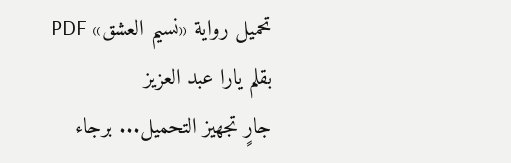تحميل رواية «نسيم العشق» PDF
بقلم يارا عبد العزيز
جارٍ تجهيز التحميل... برجاء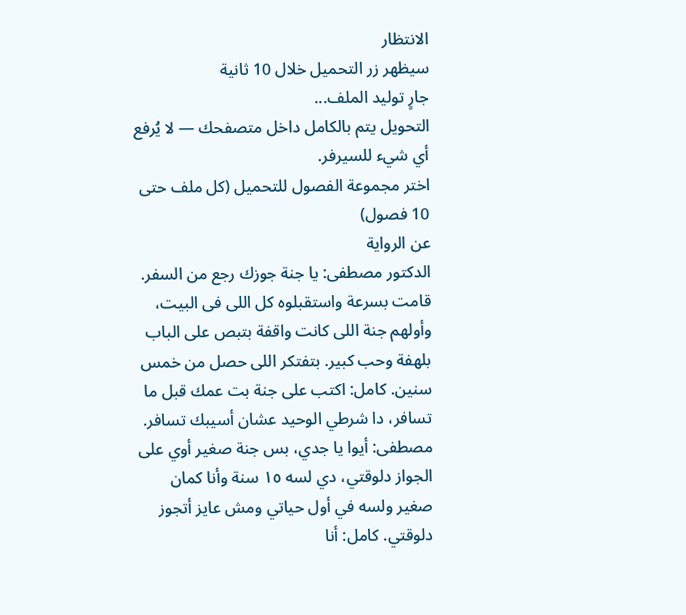الانتظار
سيظهر زر التحميل خلال 10 ثانية
جارٍ توليد الملف...
التحويل يتم بالكامل داخل متصفحك — لا يُرفع أي شيء للسيرفر.
اختر مجموعة الفصول للتحميل (كل ملف حتى 10 فصول)
عن الرواية
الدكتور مصطفى: يا جنة جوزك رجع من السفر. قامت بسرعة واستقبلوه كل اللى فى البيت، وأولهم جنة اللى كانت واقفة بتبص على الباب بلهفة وحب كبير. بتفتكر اللى حصل من خمس سنين. كامل: اكتب على جنة بت عمك قبل ما تسافر، دا شرطي الوحيد عشان أسيبك تسافر. مصطفى: أيوا يا جدي، بس جنة صغير أوي على الجواز دلوقتي، دي لسه ١٥ سنة وأنا كمان صغير ولسه في أول حياتي ومش عايز أتجوز دلوقتي. كامل: أنا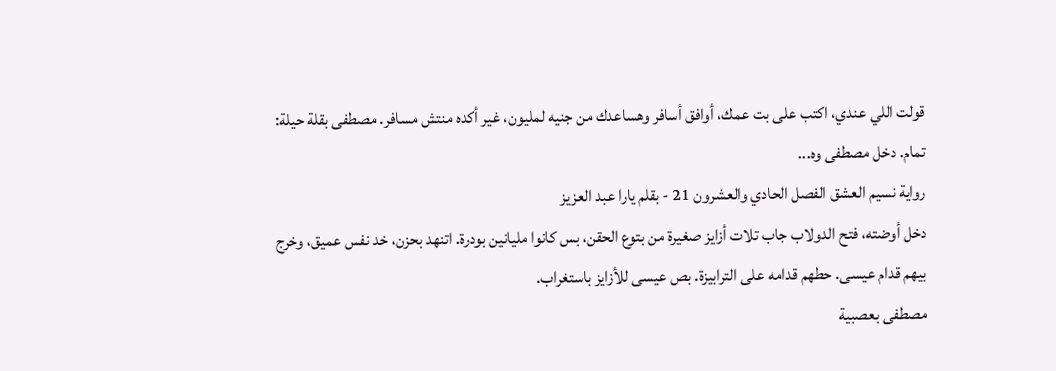قولت اللي عندي، اكتب على بت عمك، أوافق أسافر وهساعدك من جنيه لمليون، غير أكده منتش مسافر. مصطفى بقلة حيلة: تمام. دخل مصطفى وه...
رواية نسيم العشق الفصل الحادي والعشرون 21 - بقلم يارا عبد العزيز
دخل أوضته، فتح الدولاب جاب تلات أزايز صغيرة من بتوع الحقن، بس كانوا مليانين بودرة. اتنهد بحزن، خد نفس عميق، وخرج بيهم قدام عيسى. حطهم قدامه على الترابيزة. بص عيسى للأزايز باستغراب.
مصطفى بعصبية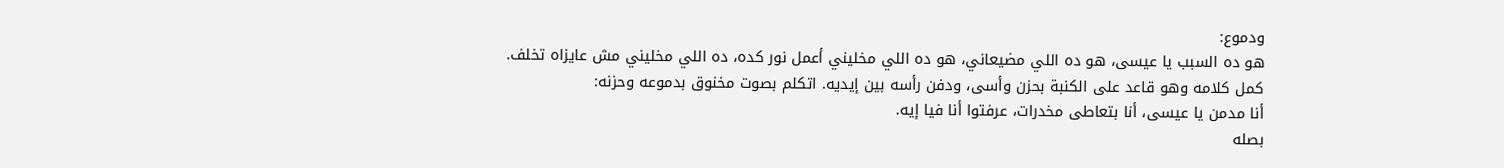ودموع:
هو ده السبب يا عيسى، هو ده اللي مضيعاني، هو ده اللي مخليني أعمل نور كده، ده اللي مخليني مش عايزاه تخلف.
كمل كلامه وهو قاعد على الكنبة بحزن وأسى، ودفن رأسه بين إيديه. اتكلم بصوت مخنوق بدموعه وحزنه:
أنا مدمن يا عيسى، أنا بتعاطى مخدرات، عرفتوا أنا فيا إيه.
بصله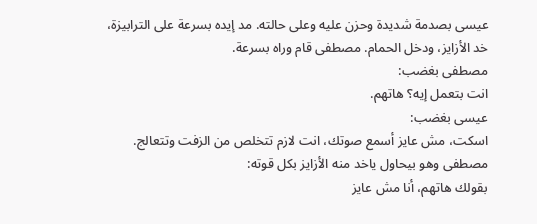عيسى بصدمة شديدة وحزن عليه وعلى حالته. مد إيده بسرعة على الترابيزة، خد الأزايز، ودخل الحمام. مصطفى قام وراه بسرعة.
مصطفى بغضب:
انت بتعمل إيه؟ هاتهم.
عيسى بغضب:
اسكت، مش عايز أسمع صوتك، انت لازم تتخلص من الزفت وتتعالج.
مصطفى وهو بيحاول ياخد منه الأزايز بكل قوته:
بقولك هاتهم، أنا مش عايز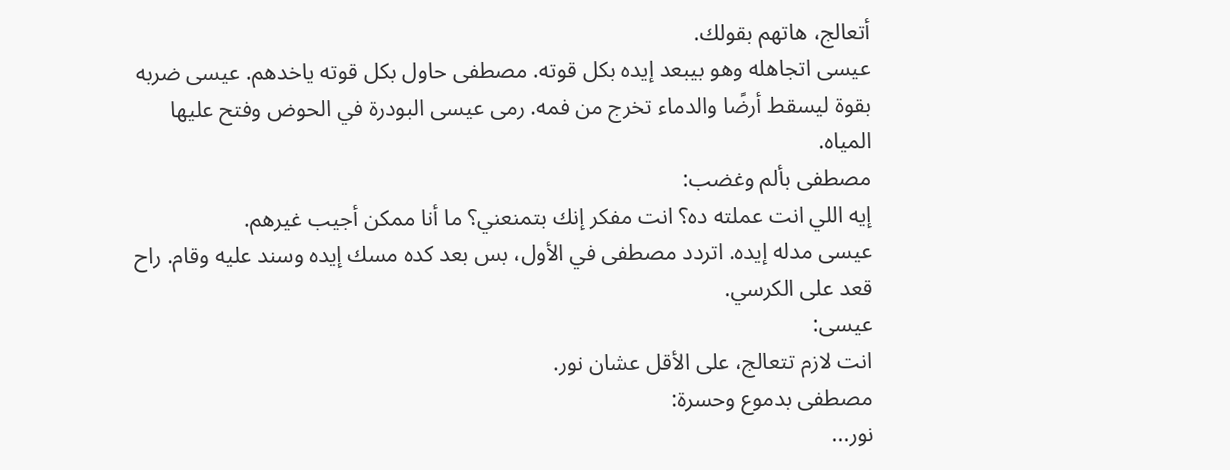أتعالج، هاتهم بقولك.
عيسى اتجاهله وهو بيبعد إيده بكل قوته. مصطفى حاول بكل قوته ياخدهم. عيسى ضربه بقوة ليسقط أرضًا والدماء تخرج من فمه. رمى عيسى البودرة في الحوض وفتح عليها المياه.
مصطفى بألم وغضب:
إيه اللي انت عملته ده؟ انت مفكر إنك بتمنعني؟ ما أنا ممكن أجيب غيرهم.
عيسى مدله إيده. اتردد مصطفى في الأول، بس بعد كده مسك إيده وسند عليه وقام. راح قعد على الكرسي.
عيسى:
انت لازم تتعالج، على الأقل عشان نور.
مصطفى بدموع وحسرة:
نور...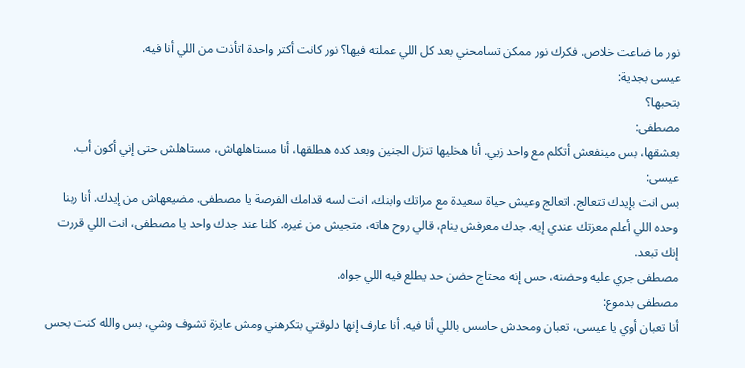نور ما ضاعت خلاص. فكرك نور ممكن تسامحني بعد كل اللي عملته فيها؟ نور كانت أكتر واحدة اتأذت من اللي أنا فيه.
عيسى بجدية:
بتحبها؟
مصطفى:
بعشقها، بس مينفعش أتكلم مع واحد زيي. أنا هخليها تنزل الجنين وبعد كده هطلقها، أنا مستاهلهاش، مستاهلش حتى إني أكون أب.
عيسى:
بس انت بإيدك تتعالج. اتعالج وعيش حياة سعيدة مع مراتك وابنك، انت لسه قدامك الفرصة يا مصطفى. مضيعهاش من إيدك. أنا ربنا وحده اللي أعلم معزتك عندي إيه. جدك معرفش ينام، قالي روح هاته، متجيش من غيره. كلنا عند جدك واحد يا مصطفى، انت اللي قررت إنك تبعد.
مصطفى جري عليه وحضنه، حس إنه محتاج حضن حد يطلع فيه اللي جواه.
مصطفى بدموع:
أنا تعبان أوي يا عيسى، تعبان ومحدش حاسس باللي أنا فيه. أنا عارف إنها دلوقتي بتكرهني ومش عايزة تشوف وشي، بس والله كنت بحس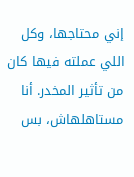إني محتاجها، وكل اللي عملته فيها كان من تأثير المخدر. أنا مستاهلهاش، بس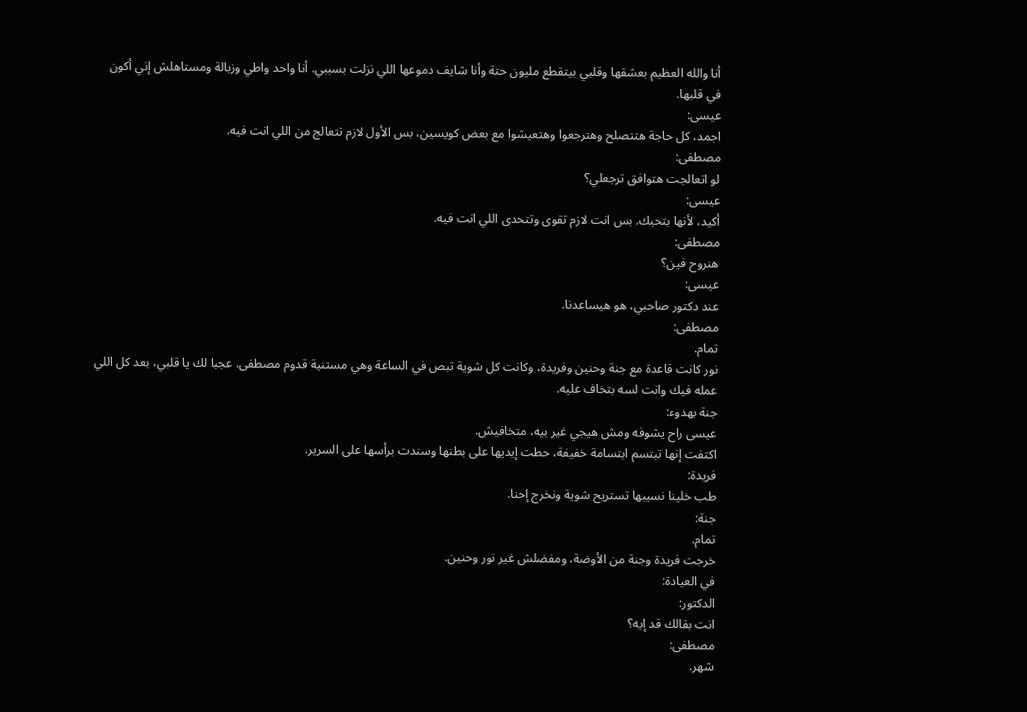أنا والله العظيم بعشقها وقلبي بيتقطع مليون حتة وأنا شايف دموعها اللي نزلت بسببي. أنا واحد واطي وزبالة ومستاهلش إني أكون في قلبها.
عيسى:
اجمد، كل حاجة هتتصلح وهترجعوا وهتعيشوا مع بعض كويسين، بس الأول لازم تتعالج من اللي انت فيه.
مصطفى:
لو اتعالجت هتوافق ترجعلي؟
عيسى:
أكيد، لأنها بتحبك. بس انت لازم تقوى وتتحدى اللي انت فيه.
مصطفى:
هنروح فين؟
عيسى:
عند دكتور صاحبي، هو هيساعدنا.
مصطفى:
تمام.
نور كانت قاعدة مع جنة وحنين وفريدة، وكانت كل شوية تبص في الساعة وهي مستنية قدوم مصطفى. عجبا لك يا قلبي، بعد كل اللي عمله فيك وانت لسه بتخاف عليه.
جنة بهدوء:
عيسى راح يشوفه ومش هيجي غير بيه، متخافيش.
اكتفت إنها تبتسم ابتسامة خفيفة، حطت إيديها على بطنها وسندت برأسها على السرير.
فريدة:
طب خلينا نسيبها تستريح شوية ونخرج إحنا.
جنة:
تمام.
خرجت فريدة وجنة من الأوضة، ومفضلش غير نور وحنين.
في العيادة:
الدكتور:
انت بقالك قد إيه؟
مصطفى:
شهر.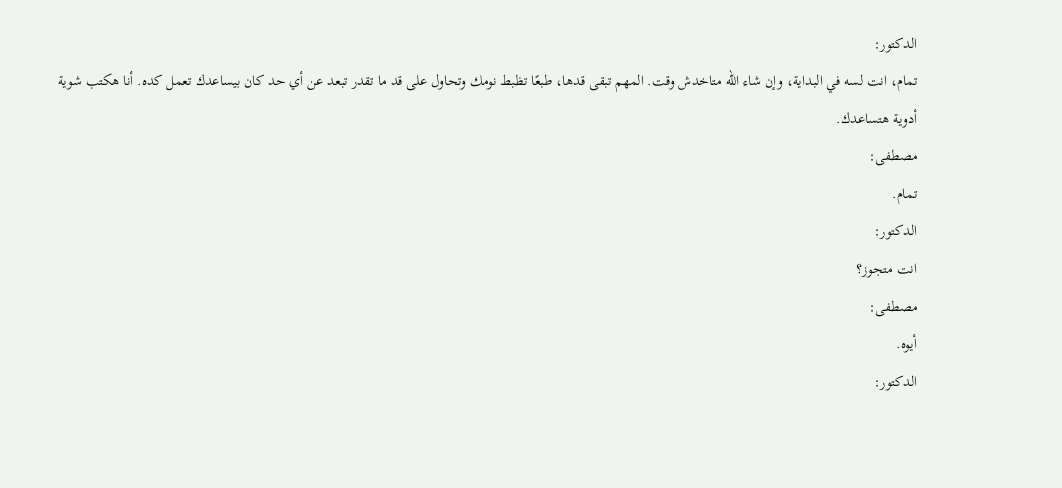الدكتور:
تمام، انت لسه في البداية، وإن شاء الله متاخدش وقت. المهم تبقى قدها، طبعًا تظبط نومك وتحاول على قد ما تقدر تبعد عن أي حد كان بيساعدك تعمل كده. أنا هكتب شوية أدوية هتساعدك.
مصطفى:
تمام.
الدكتور:
انت متجوز؟
مصطفى:
أيوه.
الدكتور: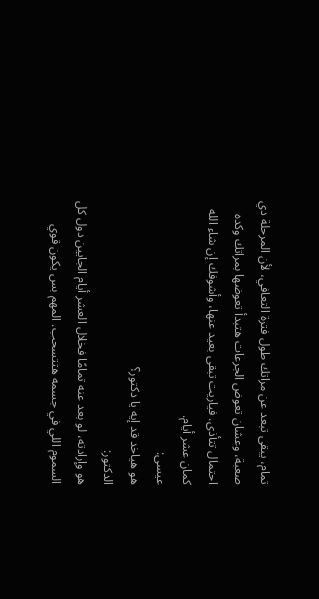تمام، يبقى تبعد عن مراتك طول فترة التعافي، لأن المرحلة دي صعبة، وعشان تعوض الجرعات هتبدأ تعوضها بمراتك وكده احتمال تتأذى. فياريت تبقى بعيد عنها، وأشوفك إن شاء الله كمان عشر أيام.
عيسى:
هو هياخد قد إيه يا دكتور؟
الدكتور:
هو وإرادته، لو بعد عنه تمامًا فخلال العشر أيام الجايين دول كل السموم اللي في جسمه هتتسحب. المهم بس يكون قوي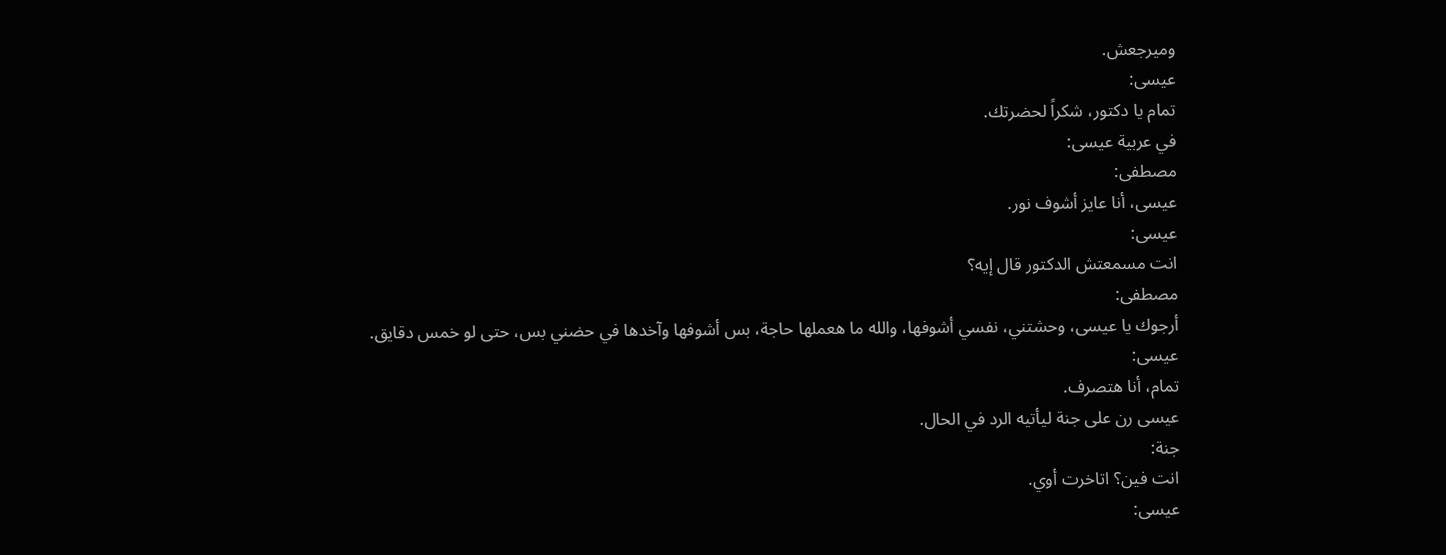وميرجعش.
عيسى:
تمام يا دكتور، شكراً لحضرتك.
في عربية عيسى:
مصطفى:
عيسى، أنا عايز أشوف نور.
عيسى:
انت مسمعتش الدكتور قال إيه؟
مصطفى:
أرجوك يا عيسى، وحشتني، نفسي أشوفها، والله ما هعملها حاجة، بس أشوفها وآخدها في حضني بس، حتى لو خمس دقايق.
عيسى:
تمام، أنا هتصرف.
عيسى رن على جنة ليأتيه الرد في الحال.
جنة:
انت فين؟ اتاخرت أوي.
عيسى: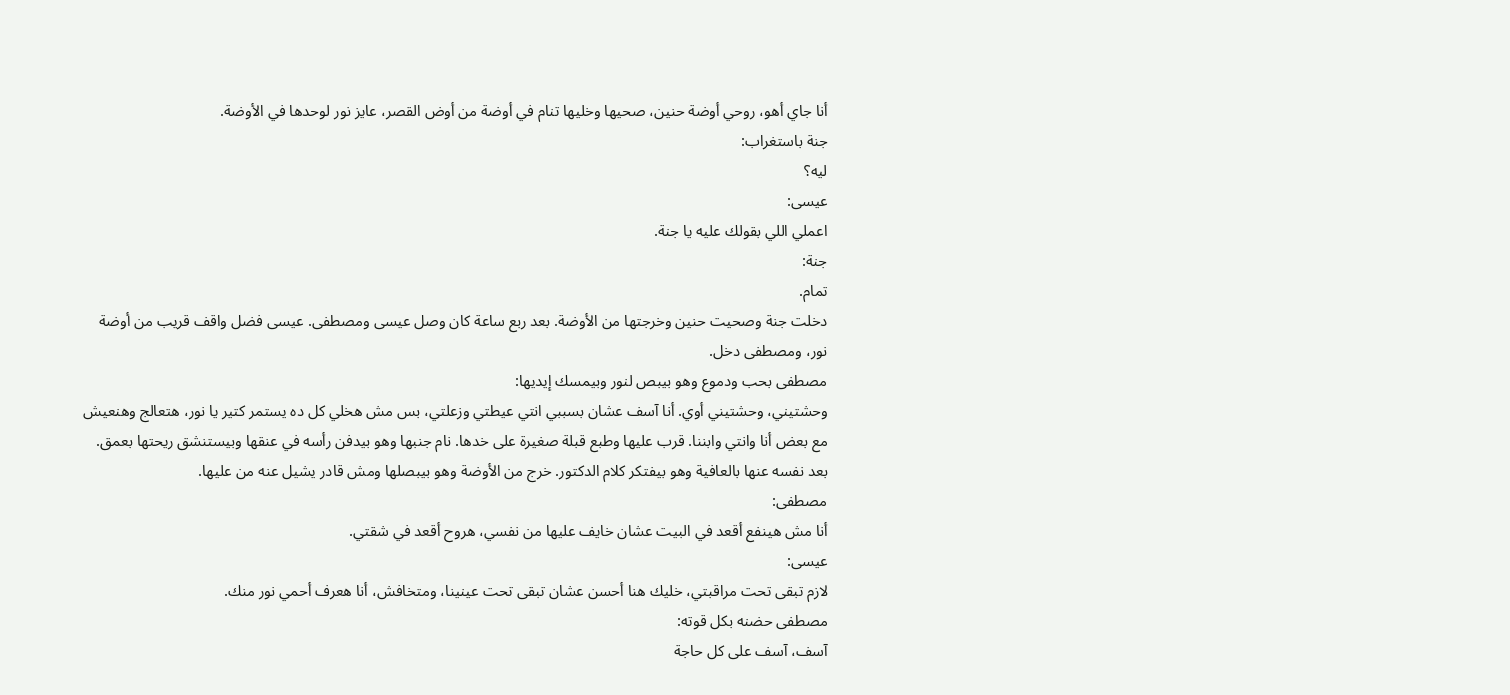أنا جاي أهو، روحي أوضة حنين، صحيها وخليها تنام في أوضة من أوض القصر، عايز نور لوحدها في الأوضة.
جنة باستغراب:
ليه؟
عيسى:
اعملي اللي بقولك عليه يا جنة.
جنة:
تمام.
دخلت جنة وصحيت حنين وخرجتها من الأوضة. بعد ربع ساعة كان وصل عيسى ومصطفى. عيسى فضل واقف قريب من أوضة نور، ومصطفى دخل.
مصطفى بحب ودموع وهو بيبص لنور وبيمسك إيديها:
وحشتيني، وحشتيني أوي. أنا آسف عشان بسببي انتي عيطتي وزعلتي، بس مش هخلي كل ده يستمر كتير يا نور، هتعالج وهنعيش مع بعض أنا وانتي وابننا. قرب عليها وطبع قبلة صغيرة على خدها. نام جنبها وهو بيدفن رأسه في عنقها وبيستنشق ريحتها بعمق. بعد نفسه عنها بالعافية وهو بيفتكر كلام الدكتور. خرج من الأوضة وهو بيبصلها ومش قادر يشيل عنه من عليها.
مصطفى:
أنا مش هينفع أقعد في البيت عشان خايف عليها من نفسي، هروح أقعد في شقتي.
عيسى:
لازم تبقى تحت مراقبتي، خليك هنا أحسن عشان تبقى تحت عينينا، ومتخافش، أنا هعرف أحمي نور منك.
مصطفى حضنه بكل قوته:
آسف، آسف على كل حاجة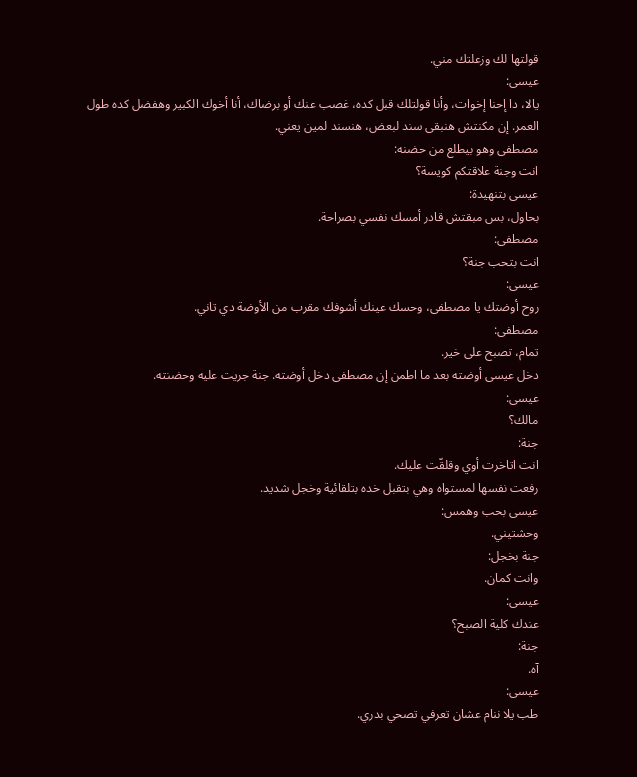قولتها لك وزعلتك مني.
عيسى:
يالا، دا إحنا إخوات، وأنا قولتلك قبل كده، غصب عنك أو برضاك، أنا أخوك الكبير وهفضل كده طول العمر. إن مكنتش هنبقى سند لبعض، هنسند لمين يعني.
مصطفى وهو بيطلع من حضنه:
انت وجنة علاقتكم كويسة؟
عيسى بتنهيدة:
بحاول، بس مبقتش قادر أمسك نفسي بصراحة.
مصطفى:
انت بتحب جنة؟
عيسى:
روح أوضتك يا مصطفى، وحسك عينك أشوفك مقرب من الأوضة دي تاني.
مصطفى:
تمام، تصبح على خير.
دخل عيسى أوضته بعد ما اطمن إن مصطفى دخل أوضته. جنة جريت عليه وحضنته.
عيسى:
مالك؟
جنة:
انت اتاخرت أوي وقلقّت عليك.
رفعت نفسها لمستواه وهي بتقبل خده بتلقائية وخجل شديد.
عيسى بحب وهمس:
وحشتيني.
جنة بخجل:
وانت كمان.
عيسى:
عندك كلية الصبح؟
جنة:
آه.
عيسى:
طب يلا ننام عشان تعرفي تصحي بدري.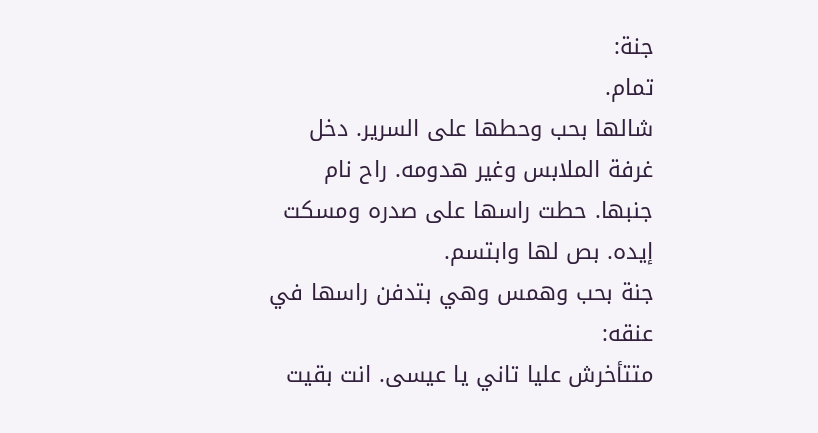جنة:
تمام.
شالها بحب وحطها على السرير. دخل غرفة الملابس وغير هدومه. راح نام جنبها. حطت راسها على صدره ومسكت إيده. بص لها وابتسم.
جنة بحب وهمس وهي بتدفن راسها في عنقه:
متتأخرش عليا تاني يا عيسى. انت بقيت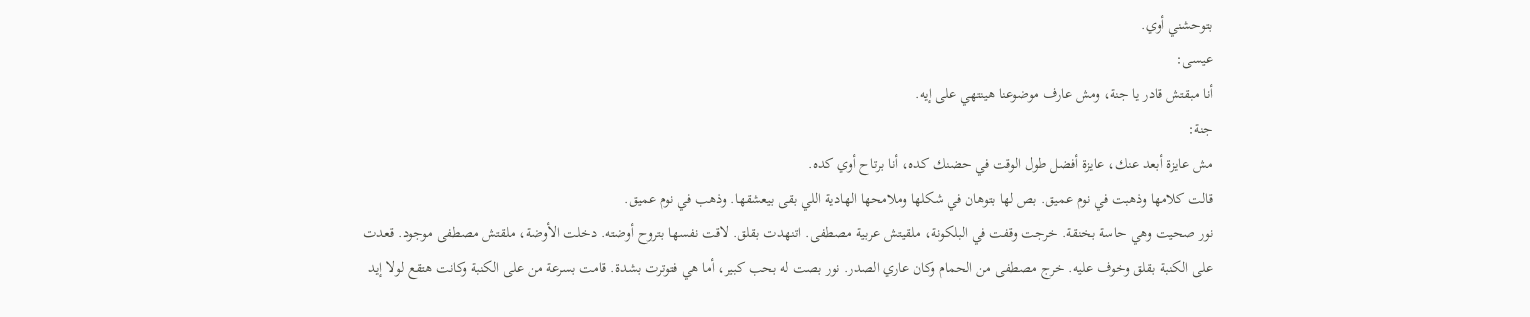بتوحشني أوي.
عيسى:
أنا مبقتش قادر يا جنة، ومش عارف موضوعنا هينتهي على إيه.
جنة:
مش عايزة أبعد عنك، عايزة أفضل طول الوقت في حضنك كده، أنا برتاح أوي كده.
قالت كلامها وذهبت في نوم عميق. بص لها بتوهان في شكلها وملامحها الهادية اللي بقى بيعشقها. وذهب في نوم عميق.
نور صحيت وهي حاسة بخنقة. خرجت وقفت في البلكونة، ملقيتش عربية مصطفى. اتنهدت بقلق. لاقت نفسها بتروح أوضته. دخلت الأوضة، ملقتش مصطفى موجود. قعدت على الكنبة بقلق وخوف عليه. خرج مصطفى من الحمام وكان عاري الصدر. نور بصت له بحب كبير، أما هي فتوترت بشدة. قامت بسرعة من على الكنبة وكانت هتقع لولا إيد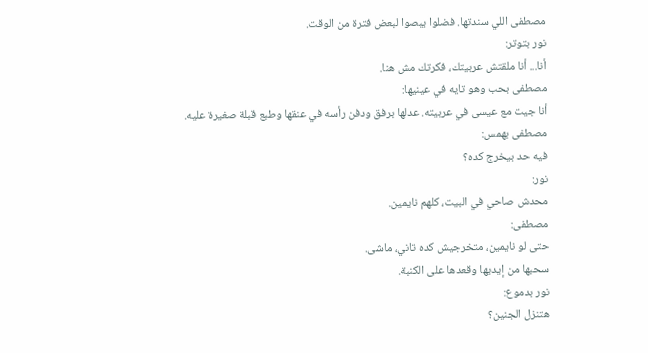مصطفى اللي سندتها. فضلوا يبصوا لبعض فترة من الوقت.
نور بتوتر:
أنا... أنا ملقتش عربيتك، فكرتك مش هنا.
مصطفى بحب وهو تايه في عينيها:
أنا جيت مع عيسى في عربيته. عدلها برفق ودفن رأسه في عنقها وطبع قبلة صغيرة عليه.
مصطفى بهمس:
فيه حد بيخرج كده؟
نور:
محدش صاحي في البيت، كلهم نايمين.
مصطفى:
حتى لو نايمين، متخرجيش كده تاني، ماشى.
سحبها من إيديها وقعدها على الكنبة.
نور بدموع:
هتنزل الجنين؟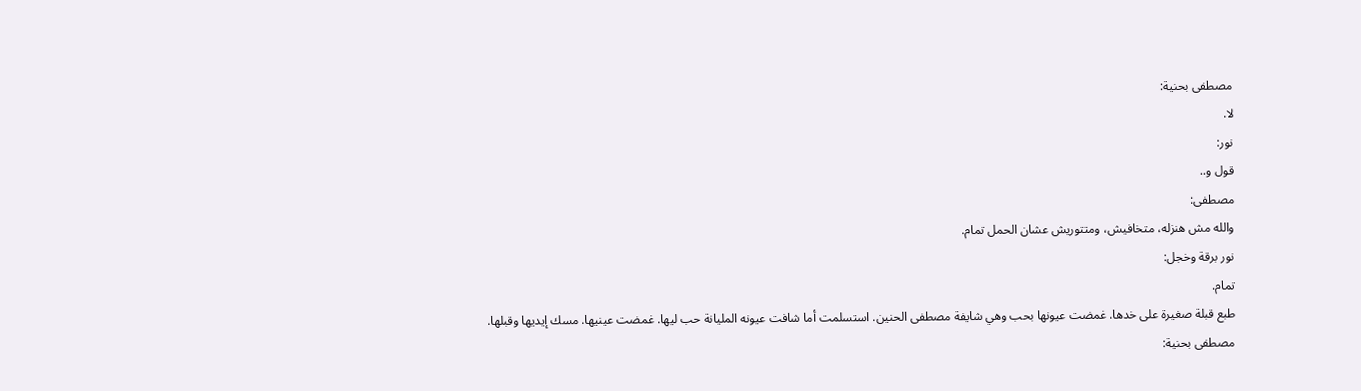مصطفى بحنية:
لا.
نور:
قول و..
مصطفى:
والله مش هنزله، متخافيش، ومتتوريش عشان الحمل تمام.
نور برقة وخجل:
تمام.
طبع قبلة صغيرة على خدها. غمضت عيونها بحب وهي شايفة مصطفى الحنين. استسلمت أما شافت عيونه المليانة حب ليها. غمضت عينيها. مسك إيديها وقبلها.
مصطفى بحنية: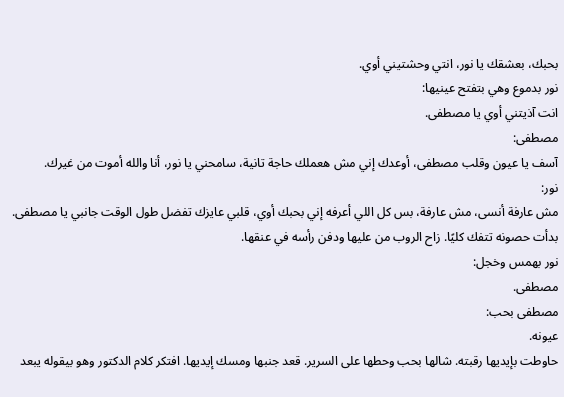بحبك، بعشقك يا نور، انتي وحشتيني أوي.
نور بدموع وهي بتفتح عينيها:
انت آذيتني أوي يا مصطفى.
مصطفى:
آسف يا عيون وقلب مصطفى، أوعدك إني مش هعملك حاجة تانية، سامحني يا نور، أنا والله أموت من غيرك.
نور:
مش عارفة أنسى، مش عارفة، بس كل اللي أعرفه إني بحبك أوي، قلبي عايزك تفضل طول الوقت جانبي يا مصطفى.
بدأت حصونه تتفك كليًا. زاح الروب من عليها ودفن رأسه في عنقها.
نور بهمس وخجل:
مصطفى.
مصطفى بحب:
عيونه.
حاوطت بإيديها رقبته. شالها بحب وحطها على السرير. قعد جنبها ومسك إيديها. افتكر كلام الدكتور وهو بيقوله يبعد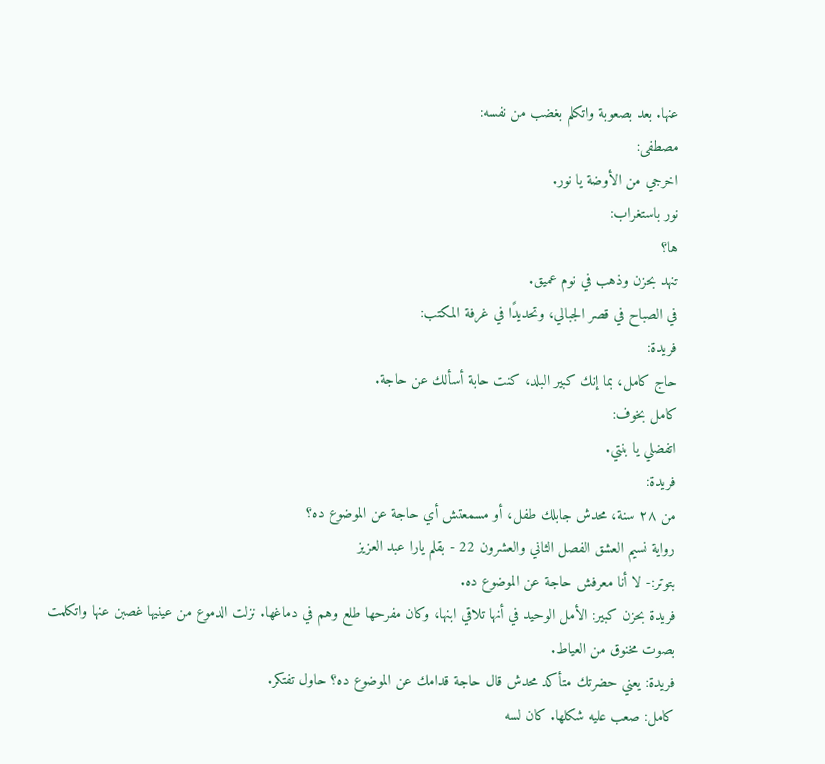عنها. بعد بصعوبة واتكلم بغضب من نفسه:
مصطفى:
اخرجي من الأوضة يا نور.
نور باستغراب:
ها؟
تنهد بحزن وذهب في نوم عميق.
في الصباح في قصر الجبالي، وتحديدًا في غرفة المكتب:
فريدة:
حاج كامل، بما إنك كبير البلد، كنت حابة أسألك عن حاجة.
كامل بخوف:
اتفضلي يا بنتي.
فريدة:
من ٢٨ سنة، محدش جابلك طفل، أو مسمعتش أي حاجة عن الموضوع ده؟
رواية نسيم العشق الفصل الثاني والعشرون 22 - بقلم يارا عبد العزيز
بتوتر:- لا أنا معرفش حاجة عن الموضوع ده.
فريدة بحزن كبير: الأمل الوحيد في أنها تلاقي ابنها، وكان مفرحها طلع وهم في دماغها. نزلت الدموع من عينيها غصبن عنها واتكلمت بصوت مخنوق من العياط.
فريدة: يعني حضرتك متأكد محدش قال حاجة قدامك عن الموضوع ده؟ حاول تفتكر.
كامل: صعب عليه شكلها. كان لسه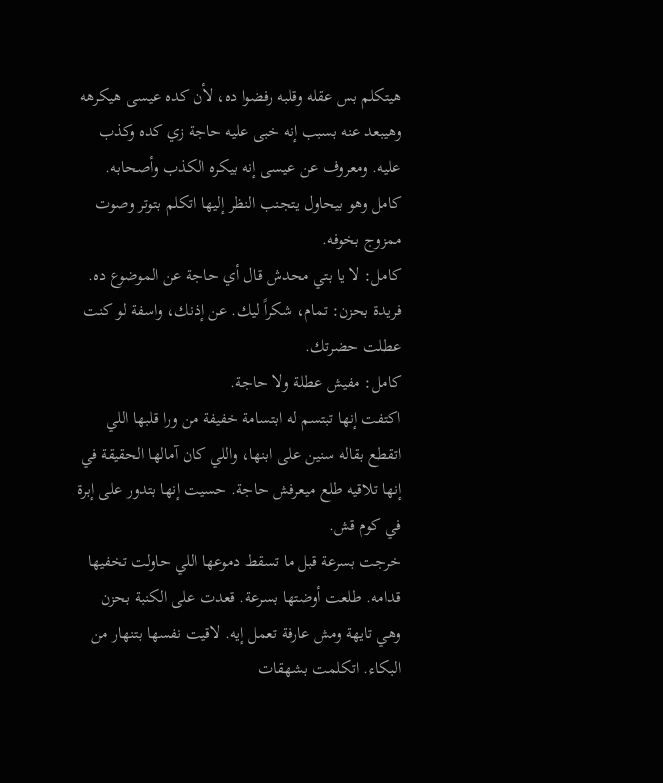هيتكلم بس عقله وقلبه رفضوا ده، لأن كده عيسى هيكرهه وهيبعد عنه بسبب إنه خبى عليه حاجة زي كده وكذب عليه. ومعروف عن عيسى إنه بيكره الكذب وأصحابه.
كامل وهو بيحاول يتجنب النظر إليها اتكلم بتوتر وصوت ممزوج بخوفه.
كامل: لا يا بتي محدش قال أي حاجة عن الموضوع ده.
فريدة بحزن: تمام، شكراً ليك. عن إذنك، واسفة لو كنت عطلت حضرتك.
كامل: مفيش عطلة ولا حاجة.
اكتفت إنها تبتسم له ابتسامة خفيفة من ورا قلبها اللي اتقطع بقاله سنين على ابنها، واللي كان آمالها الحقيقة في إنها تلاقيه طلع ميعرفش حاجة. حسيت إنها بتدور على إبرة في كوم قش.
خرجت بسرعة قبل ما تسقط دموعها اللي حاولت تخفيها قدامه. طلعت أوضتها بسرعة. قعدت على الكنبة بحزن وهي تايهة ومش عارفة تعمل إيه. لاقيت نفسها بتنهار من البكاء. اتكلمت بشهقات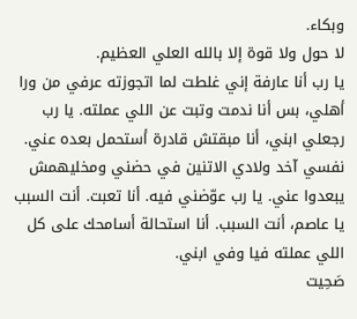وبكاء.
لا حول ولا قوة إلا بالله العلي العظيم.
يا رب أنا عارفة إني غلطت لما اتجوزته عرفي من ورا أهلي، بس أنا ندمت وتبت عن اللي عملته. يا رب رجعلي ابني، أنا مبقتش قادرة أستحمل بعده عني. نفسي آخد ولادي الاتنين في حضني ومخليهمش يبعدوا عني. يا رب عوّضني فيه. أنا تعبت. أنت السبب يا عاصم، أنت السبب. أنا استحالة أسامحك على كل اللي عملته فيا وفي ابني.
صَحِيت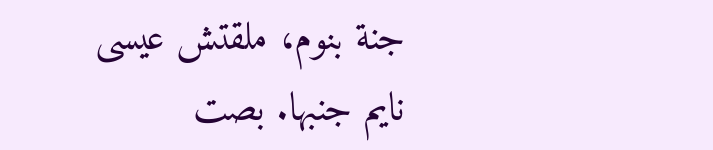جنة بنوم، ملقتش عيسى نايم جنبها. بصت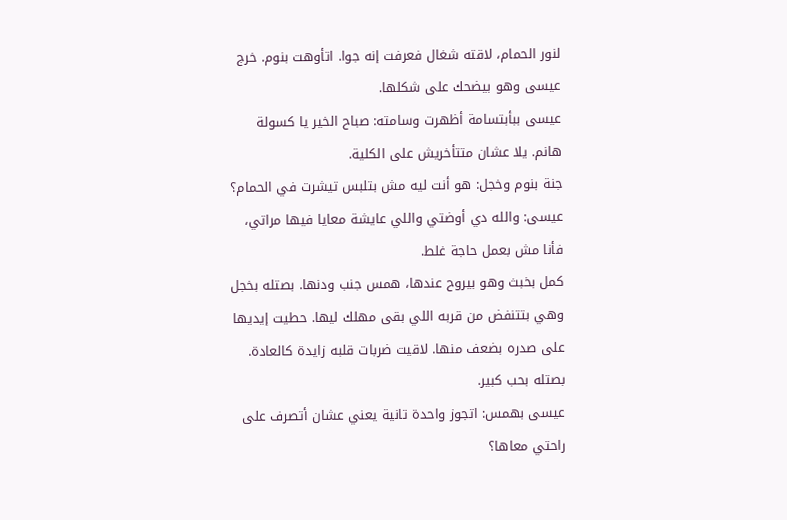لنور الحمام، لاقته شغال فعرفت إنه جوا. اتأوهت بنوم. خرج عيسى وهو بيضحك على شكلها.
عيسى ببأبتسامة أظهرت وسامته: صباح الخير يا كسولة هانم. يلا عشان متتأخريش على الكلية.
جنة بنوم وخجل: هو أنت ليه مش بتلبس تيشرت في الحمام؟
عيسى: والله دي أوضتي واللي عايشة معايا فيها مراتي، فأنا مش بعمل حاجة غلط.
كمل بخبث وهو بيروح عندها، همس جنب ودنها. بصتله بخجل وهي بتتنفض من قربه اللي بقى مهلك ليها. حطيت إيديها على صدره بضعف منها. لاقيت ضربات قلبه زايدة كالعادة. بصتله بحب كبير.
عيسى بهمس: اتجوز واحدة تانية يعني عشان أتصرف على راحتي معاها؟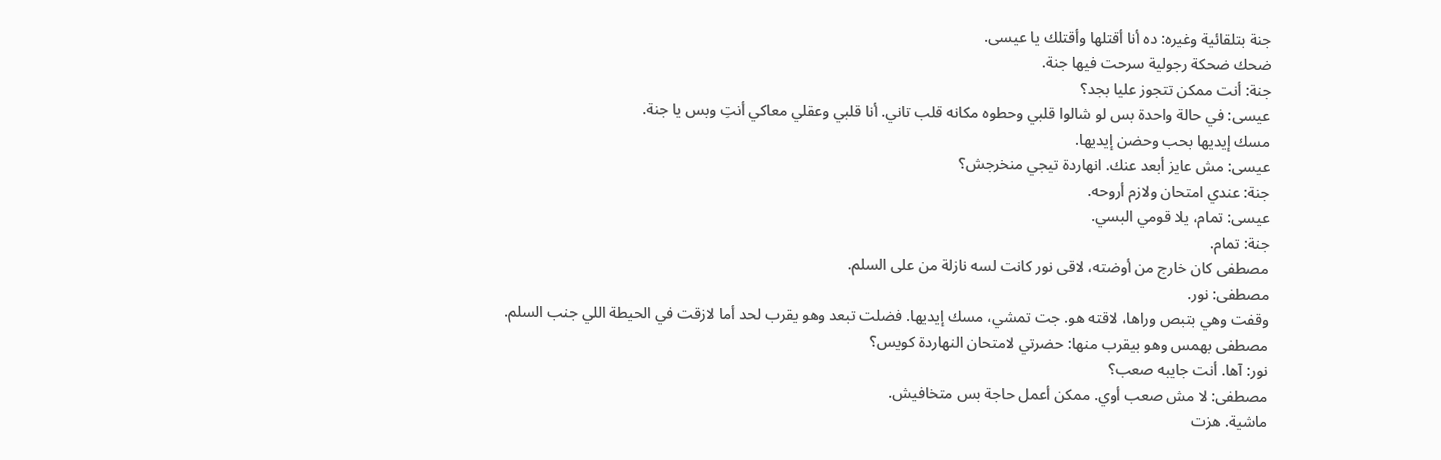جنة بتلقائية وغيره: ده أنا أقتلها وأقتلك يا عيسى.
ضحك ضحكة رجولية سرحت فيها جنة.
جنة: أنت ممكن تتجوز عليا بجد؟
عيسى: في حالة واحدة بس لو شالوا قلبي وحطوه مكانه قلب تاني. أنا قلبي وعقلي معاكي أنتِ وبس يا جنة.
مسك إيديها بحب وحضن إيديها.
عيسى: مش عايز أبعد عنك. انهاردة تيجي منخرجش؟
جنة: عندي امتحان ولازم أروحه.
عيسى: تمام، يلا قومي البسي.
جنة: تمام.
مصطفى كان خارج من أوضته، لاقى نور كانت لسه نازلة من على السلم.
مصطفى: نور.
وقفت وهي بتبص وراها، لاقته هو. جت تمشي، مسك إيديها. فضلت تبعد وهو يقرب لحد أما لازقت في الحيطة اللي جنب السلم.
مصطفى بهمس وهو بيقرب منها: حضرتي لامتحان النهاردة كويس؟
نور: آها. أنت جايبه صعب؟
مصطفى: لا مش صعب أوي. ممكن أعمل حاجة بس متخافيش.
ماشية. هزت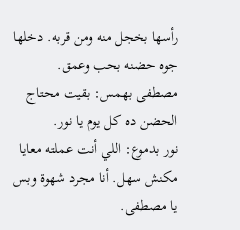رأسها بخجل منه ومن قربه. دخلها جوه حضنه بحب وعمق.
مصطفى بهمس: بقيت محتاج الحضن ده كل يوم يا نور.
نور بدموع: اللي أنت عملته معايا مكنش سهل. أنا مجرد شهوة وبس يا مصطفى.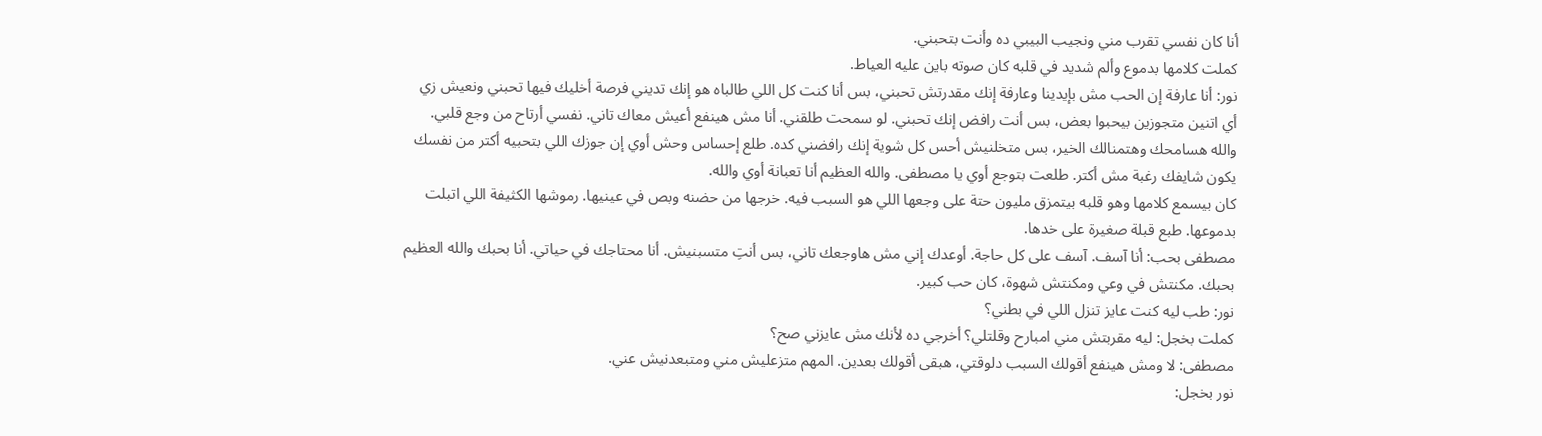أنا كان نفسي تقرب مني ونجيب البيبي ده وأنت بتحبني.
كملت كلامها بدموع وألم شديد في قلبه كان صوته باين عليه العياط.
نور: أنا عارفة إن الحب مش بإيدينا وعارفة إنك مقدرتش تحبني، بس أنا كنت كل اللي طالباه هو إنك تديني فرصة أخليك فيها تحبني ونعيش زي أي اتنين متجوزين بيحبوا بعض، بس أنت رافض إنك تحبني. لو سمحت طلقني. أنا مش هينفع أعيش معاك تاني. نفسي أرتاح من وجع قلبي. والله هسامحك وهتمنالك الخير، بس متخلنيش أحس كل شوية إنك رافضني كده. طلع إحساس وحش أوي إن جوزك اللي بتحبيه أكتر من نفسك يكون شايفك رغبة مش أكتر. طلعت بتوجع أوي يا مصطفى. والله العظيم أنا تعبانة أوي والله.
كان بيسمع كلامها وهو قلبه بيتمزق مليون حتة على وجعها اللي هو السبب فيه. خرجها من حضنه وبص في عينيها. رموشها الكثيفة اللي اتبلت بدموعها. طبع قبلة صغيرة على خدها.
مصطفى بحب: أنا آسف. آسف على كل حاجة. أوعدك إني مش هاوجعك تاني، بس أنتِ متسبنيش. أنا محتاجك في حياتي. أنا بحبك والله العظيم بحبك. مكنتش في وعي ومكنتش شهوة، كان حب كبير.
نور: طب ليه كنت عايز تنزل اللي في بطني؟
كملت بخجل: ليه مقربتش مني امبارح وقلتلي؟ أخرجي ده لأنك مش عايزني صح؟
مصطفى: لا ومش هينفع أقولك السبب دلوقتي، هبقى أقولك بعدين. المهم متزعليش مني ومتبعدنيش عني.
نور بخجل: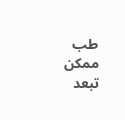طب ممكن تبعد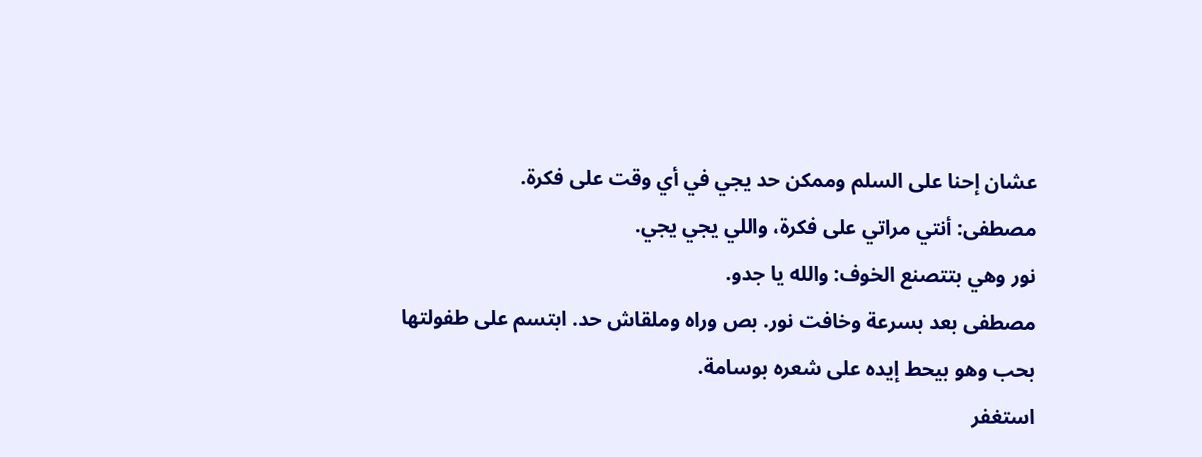عشان إحنا على السلم وممكن حد يجي في أي وقت على فكرة.
مصطفى: أنتي مراتي على فكرة، واللي يجي يجي.
نور وهي بتتصنع الخوف: والله يا جدو.
مصطفى بعد بسرعة وخافت نور. بص وراه وملقاش حد. ابتسم على طفولتها بحب وهو بيحط إيده على شعره بوسامة.
استغفر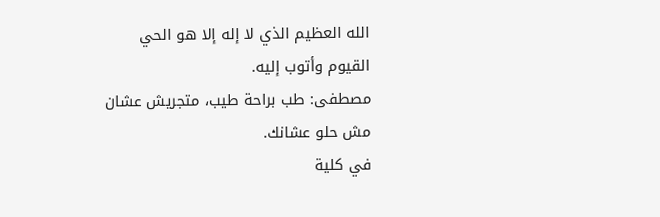الله العظيم الذي لا إله إلا هو الحي القيوم وأتوب إليه.
مصطفى: طب براحة طيب، متجريش عشان مش حلو عشانك.
في كلية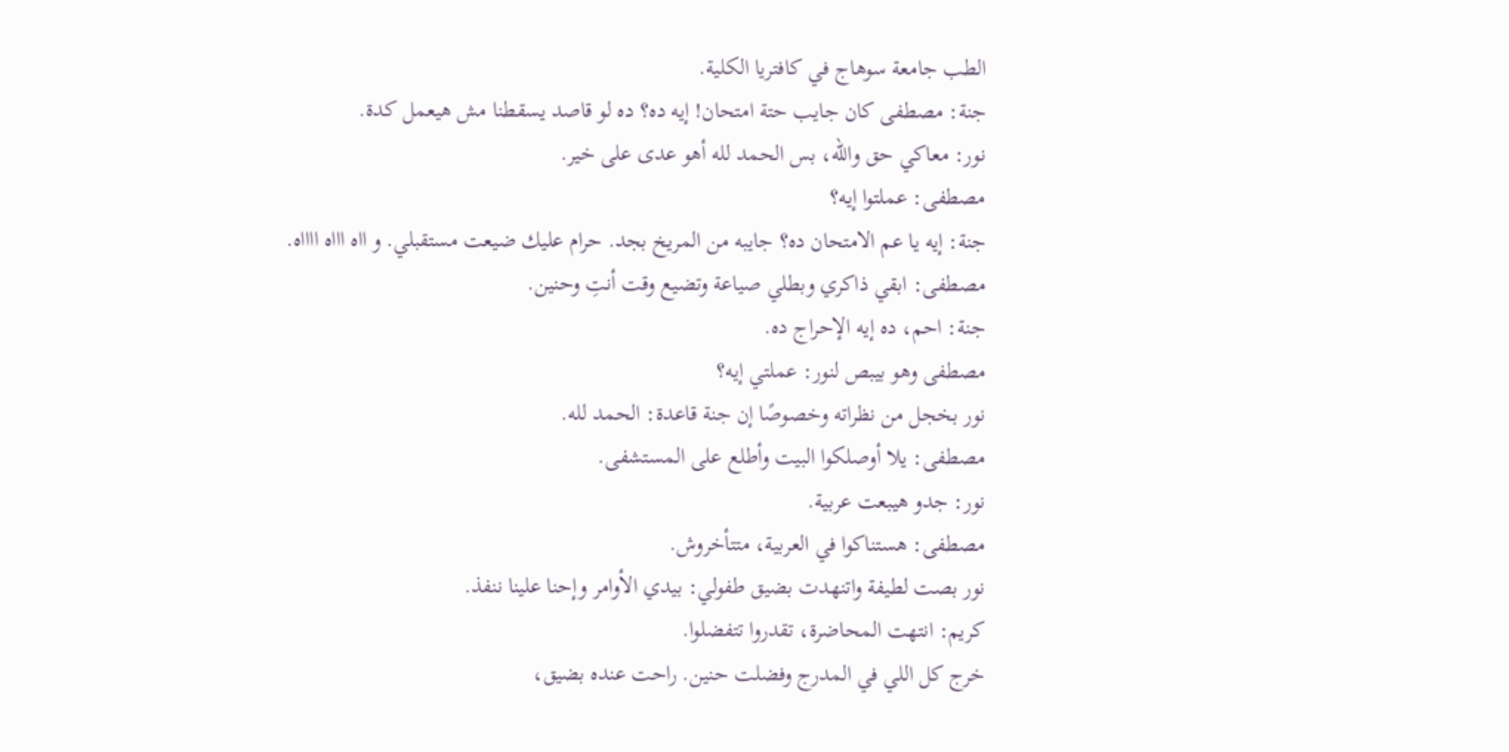الطب جامعة سوهاج في كافتريا الكلية.
جنة: مصطفى كان جايب حتة امتحان! إيه ده؟ ده لو قاصد يسقطنا مش هيعمل كدة.
نور: معاكي حق والله، بس الحمد لله أهو عدى على خير.
مصطفى: عملتوا إيه؟
جنة: إيه يا عم الامتحان ده؟ جايبه من المريخ بجد. حرام عليك ضيعت مستقبلي. و ااه اااه ااااه.
مصطفى: ابقي ذاكري وبطلي صياعة وتضيع وقت أنتِ وحنين.
جنة: احم، ده إيه الإحراج ده.
مصطفى وهو بيبص لنور: عملتي إيه؟
نور بخجل من نظراته وخصوصًا إن جنة قاعدة: الحمد لله.
مصطفى: يلا أوصلكوا البيت وأطلع على المستشفى.
نور: جدو هيبعت عربية.
مصطفى: هستناكوا في العربية، متتأخروش.
نور بصت لطيفة واتنهدت بضيق طفولي: بيدي الأوامر وإحنا علينا ننفذ.
كريم: انتهت المحاضرة، تقدروا تتفضلوا.
خرج كل اللي في المدرج وفضلت حنين. راحت عنده بضيق،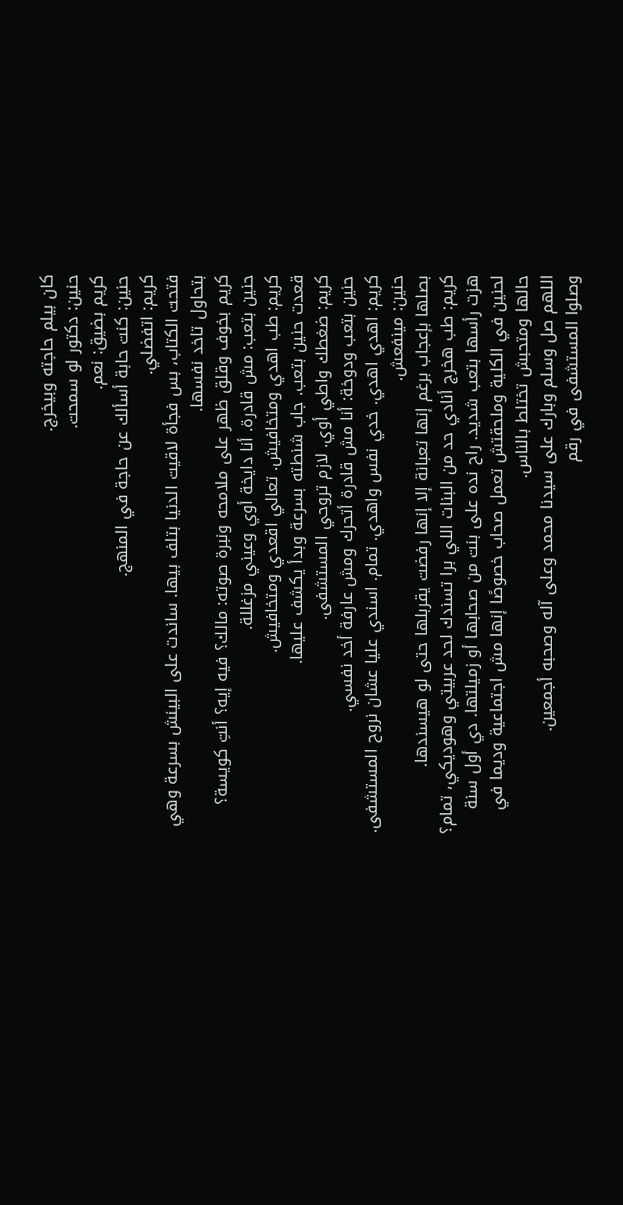كان بيلم حاجته وبيخرج.
حنين: دكتور لو سمحت.
كريم بضيق: نعم.
حنين: كنت حابة أسألك عن حاجة في المنهج.
كريم: اتفضلي.
فتحت الكتاب، بس فجأة لاقيت الدنيا بتلف بيها. ساندت على البينش بسرعة وهي بتحاول تاخد نفسها.
كريم بخوف وقلق ظهر على ملامحه ونبرة صوته: مالك؟ فيه إيه؟ أنتِ كويسة؟
حنين بتعب: مش قادرة. أنا دايخة أوي وعيني مزغللة.
كريم: طب اهدي ومتخافيش. تعالي اقعدي ومتخافيش.
قعدت حنين بتعب. جاب شنطته بسرعة وبدأ يكشف عليها.
كريم: ضغطك واطي أوي. لازم تروحي المستشفى.
حنين بتعب ودوخة: أنا مش قادرة أتحرك ومش عارفة أخد نفسي.
كريم: اهدي اهدي. خدي نفس واهدي. تمام. اسندي عليا عشان نروح المستشفى.
حنين: مينفعش.
بصلها بإعجاب برغم إنها تعبانة إلا إنها رفضت يقربلها حتى لو هيسندها.
كريم: طب هخرج أنادي حد من البنات اللي برا تسندك لحد عربيتي وهوديكي، تمام؟
هزت رأسها بتعب شديد. راح نده على بنت من صحابها أو زميلتها. دي أول سنة لحنين في الكلية وملحقتش تعمل صحاب خصوصًا إنها مش اجتماعية وديما في حالها ومتحبش تختلط بالناس.
اللهم صل وسلم وبارك على سيدنا محمد وعلى آله وصحبه أجمعين.
وصلوا المستشفى في رقم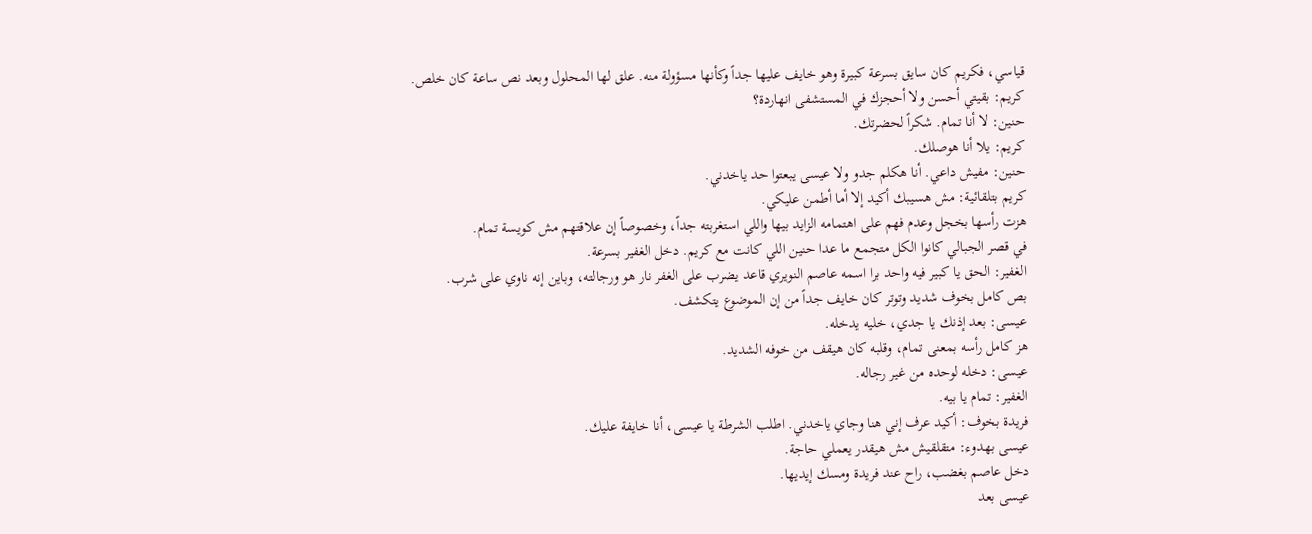قياسي، فكريم كان سايق بسرعة كبيرة وهو خايف عليها جداً وكأنها مسؤولة منه. علق لها المحلول وبعد نص ساعة كان خلص.
كريم: بقيتي أحسن ولا أحجزك في المستشفى انهاردة؟
حنين: لا أنا تمام. شكراً لحضرتك.
كريم: يلا أنا هوصلك.
حنين: مفيش داعي. أنا هكلم جدو ولا عيسى يبعتوا حد ياخدني.
كريم بتلقائية: مش هسيبك أكيد إلا أما أطمن عليكي.
هزت رأسها بخجل وعدم فهم على اهتمامه الزايد بيها واللي استغربته جداً، وخصوصاً إن علاقتهم مش كويسة تمام.
في قصر الجبالي كانوا الكل متجمع ما عدا حنين اللي كانت مع كريم. دخل الغفير بسرعة.
الغفير: الحق يا كبير فيه واحد برا اسمه عاصم النويري قاعد يضرب على الغفر نار هو ورجالته، وباين إنه ناوي على شرب.
بص كامل بخوف شديد وتوتر كان خايف جداً من إن الموضوع يتكشف.
عيسى: بعد إذنك يا جدي، خليه يدخله.
هز كامل رأسه بمعنى تمام، وقلبه كان هيقف من خوفه الشديد.
عيسى: دخله لوحده من غير رجاله.
الغفير: تمام يا بيه.
فريدة بخوف: أكيد عرف إني هنا وجاي ياخدني. اطلب الشرطة يا عيسى، أنا خايفة عليك.
عيسى بهدوء: متقلقيش مش هيقدر يعملي حاجة.
دخل عاصم بغضب، راح عند فريدة ومسك إيديها.
عيسى بعد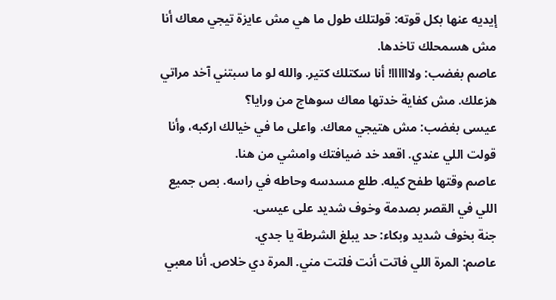إيديه عنها بكل قوته: قولتلك طول ما هي مش عايزة تيجي معاك أنا مش هسمحلك تاخدها.
عاصم بغضب: ولاااااا! أنا سكتلك كتير. والله لو ما سبتني آخد مراتي هزعلك. مش كفاية خدتها معاك سوهاج من ورايا؟
عيسى بغضب: مش هتيجي معاك. واعلى ما في خيالك اركبه، وأنا قولت اللي عندي. اقعد خد ضيافتك وامشي من هنا.
عاصم وقتها طفح كيله. طلع مسدسه وحاطه في راسه. بص جميع اللي في القصر بصدمة وخوف شديد على عيسى.
جنة بخوف شديد وبكاء: حد يبلغ الشرطة يا جدي.
عاصم: المرة اللي فاتت أنت فلتت مني. المرة دي خلاص. أنا معبي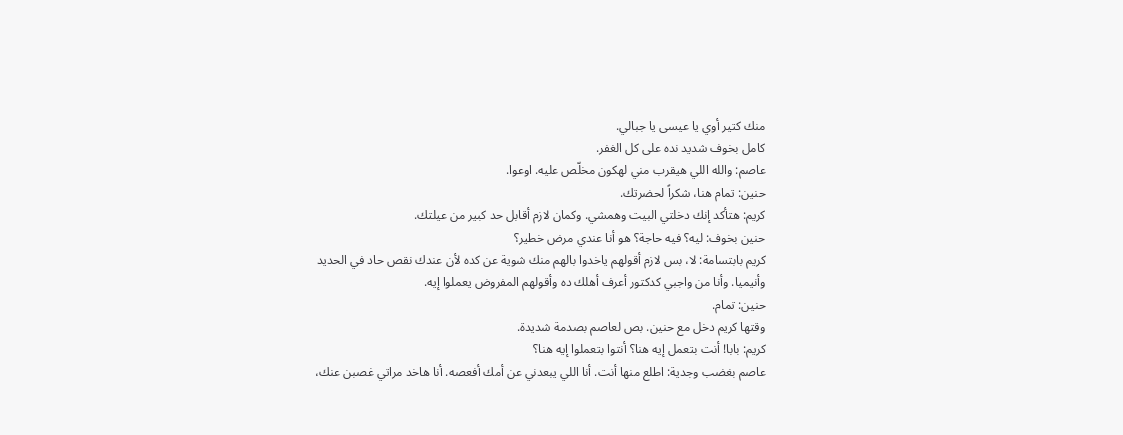منك كتير أوي يا عيسى يا جبالي.
كامل بخوف شديد نده على كل الغفر.
عاصم: والله اللي هيقرب مني لهكون مخلّص عليه. اوعوا.
حنين: تمام هنا، شكراً لحضرتك.
كريم: هتأكد إنك دخلتي البيت وهمشي. وكمان لازم أقابل حد كبير من عيلتك.
حنين بخوف: ليه؟ فيه حاجة؟ هو أنا عندي مرض خطير؟
كريم بابتسامة: لا، بس لازم أقولهم ياخدوا بالهم منك شوية عن كده لأن عندك نقص حاد في الحديد وأنيميا. وأنا من واجبي كدكتور أعرف أهلك ده وأقولهم المفروض يعملوا إيه.
حنين: تمام.
وقتها كريم دخل مع حنين. بص لعاصم بصدمة شديدة.
كريم: بابا! أنت بتعمل إيه هنا؟ أنتوا بتعملوا إيه هنا؟
عاصم بغضب وجدية: اطلع منها أنت. أنا اللي يبعدني عن أمك أفعصه. أنا هاخد مراتي غصبن عنك،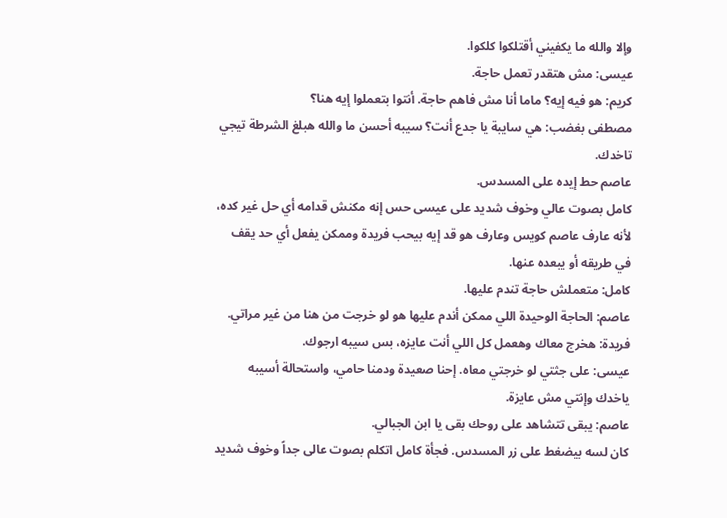وإلا والله ما يكفيني أقتلكوا كلكوا.
عيسى: مش هتقدر تعمل حاجة.
كريم: هو فيه إيه؟ ماما أنا مش فاهم حاجة. أنتوا بتعملوا إيه هنا؟
مصطفى بغضب: هي سايبة يا جدع أنت؟ سيبه أحسن ما والله هبلغ الشرطة تيجي تاخدك.
عاصم حط إيده على المسدس.
كامل بصوت عالي وخوف شديد على عيسى حس إنه مكنش قدامه أي حل غير كده، لأنه عارف عاصم كويس وعارف هو قد إيه بيحب فريدة وممكن يفعل أي حد يقف في طريقه أو يبعده عنها.
كامل: متعملش حاجة تندم عليها.
عاصم: الحاجة الوحيدة اللي ممكن أندم عليها هو لو خرجت من هنا من غير مراتي.
فريدة: هخرج معاك وهعمل كل اللي أنت عايزه، بس سيبه ارجوك.
عيسى: على جثتي لو خرجتي معاه. إحنا صعيدة ودمنا حامي، واستحالة أسيبه ياخدك وإنتي مش عايزة.
عاصم: يبقى تتشاهد على روحك بقى يا ابن الجبالي.
كان لسه بيضغط على زر المسدس. فجأة كامل اتكلم بصوت عالى جداً وخوف شديد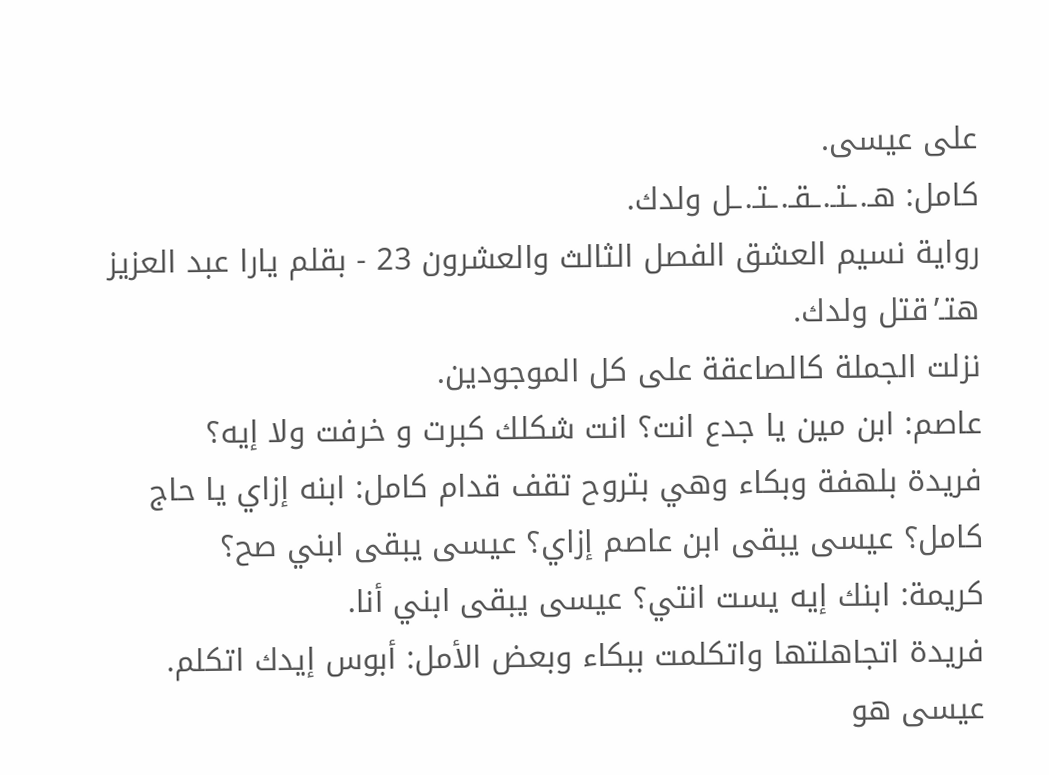على عيسى.
كامل: هـ.ـتـ.ـقـ.ـتـ.ـل ولدك.
رواية نسيم العشق الفصل الثالث والعشرون 23 - بقلم يارا عبد العزيز
هتـ’قتل ولدك.
نزلت الجملة كالصاعقة على كل الموجودين.
عاصم: ابن مين يا جدع انت؟ انت شكلك كبرت و خرفت ولا إيه؟
فريدة بلهفة وبكاء وهي بتروح تقف قدام كامل: ابنه إزاي يا حاج كامل؟ عيسى يبقى ابن عاصم إزاي؟ عيسى يبقى ابني صح؟
كريمة: ابنك إيه يست انتي؟ عيسى يبقى ابني أنا.
فريدة اتجاهلتها واتكلمت ببكاء وبعض الأمل: أبوس إيدك اتكلم. عيسى هو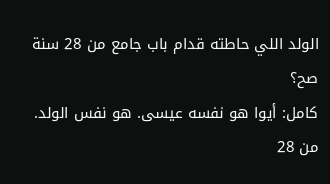الولد اللي حاطته قدام باب جامع من 28 سنة صح؟
كامل: أيوا هو نفسه عيسى. هو نفس الولد. من 28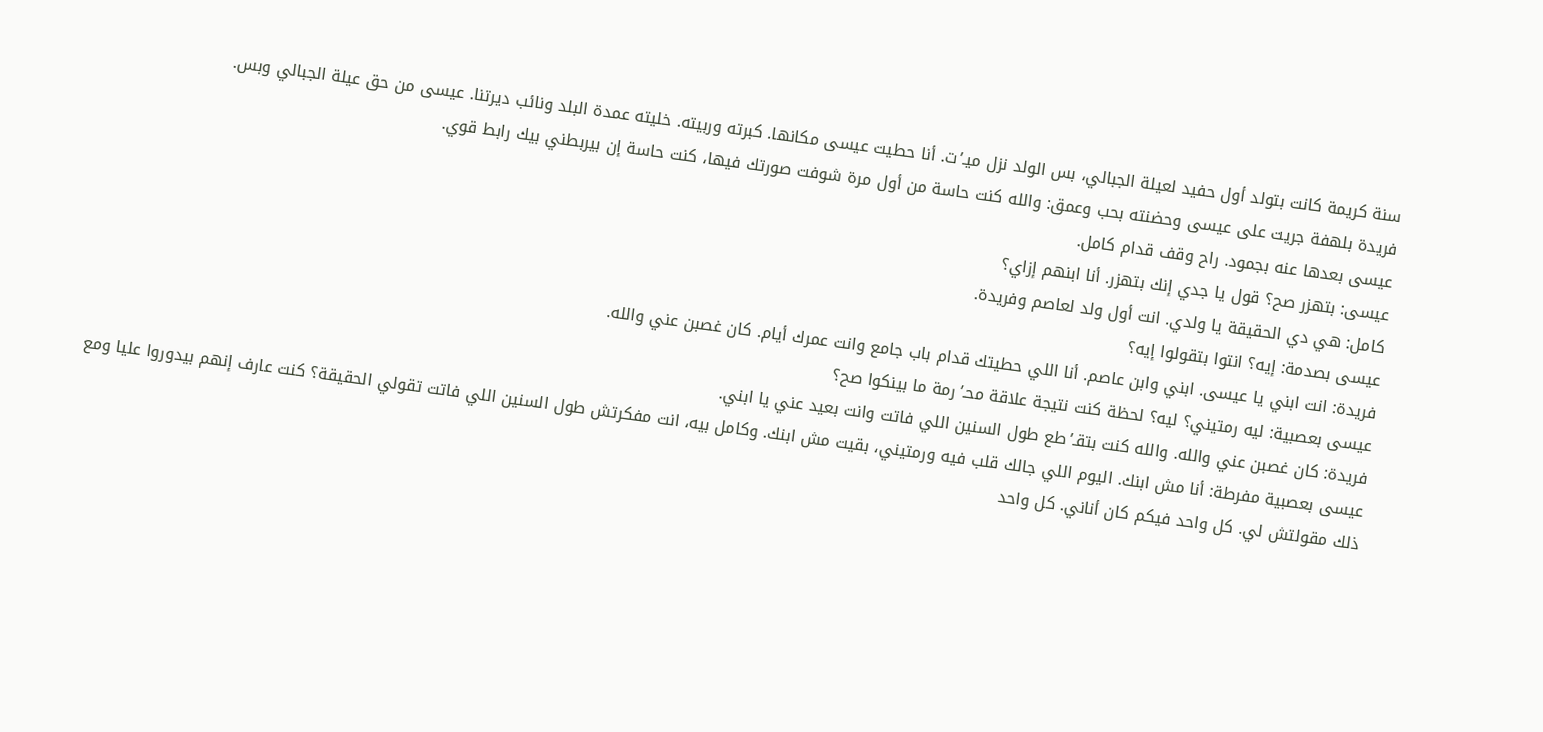سنة كريمة كانت بتولد أول حفيد لعيلة الجبالي، بس الولد نزل ميـ’ت. أنا حطيت عيسى مكانها. كبرته وربيته. خليته عمدة البلد ونائب ديرتنا. عيسى من حق عيلة الجبالي وبس.
فريدة بلهفة جريت على عيسى وحضنته بحب وعمق: والله كنت حاسة من أول مرة شوفت صورتك فيها، كنت حاسة إن بيربطني بيك رابط قوي.
عيسى بعدها عنه بجمود. راح وقف قدام كامل.
عيسى: بتهزر صح؟ قول يا جدي إنك بتهزر. أنا ابنهم إزاي؟
كامل: هي دي الحقيقة يا ولدي. انت أول ولد لعاصم وفريدة.
عيسى بصدمة: إيه؟ انتوا بتقولوا إيه؟
فريدة: انت ابني يا عيسى. ابني وابن عاصم. أنا اللي حطيتك قدام باب جامع وانت عمرك أيام. كان غصبن عني والله.
عيسى بعصبية: ليه رمتيني؟ ليه؟ لحظة كنت نتيجة علاقة محـ’رمة ما بينكوا صح؟
فريدة: كان غصبن عني والله. والله كنت بتقـ’طع طول السنين اللي فاتت وانت بعيد عني يا ابني.
عيسى بعصبية مفرطة: أنا مش ابنك. اليوم اللي جالك قلب فيه ورمتيني، بقيت مش ابنك. وكامل بيه، انت مفكرتش طول السنين اللي فاتت تقولي الحقيقة؟ كنت عارف إنهم بيدوروا عليا ومع ذلك مقولتش لي. كل واحد فيكم كان أناني. كل واحد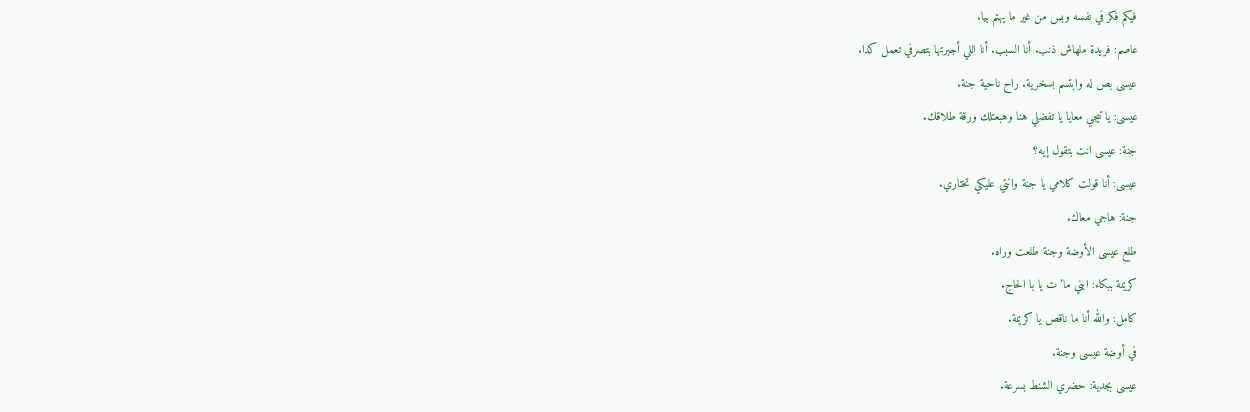فيكم فكر في نفسه وبس من غير ما يهتم بيا.
عاصم: فريدة ملهاش ذنب. أنا السبب. أنا اللي أجبرتها بتصرفي تعمل كدا.
عيسى بص له وابتسم بسخرية. راح ناحية جنة.
عيسى: يا تيجي معايا يا تفضلي هنا وهبعتلك ورقة طلاقك.
جنة: عيسى انت بتقول إيه؟
عيسى: أنا قولت كلامي يا جنة وانتي عليكي تختاري.
جنة: هاجي معاك.
طلع عيسى الأوضة وجنة طلعت وراه.
كريمة ببكاء: ابني ما’ت يا با الحاج.
كامل: والله أنا ما ناقص يا كريمة.
في أوضة عيسى وجنة.
عيسى بجدية: حضري الشنط بسرعة.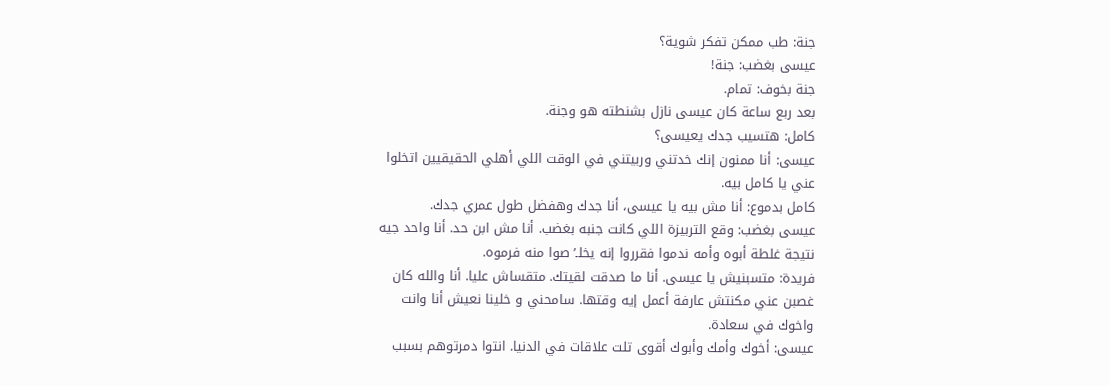جنة: طب ممكن تفكر شوية؟
عيسى بغضب: جنة!
جنة بخوف: تمام.
بعد ربع ساعة كان عيسى نازل بشنطته هو وجنة.
كامل: هتسيب جدك يعيسى؟
عيسى: أنا ممنون إنك خدتني وربيتني في الوقت اللي أهلي الحقيقيين اتخلوا عني يا كامل بيه.
كامل بدموع: أنا مش بيه يا عيسى، أنا جدك وهفضل طول عمري جدك.
عيسى بغضب: وقع التربيزة اللي كانت جنبه بغضب. أنا مش ابن حد. أنا واحد جيه نتيجة غلطة أبوه وأمه ندموا فقرروا إنه يخلـ’صوا منه فرموه.
فريدة: متسبنيش يا عيسى. أنا ما صدقت لقيتك. متقساش عليا. أنا والله كان غصبن عني مكنتش عارفة أعمل إيه وقتها. سامحني و خلينا نعيش أنا وانت واخوك في سعادة.
عيسى: أخوك وأمك وأبوك أقوى تلت علاقات في الدنيا. انتوا دمرتوهم بسبب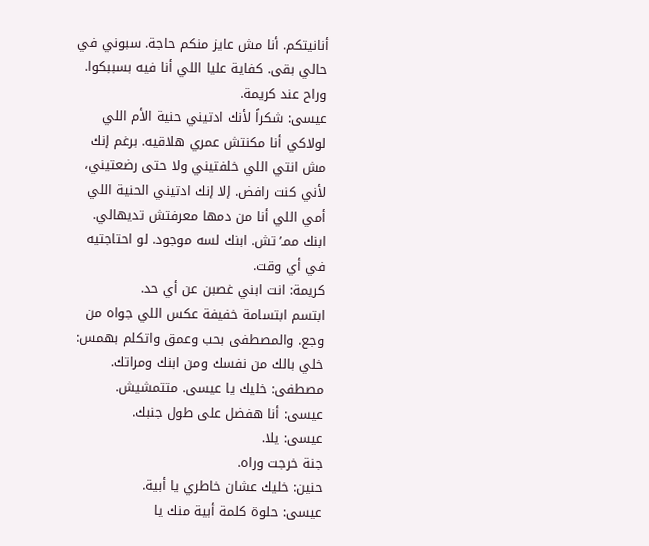أنانيتكم. أنا مش عايز منكم حاجة. سبوني في حالي بقى. كفاية عليا اللي أنا فيه بسببكوا.
وراح عند كريمة.
عيسى: شكراً لأنك ادتيني حنية الأم اللي لولاكي أنا مكنتش عمري هلاقيه. برغم إنك مش انتي اللي خلفتيني ولا حتى رضعتيني، لأني كنت رافض. إلا إنك ادتيني الحنية اللي أمي اللي أنا من دمها معرفتش تديهالي. ابنك ممـ’تش. ابنك لسه موجود. لو احتاجتيه في أي وقت.
كريمة: انت ابني غصبن عن أي حد.
ابتسم ابتسامة خفيفة عكس اللي جواه من وجع. والمصطفى بحب وعمق واتكلم بهمس: خلي بالك من نفسك ومن ابنك ومراتك.
مصطفى: خليك يا عيسى. متتمشيش.
عيسى: أنا هفضل على طول جنبك.
عيسى: يلا.
جنة خرجت وراه.
حنين: خليك عشان خاطري يا أبية.
عيسى: حلوة كلمة أبية منك يا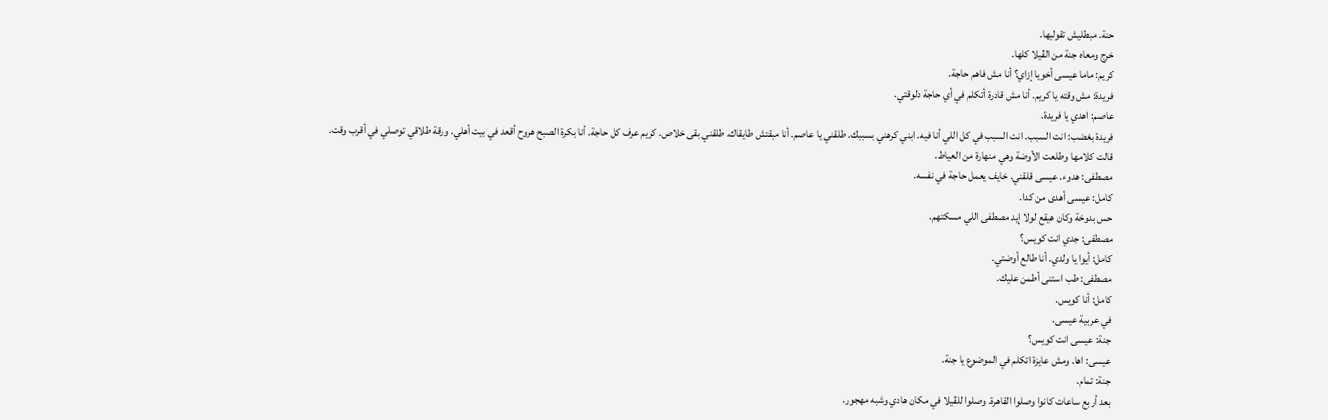حنة. مبطليش تقوليها.
خرج ومعاه جنة من الڤيلا كلها.
كريم: ماما عيسى أخويا إزاي؟ أنا مش فاهم حاجة.
فريدة: مش وقته يا كريم. أنا مش قادرة أتكلم في أي حاجة دلوقتي.
عاصم: اهدي يا فريدة.
فريدة بغضب: انت السبب. انت السبب في كل اللي أنا فيه. ابني كرهني بسببك. طلقني يا عاصم. أنا مبقتش طايقاك. طلقني بقى خلاص. كريم عرف كل حاجة. أنا بكرة الصبح هروح أقعد في بيت أهلي. ورقة طلاقي توصلي في أقرب وقت.
قالت كلامها وطلعت الأوضة وهي منهارة من العياط.
مصطفى: هدوء. عيسى قلقني. خايف يعمل حاجة في نفسه.
كامل: عيسى أهدى من كدا.
حس بدوخة وكان هيقع لولا إيد مصطفى اللي مسكتهم.
مصطفى: جدي انت كويس؟
كامل: أيوا يا ولدي. أنا طالع أوضتي.
مصطفى: طب استنى أطمن عليك.
كامل: أنا كويس.
في عربية عيسى.
جنة: عيسى انت كويس؟
عيسى: اها. ومش عايزة اتكلم في الموضوع يا جنة.
جنة: تمام.
بعد أربع ساعات كانوا وصلوا القاهرة. وصلوا للڤيلا في مكان هادي وشبه مهجور.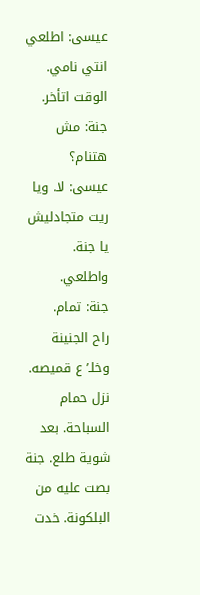عيسى: اطلعي انتي نامي. الوقت اتأخر.
جنة: مش هتنام؟
عيسى: لا. ويا ريت متجادليش يا جنة. واطلعي.
جنة: تمام.
راح الجنينة وخلـ’ع قميصه. نزل حمام السباحة. بعد شوية طلع. جنة بصت عليه من البلكونة. خدت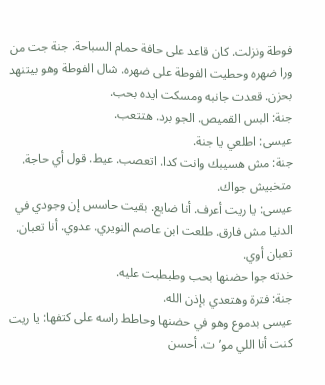فوطة ونزلت. كان قاعد على حافة حمام السباحة. جنة جت من ورا ضهره وحطيت الفوطة على ضهره. شال الفوطة وهو بيتنهد بحزن. قعدت جانبه ومسكت ايده بحب.
جنة: البس القميص. الجو برد. هتتعب.
عيسى: اطلعي يا جنة.
جنة: مش هسيبك وانت كدا. اتعصب. عيط. قول أي حاجة. متخبيش جواك.
عيسى: يا ريت أعرف. أنا ضايع. بقيت حاسس إن وجودي في الدنيا مش فارق. طلعت ابن عاصم النويري. عدوي. أنا تعبان. تعبان أوي.
خدته جوا حضنها بحب وطبطبت عليه.
جنة: فترة وهتعدي بإذن الله.
عيسى بدموع وهو في حضنها وحاطط راسه على كتفها: يا ريت كنت أنا اللي مو’ت. أحسن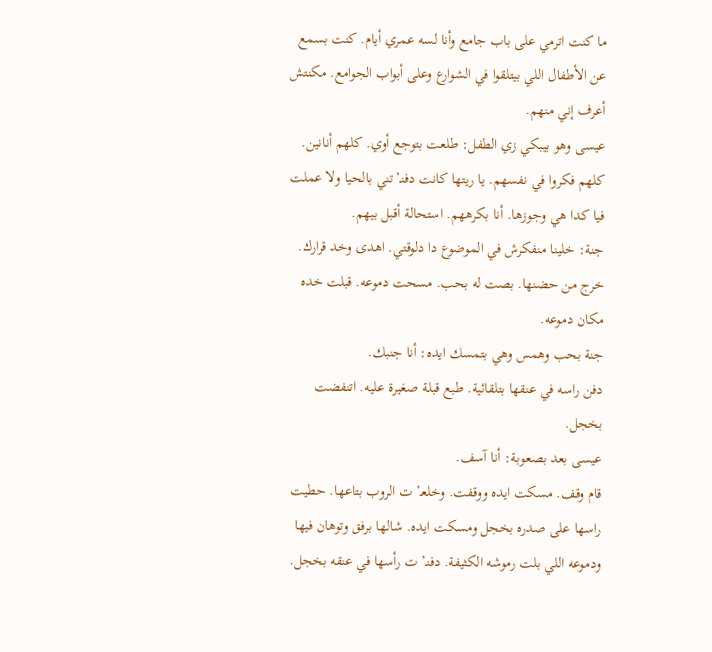ما كنت اترمي على باب جامع وأنا لسه عمري أيام. كنت بسمع عن الأطفال اللي بيتلقوا في الشوارع وعلى أبواب الجوامع. مكنتش أعرف إني منهم.
عيسى وهو بيبكي زي الطفل: طلعت بتوجع أوي. كلهم أنانين. كلهم فكروا في نفسهم. يا ريتها كانت دفنـ’تني بالحيا ولا عملت فيا كدا هي وجوزها. أنا بكرههم. استحالة أقبل بيهم.
جنة: خلينا منفكرش في الموضوع دا دلوقتي. اهدى وخد قرارك.
خرج من حضنها. بصت له بحب. مسحت دموعه. قبلت خده مكان دموعه.
جنة بحب وهمس وهي بتمسك ايده: أنا جنبك.
دفن راسه في عنقها بتلقائية. طبع قبلة صغيرة عليه. اتنفضت بخجل.
عيسى بعد بصعوبة: أنا آسف.
قام وقف. مسكت ايده ووقفت. وخلعـ’ت الروب بتاعها. حطيت راسها على صدره بخجل ومسكت ايده. شالها برفق وتوهان فيها ودموعه اللي بلت رموشه الكثيفة. دفنـ’ت رأسها في عنقه بخجل.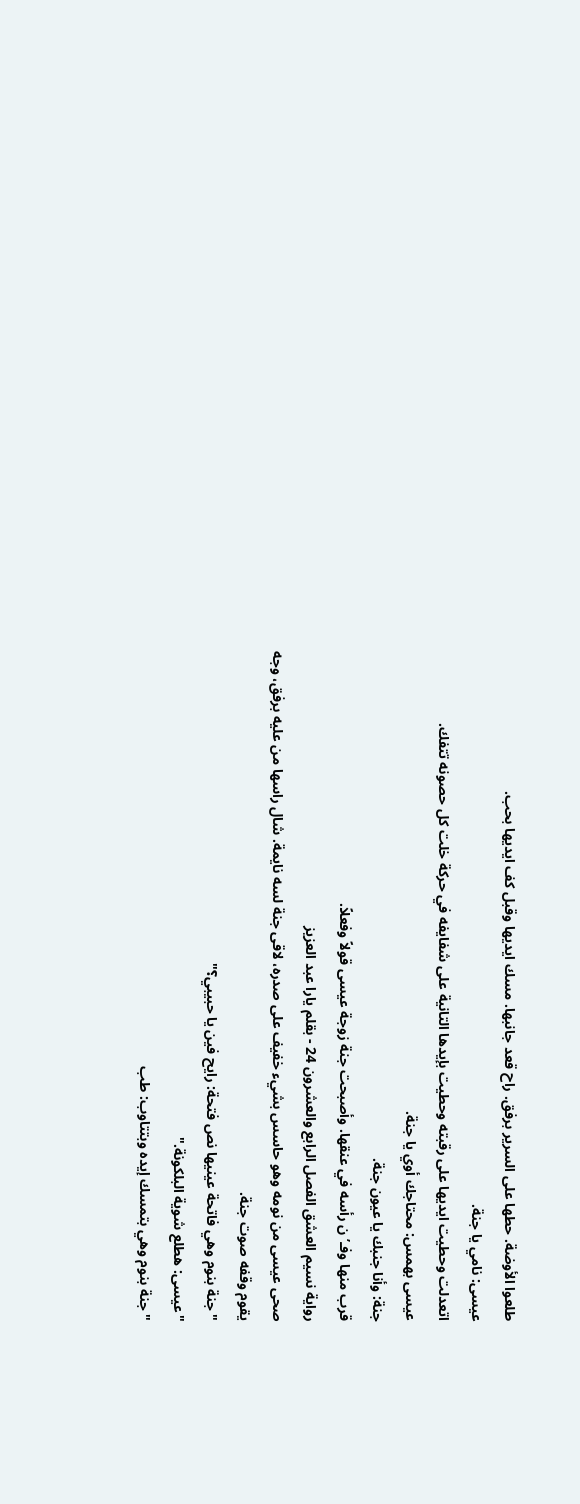طلعوا الأوضة. حطها على السرير برفق. راح قعد جانبها. مسك ايديها وقبل كف ايديها بحب.
عيسى: نامي يا جنة.
اتعدلت وحطيت ايديها على رقبته وحطيت بإيدها التانية على شفايفه في حركة خلت كل حصونه تتفك.
عيسى بهمس: محتاجك أوي يا جنة.
جنة: وأنا جنبك يا عيون جنة.
قرب منها وفـ’ن رأسه في عنقها. وأصبحت جنة زوجة عيسى قولاً وفعلاً.
رواية نسيم العشق الفصل الرابع والعشرون 24 - بقلم يارا عبد العزيز
صحى عيسى من نومه وهو حاسس بشيء خفيف على صدره، لاقى جنة لسه نايمة. شال راسها من عليه برفق، وجه يقوم وقفه صوت جنة.
"جنة بنوم وهي فاتحة عينيها نص فتحة: رايح فين يا حبيبي؟"
"عيسى: هطلع شوية البلكونة."
"جنة بنوم وهي بتمسك إيده وبتتاوب: طب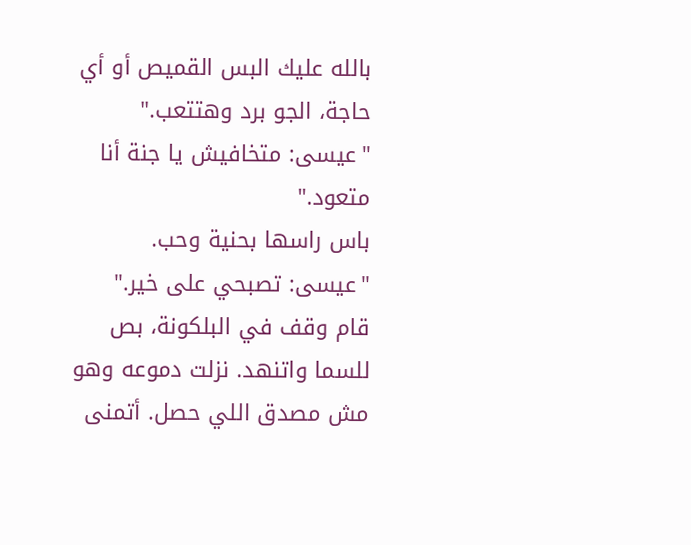بالله عليك البس القميص أو أي حاجة، الجو برد وهتتعب."
"عيسى: متخافيش يا جنة أنا متعود."
باس راسها بحنية وحب.
"عيسى: تصبحي على خير."
قام وقف في البلكونة، بص للسما واتنهد. نزلت دموعه وهو مش مصدق اللي حصل. أتمنى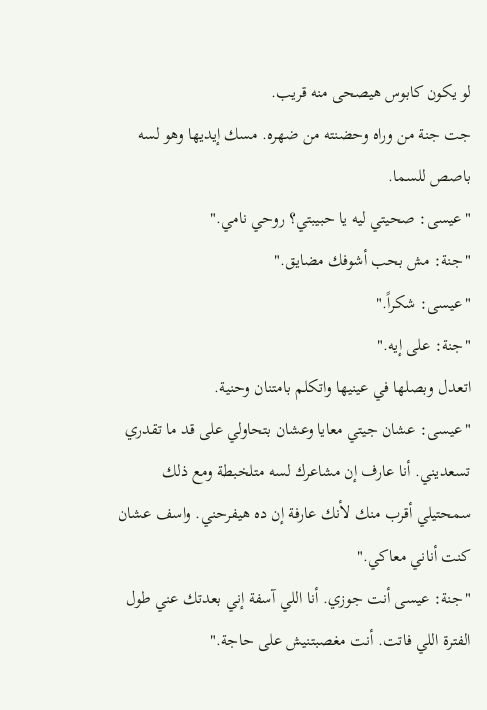لو يكون كابوس هيصحى منه قريب.
جت جنة من وراه وحضنته من ضهره. مسك إيديها وهو لسه باصص للسما.
"عيسى: صحيتي ليه يا حبيبتي؟ روحي نامي."
"جنة: مش بحب أشوفك مضايق."
"عيسى: شكراً."
"جنة: على إيه."
اتعدل وبصلها في عينيها واتكلم بامتنان وحنية.
"عيسى: عشان جيتي معايا وعشان بتحاولي على قد ما تقدري تسعديني. أنا عارف إن مشاعرك لسه متلخبطة ومع ذلك سمحتيلي أقرب منك لأنك عارفة إن ده هيفرحني. واسف عشان كنت أناني معاكي."
"جنة: عيسى أنت جوزي. أنا اللي آسفة إني بعدتك عني طول الفترة اللي فاتت. أنت مغصبتنيش على حاجة."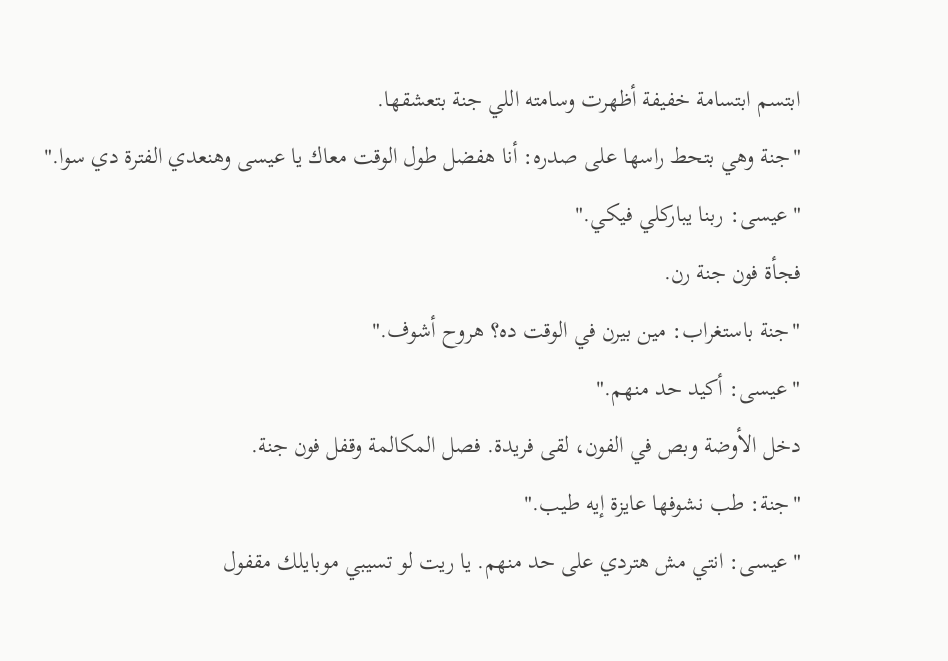ابتسم ابتسامة خفيفة أظهرت وسامته اللي جنة بتعشقها.
"جنة وهي بتحط راسها على صدره: أنا هفضل طول الوقت معاك يا عيسى وهنعدي الفترة دي سوا."
"عيسى: ربنا يباركلي فيكي."
فجأة فون جنة رن.
"جنة باستغراب: مين بيرن في الوقت ده؟ هروح أشوف."
"عيسى: أكيد حد منهم."
دخل الأوضة وبص في الفون، لقى فريدة. فصل المكالمة وقفل فون جنة.
"جنة: طب نشوفها عايزة إيه طيب."
"عيسى: انتي مش هتردي على حد منهم. يا ريت لو تسيبي موبايلك مقفول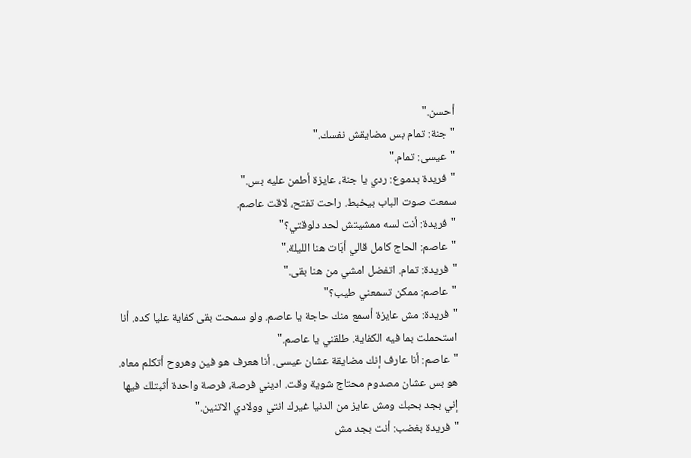أحسن."
"جنة: تمام بس مضايقش نفسك."
"عيسى: تمام."
"فريدة بدموع: ردي يا جنة، عايزة أطمن عليه بس."
سمعت صوت الباب بيخبط. راحت تفتح، لاقت عاصم.
"فريدة: أنت لسه ممشيتش لحد دلوقتي؟"
"عاصم: الحاج كامل قالي أبَات هنا الليلة."
"فريدة: تمام. اتفضل امشي من هنا بقى."
"عاصم: ممكن تسمعني طيب؟"
"فريدة: مش عايزة أسمع منك حاجة يا عاصم. ولو سمحت بقى كفاية عليا كده. أنا استحملت بما فيه الكفاية. طلقني يا عاصم."
"عاصم: أنا عارف إنك مضايقة عشان عيسى. أنا هعرف هو فين وهروح أتكلم معاه. هو بس عشان مصدوم محتاج شوية وقت. اديني فرصة، فرصة واحدة أثبتلك فيها إني بجد بحبك ومش عايز من الدنيا غيرك انتي وولادي الاتنين."
"فريدة بغضب: أنت بجد مش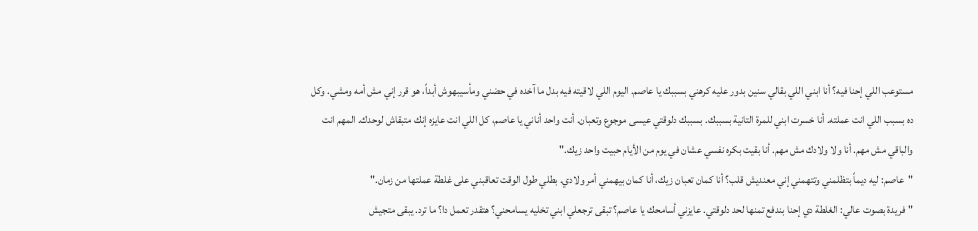مستوعب اللي إحنا فيه؟ أنا ابني اللي بقالي سنين بدور عليه كرهني بسببك يا عاصم. اليوم اللي لاقيته فيه بدل ما آخده في حضني ومأسيبهوش أبداً، هو قرر إني مش أمه ومشي. وكل ده بسبب اللي انت عملته. أنا خسرت ابني للمرة التانية بسببك. بسببك دلوقتي عيسى موجوع وتعبان. أنت واحد أناني يا عاصم، كل اللي انت عايزه إنك متبقاش لوحدك. المهم انت والباقي مش مهم. أنا ولا ولادك مش مهم. أنا بقيت بكره نفسي عشان في يوم من الأيام حبيت واحد زيك."
"عاصم: ليه ديماً بتظلمني وتتهمني إني معنديش قلب؟ أنا كمان تعبان زيك، أنا كمان بيهمني أمر ولادي. بطلي طول الوقت تعاقبني على غلطة عملتها من زمان."
"فريدة بصوت عالي: الغلطة دي إحنا بندفع تمنها لحد دلوقتي. عايزني أسامحك يا عاصم؟ تبقى ترجعلي ابني تخليه يسامحني؟ هتقدر تعمل دا؟ ما ترد. يبقى متجيش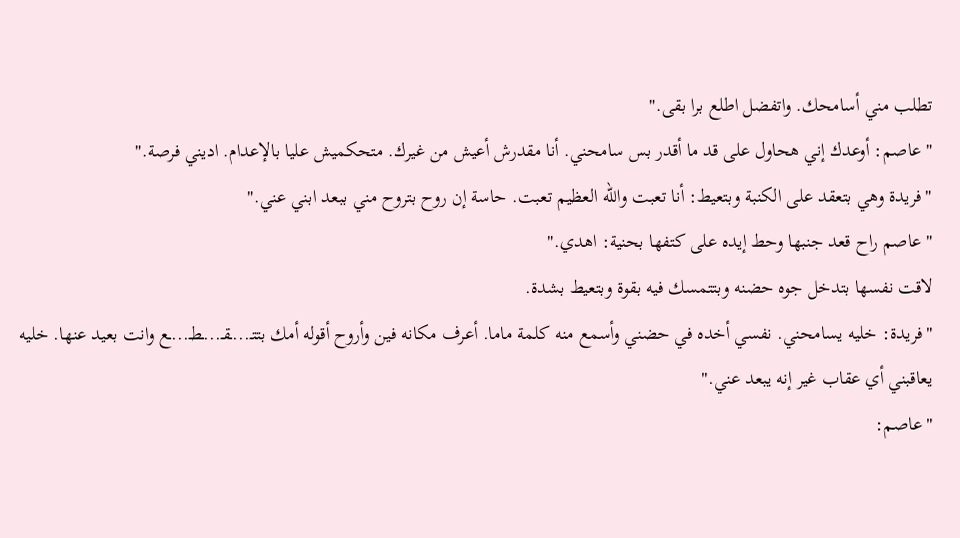تطلب مني أسامحك. واتفضل اطلع برا بقى."
"عاصم: أوعدك إني هحاول على قد ما أقدر بس سامحني. أنا مقدرش أعيش من غيرك. متحكميش عليا بالإعدام. اديني فرصة."
"فريدة وهي بتعقد على الكنبة وبتعيط: أنا تعبت والله العظيم تعبت. حاسة إن روح بتروح مني ببعد ابني عني."
"عاصم راح قعد جنبها وحط إيده على كتفها بحنية: اهدي."
لاقت نفسها بتدخل جوه حضنه وبتتمسك فيه بقوة وبتعيط بشدة.
"فريدة: خليه يسامحني. نفسي أخده في حضني وأسمع منه كلمة ماما. أعرف مكانه فين وأروح أقوله أمك بتتـ...ـقـ...ـطـ...ـع وانت بعيد عنها. خليه يعاقبني أي عقاب غير إنه يبعد عني."
"عاصم: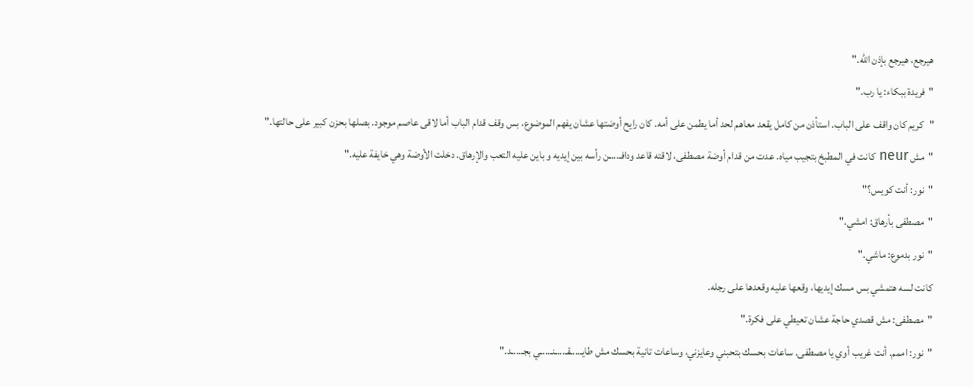هيرجع، هيرجع بإذن الله."
"فريدة ببكاء: يا رب."
"كريم كان واقف على الباب. استأذن من كامل يقعد معاهم لحد أما يطمن على أمه. كان رايح أوضتها عشان يفهم الموضوع، بس وقف قدام الباب أما لاقى عاصم موجود. بصلها بحزن كبير على حالتها."
"مش neur كانت في المطبخ بتجيب مياه. عدت من قدام أوضة مصطفى، لاقته قاعد ودافـ...ـن رأسه بين إيديه و باين عليه التعب والإرهاق. دخلت الأوضة وهي خايفة عليه."
"نور: أنت كويس؟"
"مصطفى بأرهاق: امشي."
"نور بدموع: ماشي."
كانت لسه هتمشي بس مسك إيديها، وقعها عليه وقعدها على رجله.
"مصطفى: مش قصدي حاجة عشان تعيطي على فكرة."
"نور: اممم. أنت غريب أوي يا مصطفى. ساعات بحسك بتحبني وعايزني، وساعات تانية بحسك مش طايـ...ـقـ...ـنـ...ـي بجـ...ـد."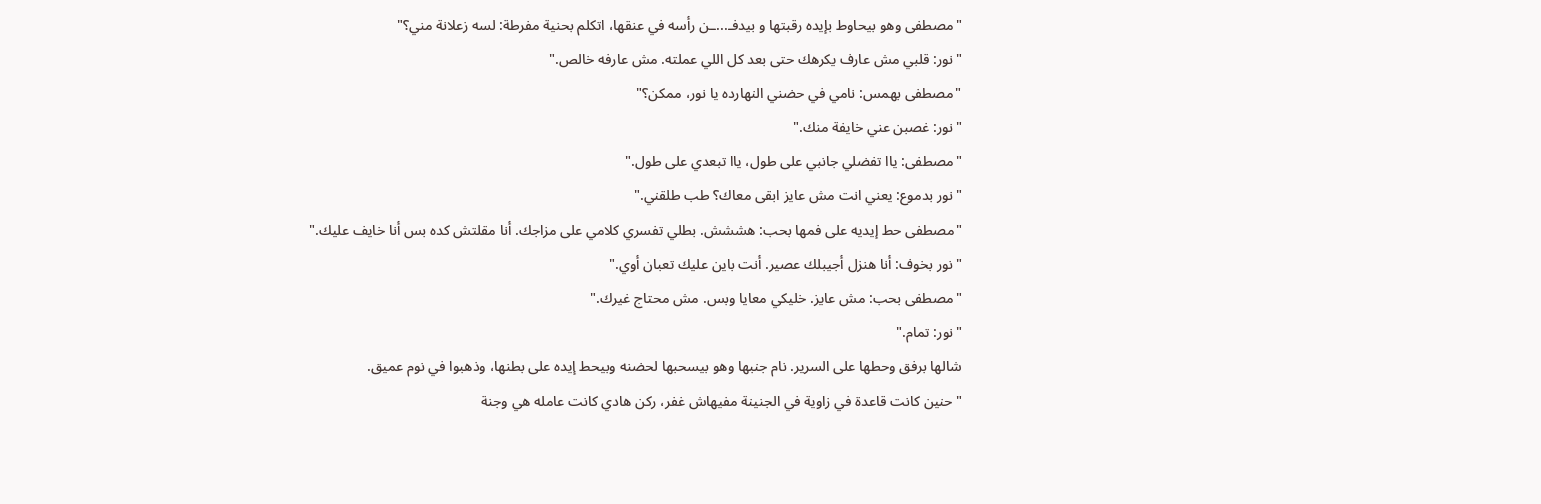"مصطفى وهو بيحاوط بإيده رقبتها و بيدفـ...ـن رأسه في عنقها، اتكلم بحنية مفرطة: لسه زعلانة مني؟"
"نور: قلبي مش عارف يكرهك حتى بعد كل اللي عملته. مش عارفه خالص."
"مصطفى بهمس: نامي في حضني النهارده يا نور، ممكن؟"
"نور: غصبن عني خايفة منك."
"مصطفى: ياا تفضلي جانبي على طول، ياا تبعدي على طول."
"نور بدموع: يعني انت مش عايز ابقى معاك؟ طب طلقني."
"مصطفى حط إيديه على فمها بحب: هششش. بطلي تفسري كلامي على مزاجك. أنا مقلتش كده بس أنا خايف عليك."
"نور بخوف: أنا هنزل أجيبلك عصير. أنت باين عليك تعبان أوي."
"مصطفى بحب: مش عايز. خليكي معايا وبس. مش محتاج غيرك."
"نور: تمام."
شالها برفق وحطها على السرير. نام جنبها وهو بيسحبها لحضنه وبيحط إيده على بطنها، وذهبوا في نوم عميق.
"حنين كانت قاعدة في زاوية في الجنينة مفيهاش غفر، ركن هادي كانت عامله هي وجنة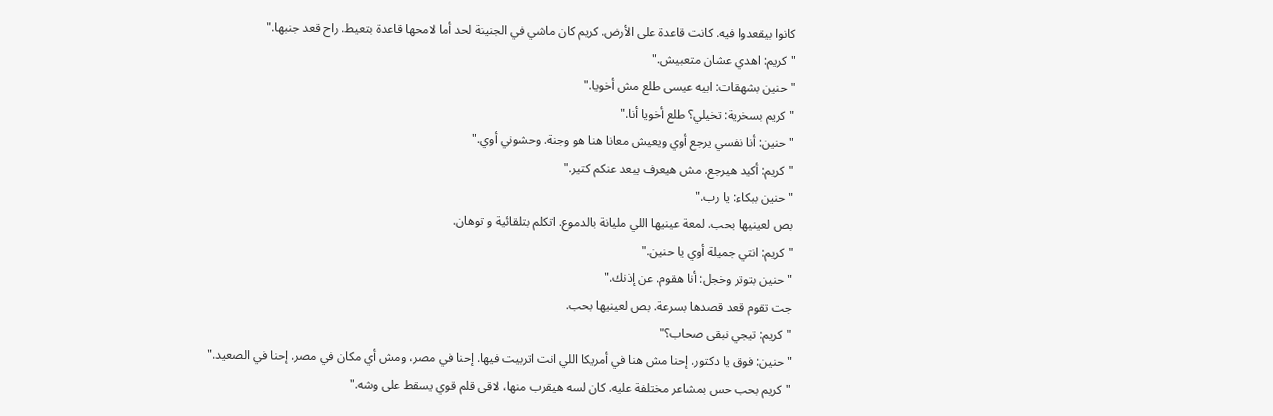كانوا بيقعدوا فيه. كانت قاعدة على الأرض. كريم كان ماشي في الجنينة لحد أما لامحها قاعدة بتعيط. راح قعد جنبها."
"كريم: اهدي عشان متعبيش."
"حنين بشهقات: ابيه عيسى طلع مش أخويا."
"كريم بسخرية: تخيلي؟ طلع أخويا أنا."
"حنين: أنا نفسي يرجع أوي ويعيش معانا هنا هو وجنة. وحشوني أوي."
"كريم: أكيد هيرجع. مش هيعرف يبعد عنكم كتير."
"حنين ببكاء: يا رب."
بص لعينيها بحب. لمعة عينيها اللي مليانة بالدموع. اتكلم بتلقائية و توهان.
"كريم: انتي جميلة أوي يا حنين."
"حنين بتوتر وخجل: أنا هقوم. عن إذنك."
جت تقوم قعد قصدها بسرعة. بص لعينيها بحب.
"كريم: تيجي نبقى صحاب؟"
"حنين: فوق يا دكتور. إحنا مش هنا في أمريكا اللي انت اتربيت فيها. إحنا في مصر، ومش أي مكان في مصر. إحنا في الصعيد."
"كريم بحب حس بمشاعر مختلفة عليه. كان لسه هيقرب منها، لاقى قلم قوي يسقط على وشه."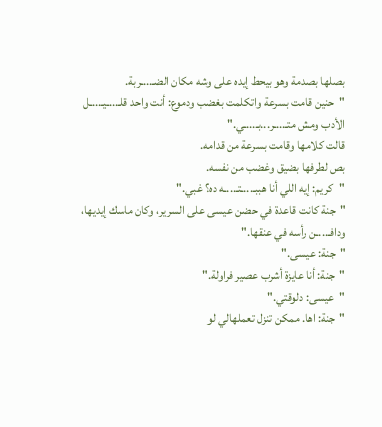بصلها بصدمة وهو بيحط إيده على وشه مكان الضـ...ـربة.
"حنين قامت بسرعة واتكلمت بغضب ودموع: أنت واحد قلـ...ـيـ...ـل الأدب ومش متـ...ـر...بـ...ـي."
قالت كلامها وقامت بسرعة من قدامه.
بص لطرفها بضيق وغضب من نفسه.
"كريم: إيه اللي أنا هببـ...ـتـ...ـه ده؟ غبي."
"جنة كانت قاعدة في حضن عيسى على السرير، وكان ماسك إيديها، ودافـ...ـن رأسه في عنقها."
"جنة: عيسى."
"جنة: أنا عايزة أشرب عصير فراولة."
"عيسى: دلوقتي."
"جنة: اها. ممكن تنزل تعملهالي لو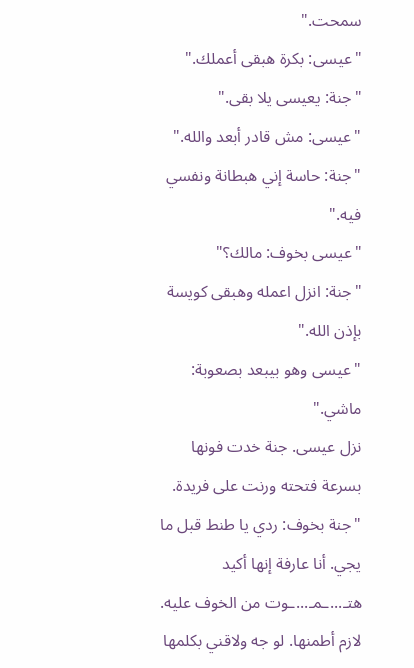سمحت."
"عيسى: بكرة هبقى أعملك."
"جنة: يعيسى يلا بقى."
"عيسى: مش قادر أبعد والله."
"جنة: حاسة إني هبطانة ونفسي فيه."
"عيسى بخوف: مالك؟"
"جنة: انزل اعمله وهبقى كويسة بإذن الله."
"عيسى وهو بيبعد بصعوبة: ماشي."
نزل عيسى. جنة خدت فونها بسرعة فتحته ورنت على فريدة.
"جنة بخوف: ردي يا طنط قبل ما يجي. أنا عارفة إنها أكيد هتـ...ـمـ...ـوت من الخوف عليه. لازم أطمنها. لو جه ولاقني بكلمها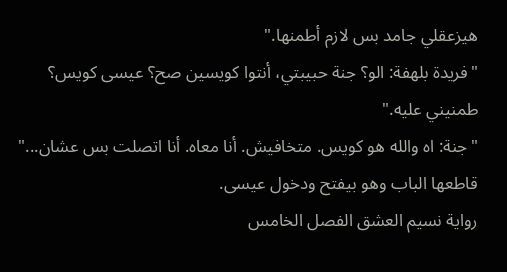هيزعقلي جامد بس لازم أطمنها."
"فريدة بلهفة: الو؟ جنة حبيبتي، أنتوا كويسين صح؟ عيسى كويس؟ طمنيني عليه."
"جنة: اه والله هو كويس. متخافيش. أنا معاه. أنا اتصلت بس عشان..."
قاطعها الباب وهو بيفتح ودخول عيسى.
رواية نسيم العشق الفصل الخامس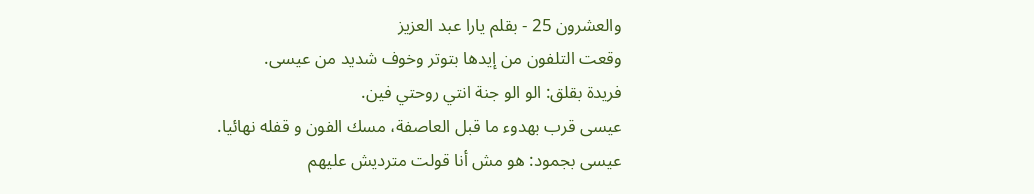والعشرون 25 - بقلم يارا عبد العزيز
وقعت التلفون من إيدها بتوتر وخوف شديد من عيسى.
فريدة بقلق: الو الو جنة انتي روحتي فين.
عيسى قرب بهدوء ما قبل العاصفة، مسك الفون و قفله نهائيا.
عيسى بجمود: هو مش أنا قولت مترديش عليهم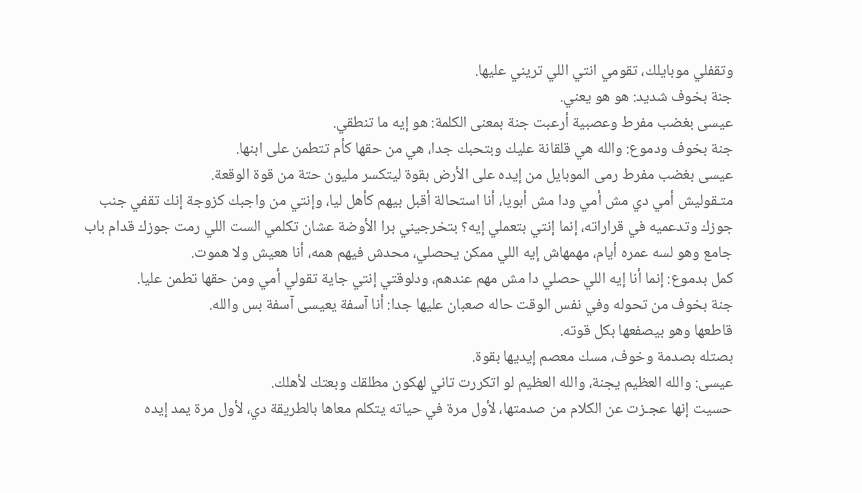وتقفلي موبايلك، تقومي انتي اللي تريني عليها.
جنة بخوف شديد: هو هو يعني.
عيسى بغضب مفرط وعصبية أرعبت جنة بمعنى الكلمة: هو إيه ما تنطقي.
جنة بخوف ودموع: والله هي قلقانة عليك وبتحبك جدا، هي من حقها كأم تتطمن على ابنها.
عيسى بغضب مفرط رمى الموبايل من إيده على الأرض بقوة ليتكسر مليون حتة من قوة الوقعة.
متـقوليش أمي دي مش أمي ودا مش أبويا، أنا استحالة أقبل بيهم كأهل ليا، وإنتي من واجبك كزوجة إنك تقفي جنب جوزك وتدعميه في قراراته، إنما إنتي بتعملي إيه؟ بتخرجيني برا الأوضة عشان تكلمي الست اللي رمت جوزك قدام باب جامع وهو لسه عمره أيام، مهمهاش إيه اللي ممكن يحصلي، محدش فيهم همه، أنا هعيش ولا هموت.
كمل بدموع: إنما أنا إيه اللي حصلي دا مش مهم عندهم، ودلوقتي إنتي جاية تقولي أمي ومن حقها تطمن عليا.
جنة بخوف من تحوله وفي نفس الوقت حاله صعبان عليها جدا: أنا آسفة يعيسى آسفة بس والله.
قاطعها وهو بيصفعها بكل قوته.
بصتله بصدمة وخوف، مسك معصم إيديها بقوة.
عيسى: والله العظيم يجنة، والله العظيم لو اتكررت تاني لهكون مطلقك وبعتك لأهلك.
حسيت إنها عجـزت عن الكلام من صدمتها، لأول مرة في حياته يتكلم معاها بالطريقة دي، لأول مرة يمد إيده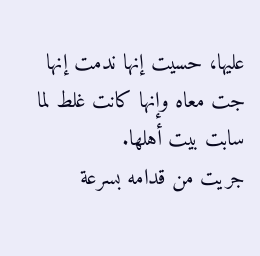عليها، حسيت إنها ندمت إنها جت معاه وإنها كانت غلط لما سابت بيت أهلها.
جريت من قدامه بسرعة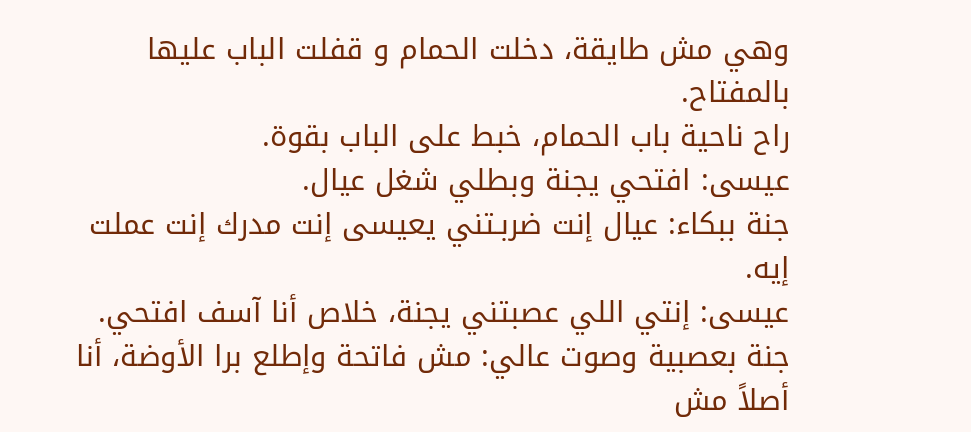وهي مش طايقة، دخلت الحمام و قفلت الباب عليها بالمفتاح.
راح ناحية باب الحمام، خبط على الباب بقوة.
عيسى: افتحي يجنة وبطلي شغل عيال.
جنة ببكاء: عيال إنت ضربـتني يعيسى إنت مدرك إنت عملت إيه.
عيسى: إنتي اللي عصبتني يجنة، خلاص أنا آسف افتحي.
جنة بعصبية وصوت عالي: مش فاتحة وإطلع برا الأوضة، أنا أصلاً مش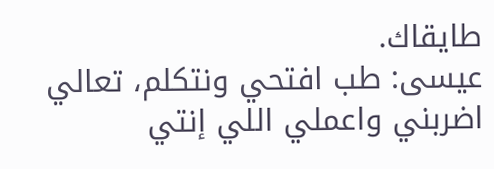طايقاك.
عيسى: طب افتحي ونتكلم، تعالي اضربني واعملي اللي إنتي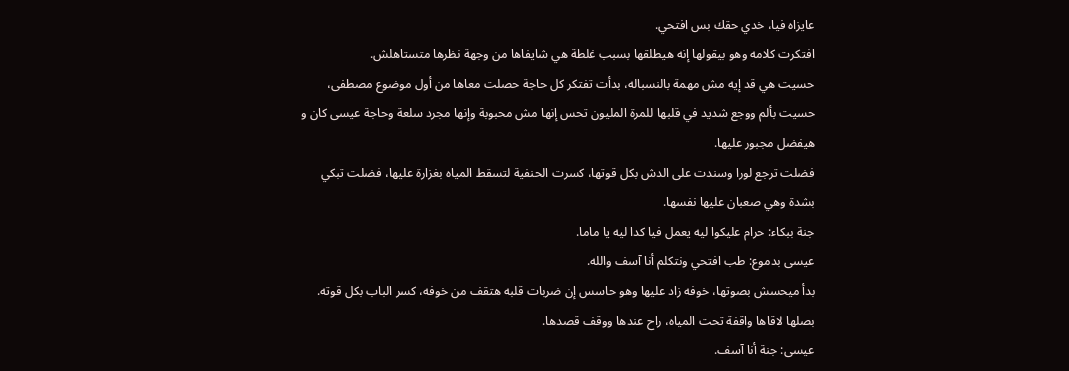عايزاه فيا، خدي حقك بس افتحي.
افتكرت كلامه وهو بيقولها إنه هيطلقها بسبب غلطة هي شايفاها من وجهة نظرها متستاهلش.
حسيت هي قد إيه مش مهمة بالنسباله، بدأت تفتكر كل حاجة حصلت معاها من أول موضوع مصطفى، حسيت بألم ووجع شديد في قلبها للمرة المليون تحس إنها مش محبوبة وإنها مجرد سلعة وحاجة عيسى كان و هيفضل مجبور عليها.
فضلت ترجع لورا وسندت على الدش بكل قوتها، كسرت الحنفية لتسقط المياه بغزارة عليها، فضلت تبكي بشدة وهي صعبان عليها نفسها.
جنة ببكاء: حرام عليكوا ليه يعمل فيا كدا ليه يا ماما.
عيسى بدموع: طب افتحي ونتكلم أنا آسف والله.
بدأ ميحسش بصوتها، خوفه زاد عليها وهو حاسس إن ضربات قلبه هتقف من خوفه، كسر الباب بكل قوته.
بصلها لاقاها واقفة تحت المياه، راح عندها ووقف قصدها.
عيسى: جنة أنا آسف.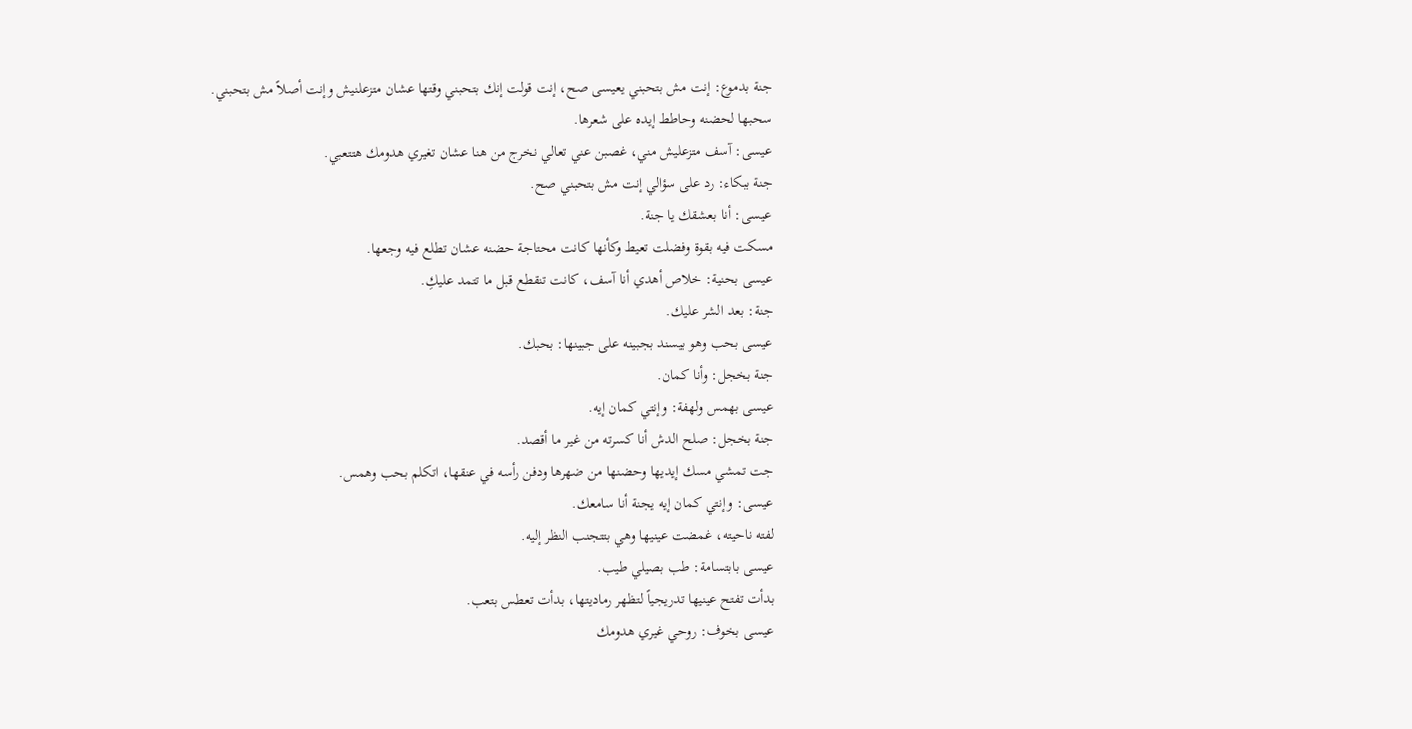جنة بدموع: إنت مش بتحبني يعيسى صح، إنت قولت إنك بتحبني وقتها عشان متزعلنيش وإنت أصلاً مش بتحبني.
سحبها لحضنه وحاطط إيده على شعرها.
عيسى: آسف متزعليش مني، غصبن عني تعالي نخرج من هنا عشان تغيري هدومك هتتعبي.
جنة ببكاء: رد على سؤالي إنت مش بتحبني صح.
عيسى: أنا بعشقك يا جنة.
مسكت فيه بقوة وفضلت تعيط وكأنها كانت محتاجة حضنه عشان تطلع فيه وجعها.
عيسى بحنية: خلاص أهدي أنا آسف، كانت تنقطع قبل ما تتمد عليكِ.
جنة: بعد الشر عليك.
عيسى بحب وهو بيسند بجبينه على جبينها: بحبك.
جنة بخجل: وأنا كمان.
عيسى بهمس ولهفة: وإنتي كمان إيه.
جنة بخجل: صلح الدش أنا كسرته من غير ما أقصد.
جت تمشي مسك إيديها وحضنها من ضهرها ودفن رأسه في عنقها، اتكلم بحب وهمس.
عيسى: وإنتي كمان إيه يجنة أنا سامعك.
لفته ناحيته، غمضت عينيها وهي بتتجنب النظر إليه.
عيسى بابتسامة: طب بصيلي طيب.
بدأت تفتح عينيها تدريجياً لتظهر رماديتها، بدأت تعطس بتعب.
عيسى بخوف: روحي غيري هدومك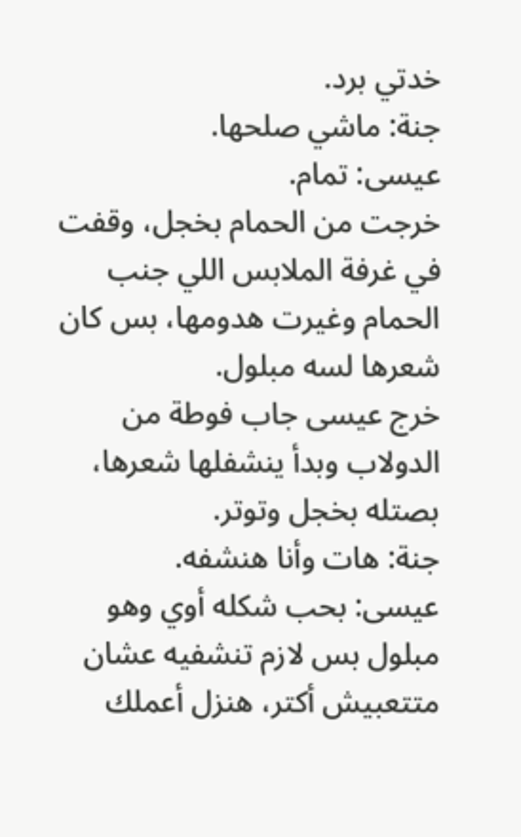خدتي برد.
جنة: ماشي صلحها.
عيسى: تمام.
خرجت من الحمام بخجل، وقفت في غرفة الملابس اللي جنب الحمام وغيرت هدومها، بس كان شعرها لسه مبلول.
خرج عيسى جاب فوطة من الدولاب وبدأ ينشفلها شعرها، بصتله بخجل وتوتر.
جنة: هات وأنا هنشفه.
عيسى: بحب شكله أوي وهو مبلول بس لازم تنشفيه عشان متتعبيش أكتر، هنزل أعملك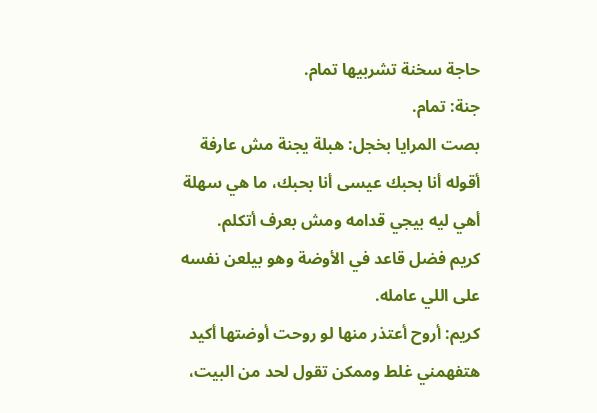حاجة سخنة تشربيها تمام.
جنة: تمام.
بصت المرايا بخجل: هبلة يجنة مش عارفة أقوله أنا بحبك عيسى أنا بحبك، ما هي سهلة أهي ليه بيجي قدامه ومش بعرف أتكلم.
كريم فضل قاعد في الأوضة وهو بيلعن نفسه على اللي عامله.
كريم: أروح أعتذر منها لو روحت أوضتها أكيد هتفهمني غلط وممكن تقول لحد من البيت،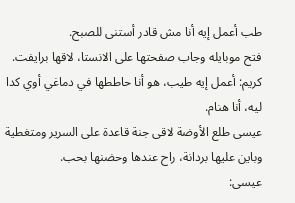طب أعمل إيه أنا مش قادر أستنى للصبح.
فتح موبايله وجاب صفحتها على الانستا، لاقها برايفت.
كريم: أعمل إيه طيب، هو أنا حاططها في دماغي أوي كدا ليه، أنا هنام.
عيسى طلع الأوضة لاقى جنة قاعدة على السرير ومتغطية وباين عليها بردانة، راح عندها وحضنها بحب.
عيسى: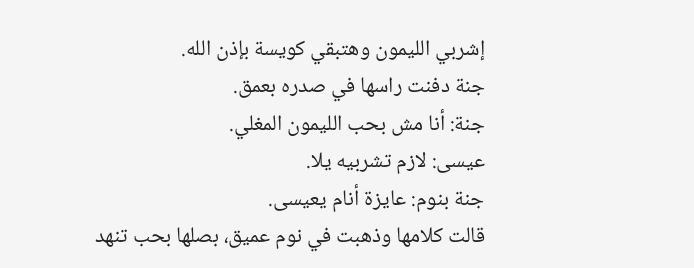إشربي الليمون وهتبقي كويسة بإذن الله.
جنة دفنت راسها في صدره بعمق.
جنة: أنا مش بحب الليمون المغلي.
عيسى: لازم تشربيه يلا.
جنة بنوم: عايزة أنام يعيسى.
قالت كلامها وذهبت في نوم عميق، بصلها بحب تنهد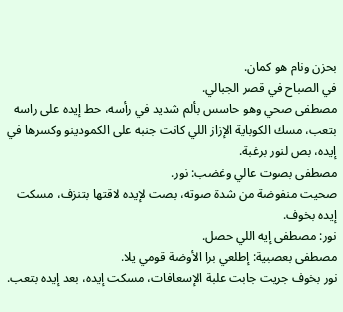بحزن ونام هو كمان.
في الصباح في قصر الجبالي.
مصطفى صحي وهو حاسس بألم شديد في رأسه، حط إيده على راسه بتعب، مسك الكوباية الإزاز اللي كانت جنبه على الكمودينو وكسرها في إيده، بص لنور برغبة.
مصطفى بصوت عالي وغضب: نور.
صحيت منفوضة من شدة صوته، بصت لإيده لاقتها بتنزف، مسكت إيده بخوف.
نور: مصطفى إيه اللي حصل.
مصطفى بعصبية: إطلعي برا الأوضة قومي يلا.
نور بخوف جريت جابت علبة الإسعافات، مسكت إيده، بعد إيده بتعب.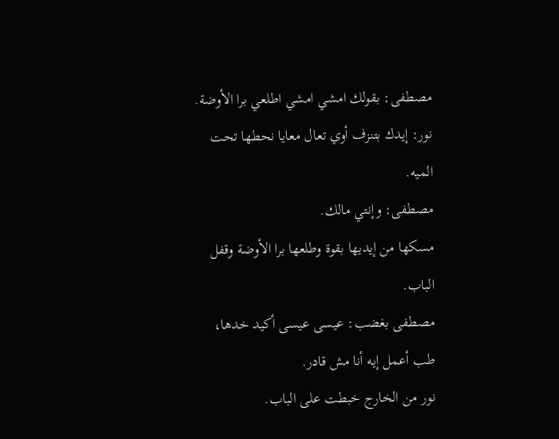مصطفى: بقولك امشي امشي اطلعي برا الأوضة.
نور: إيدك بتنزف أوي تعال معايا نحطها تحت الميه.
مصطفى: وإنتي مالك.
مسكها من إيديها بقوة وطلعها برا الأوضة وقفل الباب.
مصطفى بغضب: عيسى عيسى أكيد خدها، طب أعمل إيه أنا مش قادر.
نور من الخارج خبطت على الباب.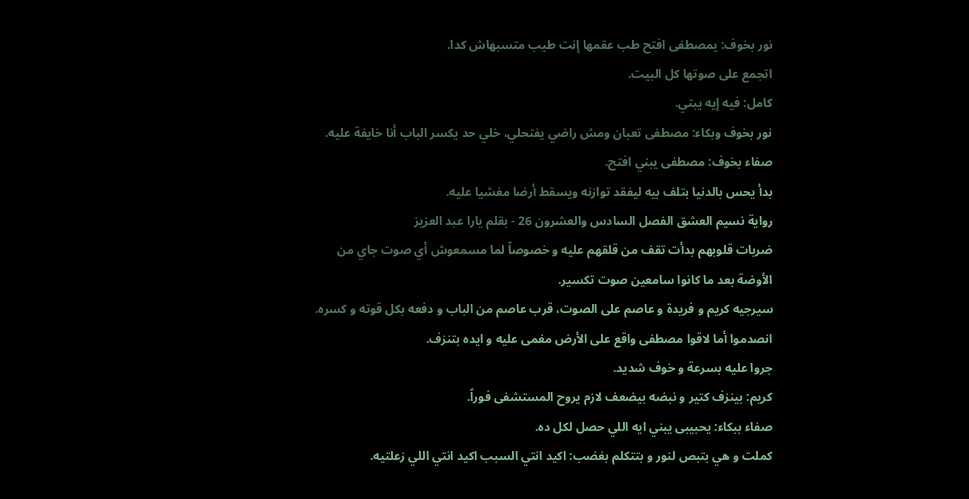نور بخوف: يمصطفى افتح طب عقمها إنت طيب متسبهاش كدا.
اتجمع على صوتها كل البيت.
كامل: فيه إيه يبتي.
نور بخوف وبكاء: مصطفى تعبان ومش راضي يفتحلي، خلي حد يكسر الباب أنا خايفة عليه.
صفاء بخوف: مصطفى يبني افتح.
بدأ يحس بالدنيا بتلف بيه ليفقد توازنه ويسقط أرضا مغشيا عليه.
رواية نسيم العشق الفصل السادس والعشرون 26 - بقلم يارا عبد العزيز
ضربات قلوبهم بدأت تقف من قلقهم عليه و خصوصاً لما مسمعوش أي صوت جاي من الأوضة بعد ما كانوا سامعين صوت تكسير.
سيرجيه كريم و فريدة و عاصم على الصوت، قرب عاصم من الباب و دفعه بكل قوته و كسره. انصدموا أما لاقوا مصطفى واقع على الأرض مغمى عليه و ايده بتنزف.
جروا عليه بسرعة و خوف شديد.
كريم: بينزف كتير و نبضه بيضعف لازم يروح المستشفى فوراً.
صفاء ببكاء: يحبيبى يبني ايه اللي حصل لكل ده.
كملت و هي بتبص لنور و بتتكلم بغضب: اكيد انتي السبب اكيد انتي اللي زعلتيه.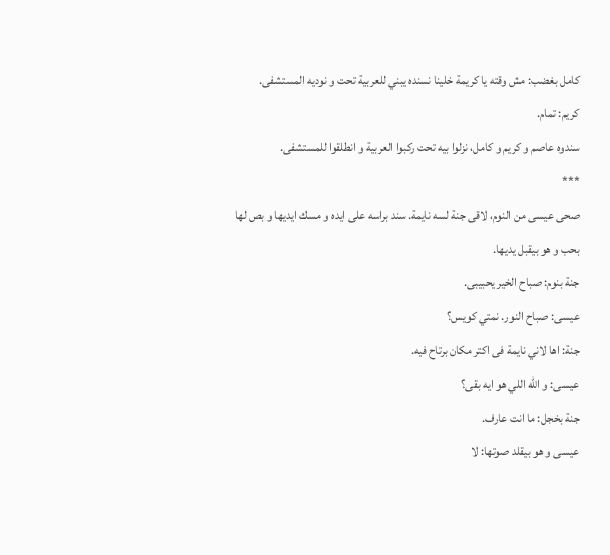كامل بغضب: مش وقته يا كريمة خلينا نسنده يبني للعربية تحت و نوديه المستشفى.
كريم: تمام.
سندوه عاصم و كريم و كامل، نزلوا بيه تحت ركبوا العربية و انطلقوا للمستشفى.
***
صحى عيسى من النوم، لاقى جنة لسه نايمة. سند براسه على ايده و مسك ايديها و بص لها بحب و هو بيقبل يديها.
جنة بنوم: صباح الخير يحبيبى.
عيسى: صباح النور. نمتي كويس؟
جنة: اها لاني نايمة فى اكتر مكان برتاح فيه.
عيسى: و الله اللي هو ايه بقى؟
جنة بخجل: ما انت عارف.
عيسى و هو بيقلد صوتها: لا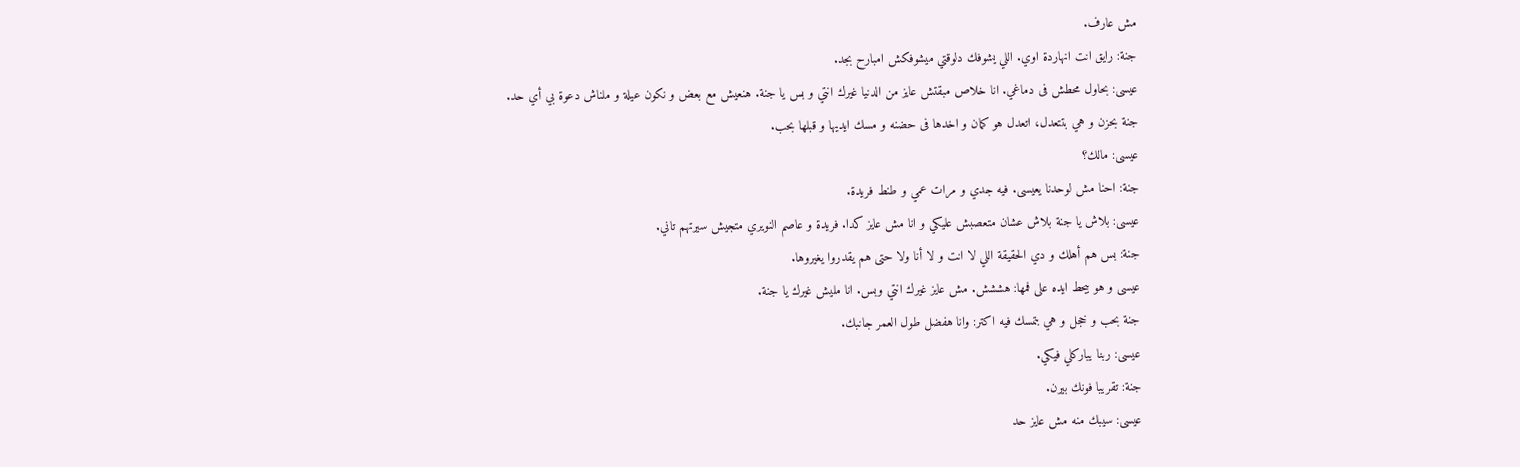مش عارف.
جنة: رايق انت انهاردة اوي. اللي يشوفك دلوقتي ميشوفكش امبارح بجد.
عيسى: بحاول محطش فى دماغي. انا خلاص مبقتش عايز من الدنيا غيرك انتي و بس يا جنة. هنعيش مع بعض و نكون عيلة و ملناش دعوة بي أي حد.
جنة بحزن و هي بتتعدل، اتعدل هو كمان و اخدها فى حضنه و مسك ايديها و قبلها بحب.
عيسى: مالك؟
جنة: احنا مش لوحدنا يعيسى. فيه جدي و مرات عمي و طنط فريدة.
عيسى: بلاش يا جنة بلاش عشان متعصبش عليكي و انا مش عايز كدا. فريدة و عاصم النويري متجيش سيرتهم تاني.
جنة: بس هم أهلك و دي الحقيقة اللي لا انت و لا أنا ولا حتى هم يقدروا يغيروها.
عيسى و هو بيحط ايده على فمها: هششش. مش عايز غيرك انتي وبس. انا مليش غيرك يا جنة.
جنة بحب و خجل و هي بتمسك فيه اكتر: وانا هفضل طول العمر جانبك.
عيسى: ربنا يباركلي فيكي.
جنة: تقريبا فونك بيرن.
عيسى: سيبك منه مش عايز حد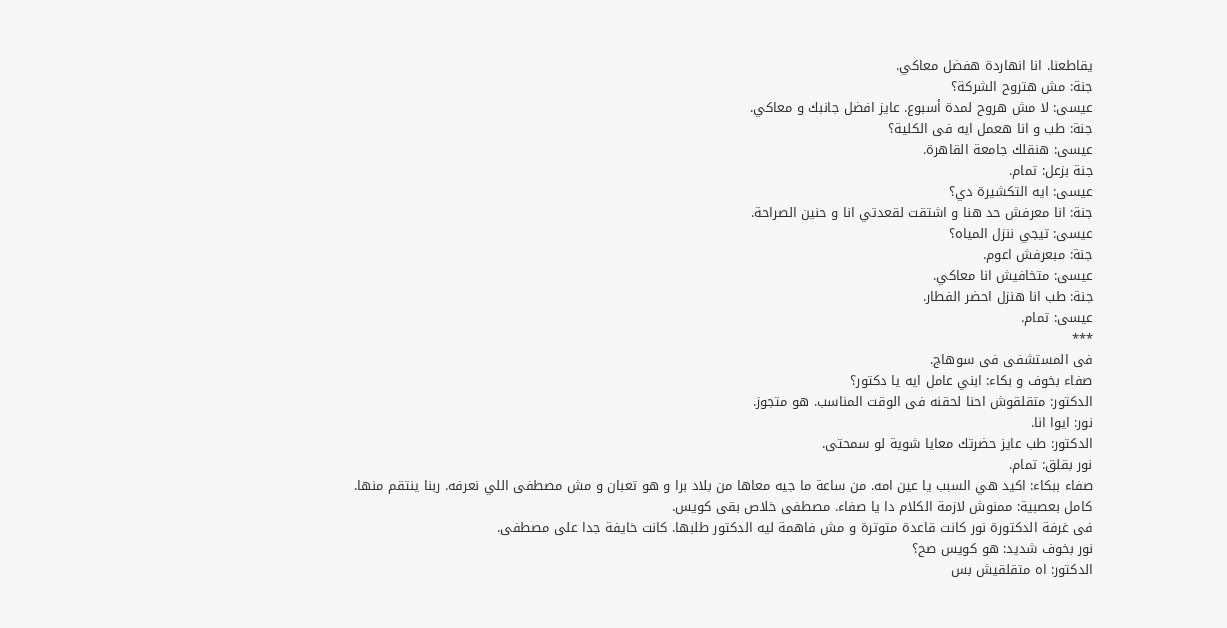يقاطعنا. انا انهاردة هفضل معاكي.
جنة: مش هتروح الشركة؟
عيسى: لا مش هروح لمدة أسبوع. عايز افضل جانبك و معاكي.
جنة: طب و انا هعمل ايه فى الكلية؟
عيسى: هنقلك جامعة القاهرة.
جنة بزعل: تمام.
عيسى: ايه التكشيرة دي؟
جنة: انا معرفش حد هنا و اشتقت لقعدتي انا و حنين الصراحة.
عيسى: تيجي ننزل المياه؟
جنة: مبعرفش اعوم.
عيسى: متخافيش انا معاكي.
جنة: طب انا هنزل احضر الفطار.
عيسى: تمام.
***
فى المستشفى فى سوهاج.
صفاء بخوف و بكاء: ابني عامل ايه يا دكتور؟
الدكتور: متقلقوش احنا لحقنه فى الوقت المناسب. هو متجوز.
نور: ايوا انا.
الدكتور: طب عايز حضرتك معايا شوية لو سمحتى.
نور بقلق: تمام.
صفاء ببكاء: اكيد هي السبب يا عين امه. من ساعة ما جيه معاها من بلاد برا و هو تعبان و مش مصطفى اللي نعرفه. ربنا ينتقم منها.
كامل بعصبية: ممنوش لازمة الكلام دا يا صفاء. مصطفى خلاص بقى كويس.
فى غرفة الدكتورة نور كانت قاعدة متوترة و مش فاهمة ليه الدكتور طلبها. كانت خايفة جدا على مصطفى.
نور بخوف شديد: هو كويس صح؟
الدكتور: اه متقلقيش بس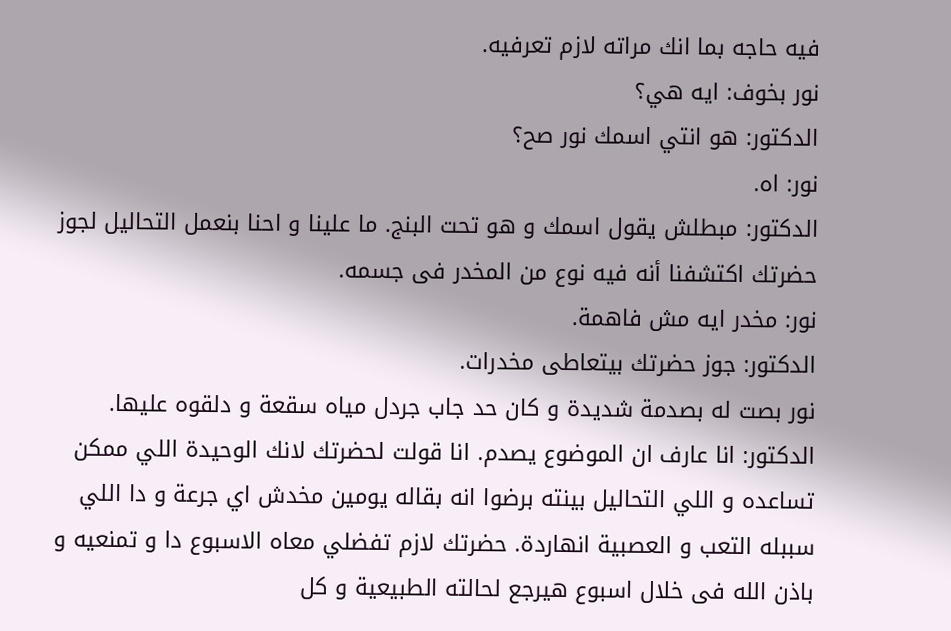فيه حاجه بما انك مراته لازم تعرفيه.
نور بخوف: ايه هي؟
الدكتور: هو انتي اسمك نور صح؟
نور: اه.
الدكتور: مبطلش يقول اسمك و هو تحت البنج. ما علينا و احنا بنعمل التحاليل لجوز حضرتك اكتشفنا أنه فيه نوع من المخدر فى جسمه.
نور: مخدر ايه مش فاهمة.
الدكتور: جوز حضرتك بيتعاطى مخدرات.
نور بصت له بصدمة شديدة و كان حد جاب جردل مياه سقعة و دلقوه عليها.
الدكتور: انا عارف ان الموضوع يصدم. انا قولت لحضرتك لانك الوحيدة اللي ممكن تساعده و اللي التحاليل بينته برضوا انه بقاله يومين مخدش اي جرعة و دا اللي سببله التعب و العصبية انهاردة. حضرتك لازم تفضلي معاه الاسبوع دا و تمنعيه و باذن الله فى خلال اسبوع هيرجع لحالته الطبيعية و كل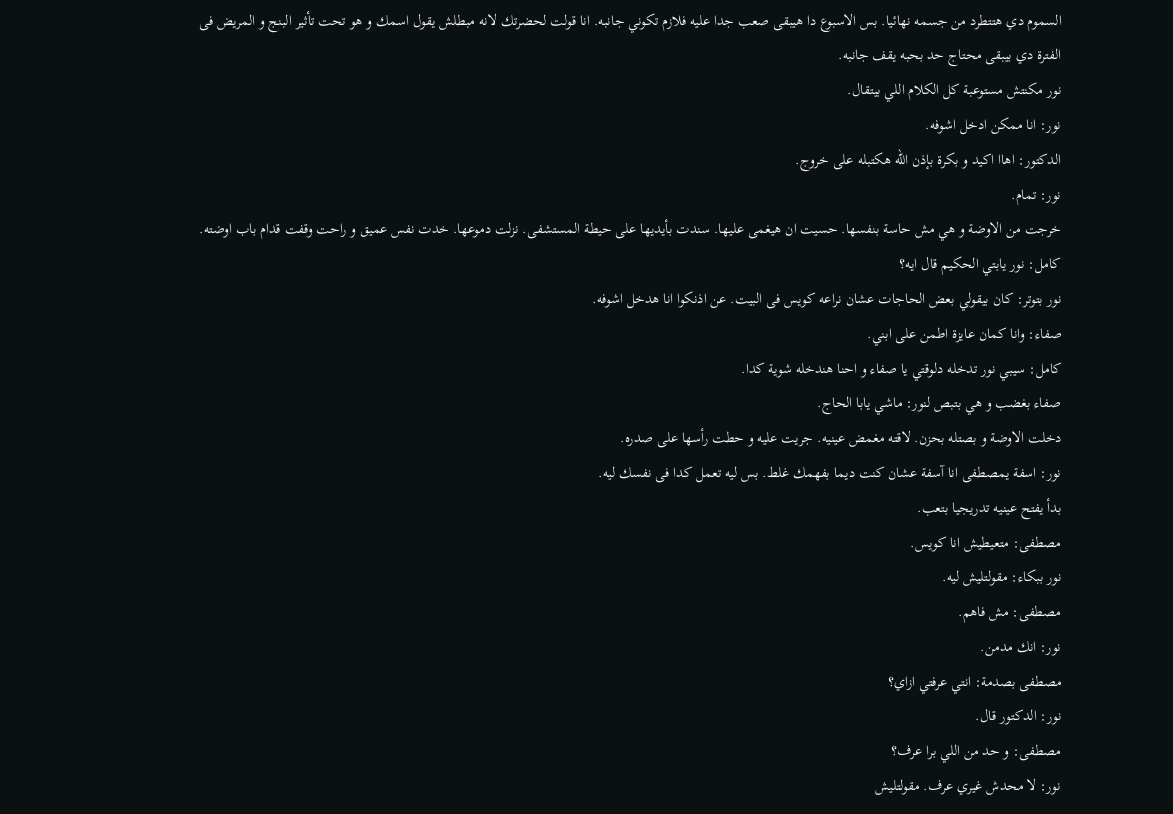السموم دي هتتطرد من جسمه نهائيا. بس الاسبوع دا هيبقى صعب جدا عليه فلازم تكوني جانبه. انا قولت لحضرتك لانه مبطلش يقول اسمك و هو تحت تأثير البنج و المريض فى الفترة دي بيبقى محتاج حد بحبه يقف جانبه.
نور مكنتش مستوعبة كل الكلام اللي بيتقال.
نور: انا ممكن ادخل اشوفه.
الدكتور: اهاا اكيد و بكرة بإذن الله هكتبله على خروج.
نور: تمام.
خرجت من الاوضة و هي مش حاسة بنفسها. حسيت ان هيغمى عليها. سندت بأيديها على حيطة المستشفى. نزلت دموعها. خدت نفس عميق و راحت وقفت قدام باب اوضته.
كامل: نور يابتي الحكيم قال ايه؟
نور بتوتر: كان بيقولي بعض الحاجات عشان نراعه كويس فى البيت. عن اذنكوا انا هدخل اشوفه.
صفاء: وانا كمان عايزة اطمن على ابني.
كامل: سيبي نور تدخله دلوقتي يا صفاء و احنا هندخله شوية كدا.
صفاء بغضب و هي بتبص لنور: ماشي يابا الحاج.
دخلت الاوضة و بصتله بحزن. لاقته مغمض عينيه. جريت عليه و حطت رأسها على صدره.
نور: اسفة يمصطفى انا آسفة عشان كنت ديما بفهمك غلط. بس ليه تعمل كدا فى نفسك ليه.
بدأ يفتح عينيه تدريجيا بتعب.
مصطفى: متعيطيش انا كويس.
نور ببكاء: مقولتليش ليه.
مصطفى: مش فاهم.
نور: انك مدمن.
مصطفى بصدمة: انتي عرفتي ازاي؟
نور: الدكتور قال.
مصطفى: و حد من اللي برا عرف؟
نور: لا محدش غيري عرف. مقولتليش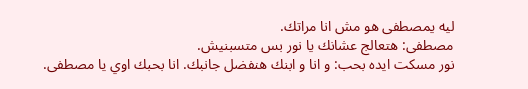ليه يمصطفى هو مش انا مراتك.
مصطفى: هتعالج عشانك يا نور بس متسبنيش.
نور مسكت ايده بحب: و انا و ابنك هنفضل جانبك. انا بحبك اوي يا مصطفى.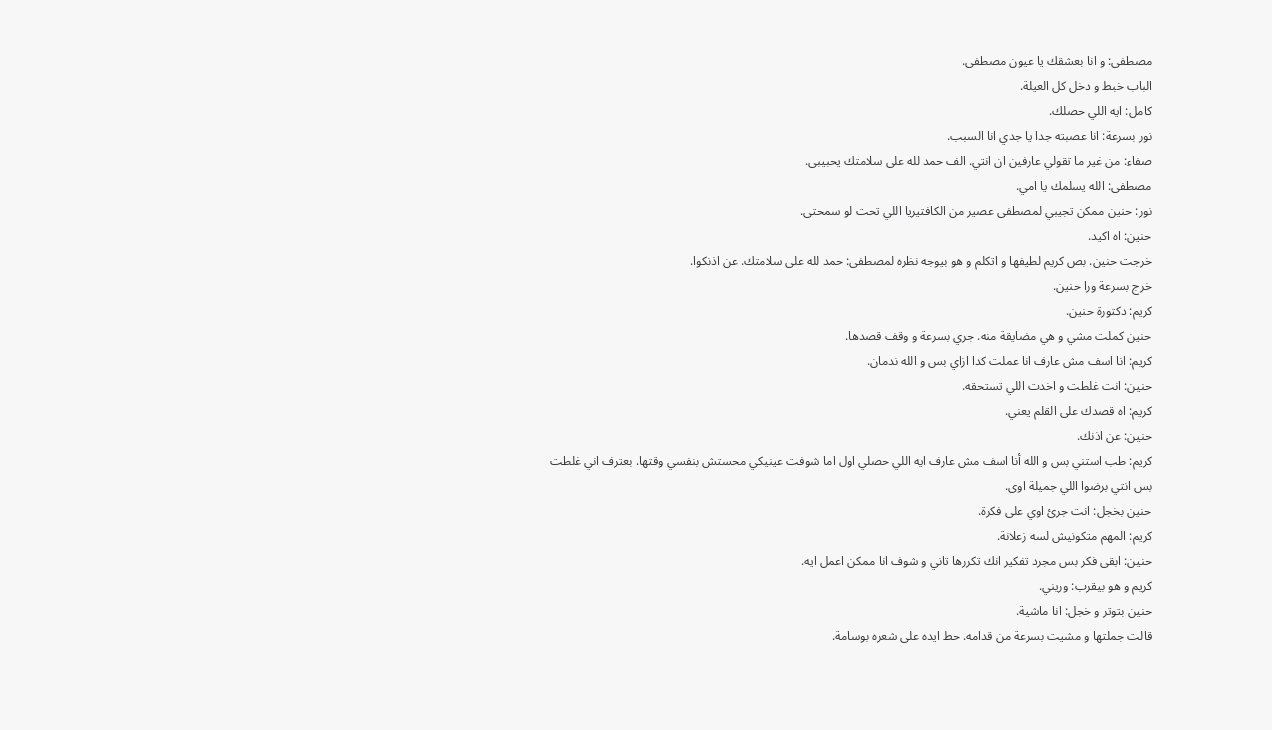مصطفى: و انا بعشقك يا عيون مصطفى.
الباب خبط و دخل كل العيلة.
كامل: ايه اللي حصلك.
نور بسرعة: انا عصبته جدا يا جدي انا السبب.
صفاء: من غير ما تقولي عارفين ان انتي. الف حمد لله على سلامتك يحبيبى.
مصطفى: الله يسلمك يا امي.
نور: حنين ممكن تجيبي لمصطفى عصير من الكافتيريا اللي تحت لو سمحتى.
حنين: اه اكيد.
خرجت حنين. بص كريم لطيفها و اتكلم و هو بيوجه نظره لمصطفى: حمد لله على سلامتك. عن اذنكوا.
خرج بسرعة ورا حنين.
كريم: دكتورة حنين.
حنين كملت مشي و هي مضايقة منه. جري بسرعة و وقف قصدها.
كريم: انا اسف مش عارف انا عملت كدا ازاي بس و الله ندمان.
حنين: انت غلطت و اخدت اللي تستحقه.
كريم: اه قصدك على القلم يعني.
حنين: عن اذنك.
كريم: طب استني بس و الله أنا اسف مش عارف ايه اللي حصلي اول اما شوفت عينيكي محستش بنفسي وقتها. بعترف اني غلطت بس انتي برضوا اللي جميلة اوى.
حنين بخجل: انت جرئ اوي على فكرة.
كريم: المهم متكونيش لسه زعلانة.
حنين: ابقى فكر بس مجرد تفكير انك تكررها تاني و شوف انا ممكن اعمل ايه.
كريم و هو بيقرب: وريني.
حنين بتوتر و خجل: انا ماشية.
قالت جملتها و مشيت بسرعة من قدامه. حط ايده على شعره بوسامة.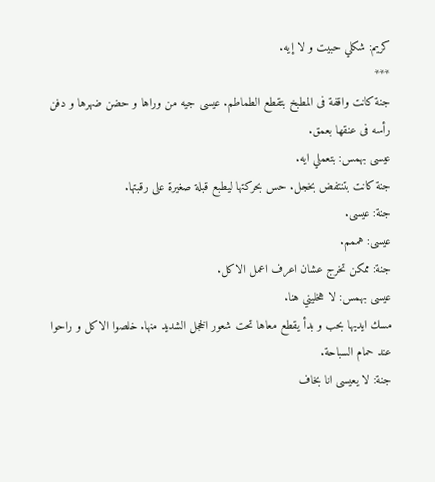كريم: شكلي حبيت و لا إيه.
***
جنة كانت واقفة فى المطبخ بتقطع الطماطم. عيسى جيه من وراها و حضن ضهرها و دفن رأسه فى عنقها بعمق.
عيسى بهمس: بتعملي ايه.
جنة كانت بتنتفض بخجل. حس بحركتها ليطبع قبلة صغيرة على رقبتها.
جنة: عيسى.
عيسى: هممم.
جنة: ممكن تخرج عشان اعرف اعمل الاكل.
عيسى بهمس: لا هخليني هنا.
مسك ايديها بحب و بدأ يقطع معاها تحت شعور الخجل الشديد منها. خلصوا الاكل و راحوا عند حمام السباحة.
جنة: لا يعيسى انا بخاف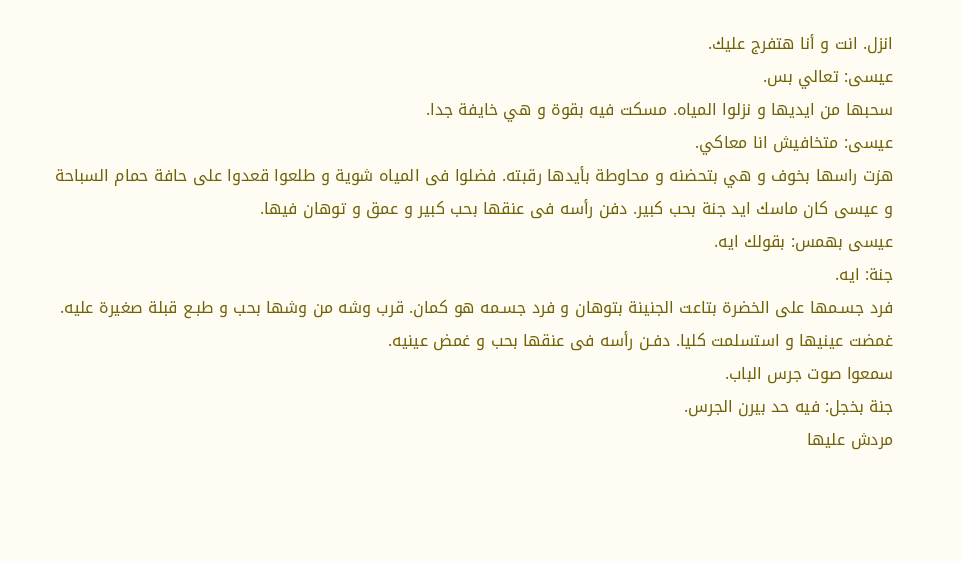انزل. انت و أنا هتفرج عليك.
عيسى: تعالي بس.
سحبها من ايديها و نزلوا المياه. مسكت فيه بقوة و هي خايفة جدا.
عيسى: متخافيش انا معاكي.
هزت راسها بخوف و هي بتحضنه و محاوطة بأيدها رقبته. فضلوا فى المياه شوية و طلعوا قعدوا على حافة حمام السباحة و عيسى كان ماسك ايد جنة بحب كبير. دفن رأسه فى عنقها بحب كبير و عمق و توهان فيها.
عيسى بهمس: بقولك ايه.
جنة: ايه.
فرد جسـمها على الخضرة بتاعت الجنينة بتوهان و فرد جسـمه هو كمان. قرب وشه من وشها بحب و طبـع قبلة صغيرة عليه. غمضت عينيها و استسلمت كليا. دفـن رأسه فى عنقها بحب و غمض عينيه.
سمعوا صوت جرس الباب.
جنة بخجل: فيه حد بيرن الجرس.
مردش عليها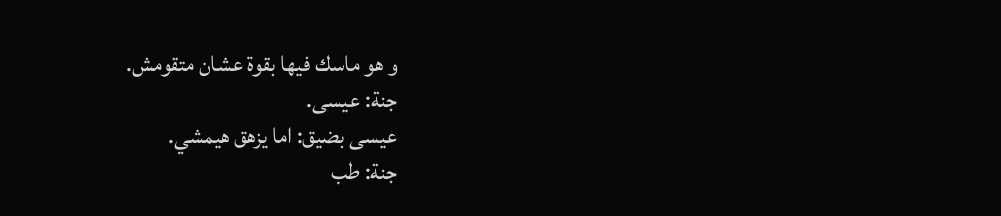و هو ماسك فيها بقوة عشان متقومش.
جنة: عيسى.
عيسى بضيق: اما يزهق هيمشي.
جنة: طب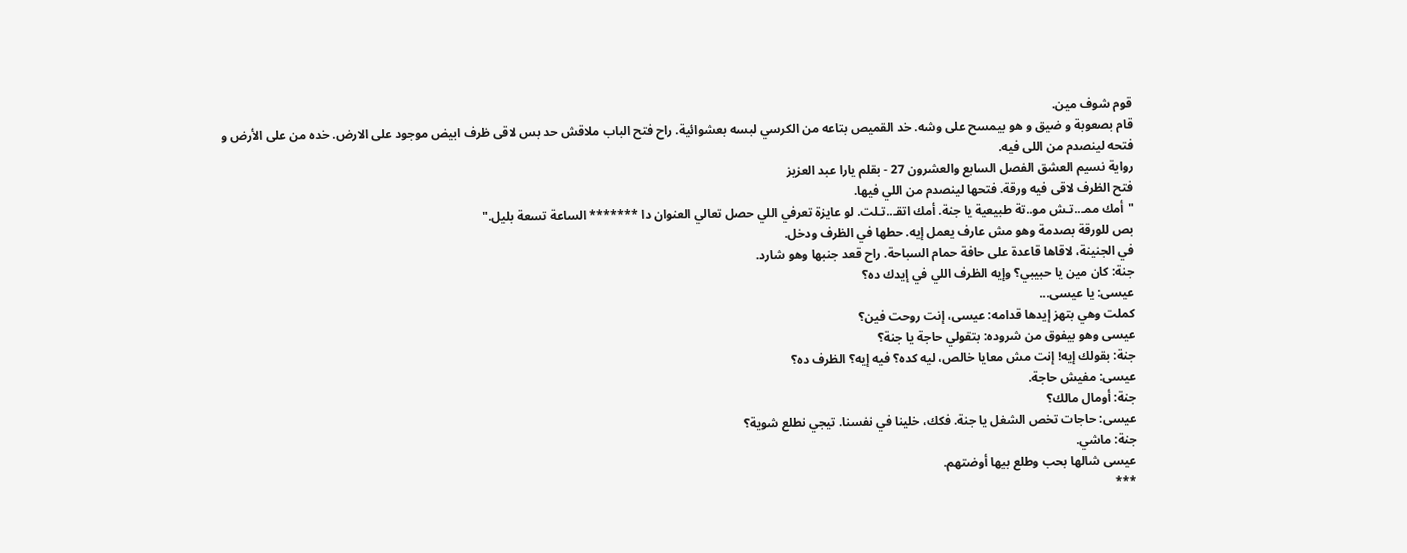قوم شوف مين.
قام بصعوبة و ضيق و هو بيمسح على وشه. خد القميص بتاعه من الكرسي لبسه بعشوائية. راح فتح الباب ملاقش حد بس لاقى ظرف ابيض موجود على الارض. خده من على الأرض و فتحه لينصدم من اللى فيه.
رواية نسيم العشق الفصل السابع والعشرون 27 - بقلم يارا عبد العزيز
فتح الظرف لاقى فيه ورقة. فتحها لينصدم من اللي فيها.
"أمك ممـ..تـش مو..تة طبيعية يا جنة. أمك اتقـ..تـلت. لو عايزة تعرفي اللي حصل تعالي العنوان دا ******* الساعة تسعة بليل."
بص للورقة بصدمة وهو مش عارف يعمل إيه. حطها في الظرف ودخل.
في الجنينة، لاقاها قاعدة على حافة حمام السباحة. راح قعد جنبها وهو شارد.
جنة: كان مين يا حبيبي؟ وإيه الظرف اللي في إيدك ده؟
عيسى: يا عيسى...
كملت وهي بتهز إيدها قدامه: عيسى، إنت روحت فين؟
عيسى وهو بيفوق من شروده: بتقولي حاجة يا جنة؟
جنة: بقولك إيه! إنت مش معايا خالص، ليه كده؟ فيه إيه؟ الظرف ده؟
عيسى: مفيش حاجة.
جنة: أومال مالك؟
عيسى: حاجات تخص الشغل يا جنة. فكك، خلينا في نفسنا. تيجي نطلع شوية؟
جنة: ماشي.
عيسى شالها بحب وطلع بيها أوضتهم.
***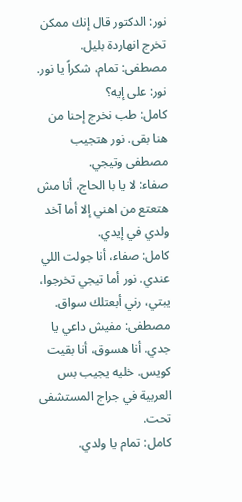نور: الدكتور قال إنك ممكن تخرج انهاردة بليل.
مصطفى: تمام، شكراً يا نور.
نور: على إيه؟
كامل: طب نخرج إحنا من هنا بقى. نور هتجيب مصطفى وتيجي.
صفاء: لا يا با الحاج، أنا مش هتعتع من اهني إلا أما آخد ولدي في إيدي.
كامل: صفاء، أنا جولت اللي عندي. نور أما تيجي تخرجوا، يبتي، رني أبعتلك سواق.
مصطفى: مفيش داعي يا جدي. أنا هسوق، أنا بقيت كويس. خليه يجيب بس العربية في جراج المستشفى تحت.
كامل: تمام يا ولدي.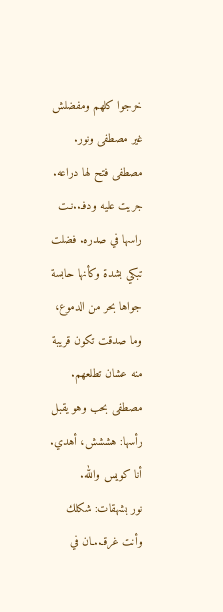خرجوا كلهم ومفضلش غير مصطفى ونور.
مصطفى فتح لها دراعه. جريت عليه ودفـ..نـت راسها في صدره. فضلت تبكي بشدة وكأنها حابسة جواها بحر من الدموع، وما صدقت تكون قريبة منه عشان تطلعهم.
مصطفى بحب وهو يقبل رأسها: هششش، أهدي. أنا كويس والله.
نور بشهقات: شكلك وأنت غرقـ..ـان في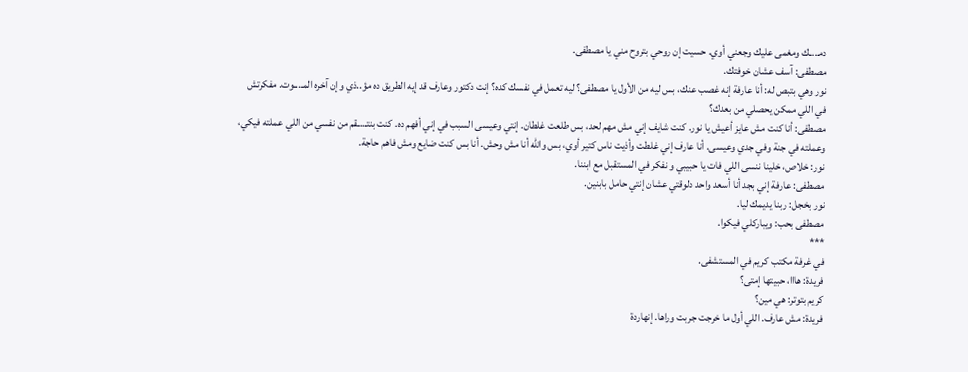دمـ..ـك ومغمى عليك وجعني أوي. حسيت إن روحي بتروح مني يا مصطفى.
مصطفى: آسف عشان خوفتك.
نور وهي بتبص له: أنا عارفة إنه غصب عنك، بس ليه من الأول يا مصطفى؟ ليه تعمل في نفسك كده؟ إنت دكتور وعارف قد إيه الطريق ده مؤ..ذي وإن آخره المـ..ـوت. مفكرتش في اللي ممكن يحصلي من بعدك؟
مصطفى: أنا كنت مش عايز أعيش يا نور. كنت شايف إني مش مهم لحد، بس طلعت غلطان. إنتي وعيسى السبب في إني أفهم ده. كنت بنتـ..ـقم من نفسي من اللي عملته فيكي، وعملته في جنة وفي جدي وعيسى. أنا عارف إني غلطت وأذيت ناس كتير أوي، بس والله أنا مش وحش. أنا بس كنت ضايع ومش فاهم حاجة.
نور: خلاص، خلينا ننسى اللي فات يا حبيبي و نفكر في المستقبل مع ابننا.
مصطفى: عارفة إني بجد أنا أسعد واحد دلوقتي عشان إنتي حامل بابنين.
نور بخجل: ربنا يديمك ليا.
مصطفى بحب: ويباركلي فيكوا.
***
في غرفة مكتب كريم في المستشفى.
فريدة: هااا، حبيتها إمتى؟
كريم بتوتر: هي مين؟
فريدة: مش عارف. اللي أول ما خرجت جربت وراها. إنهاردة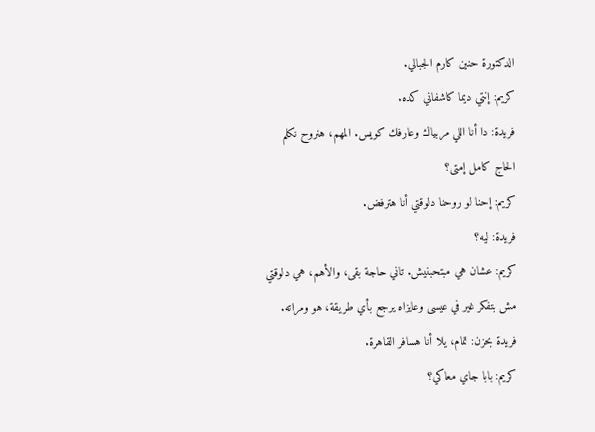الدكتورة حنين كارم الجبالي.
كريم: إنتي ديما كاشفاني كده.
فريدة: دا أنا اللي مربياك وعارفك كويس. المهم، هنروح نكلم الحاج كامل إمتى؟
كريم: إحنا لو روحنا دلوقتي أنا هترفض.
فريدة: ليه؟
كريم: عشان هي مبتحبنيش. تاني حاجة بقى، والأهم، هي دلوقتي مش بتفكر غير في عيسى وعايزاه يرجع بأي طريقة، هو ومراته.
فريدة بحزن: تمام، يلا أنا هسافر القاهرة.
كريم: بابا جاي معاكي؟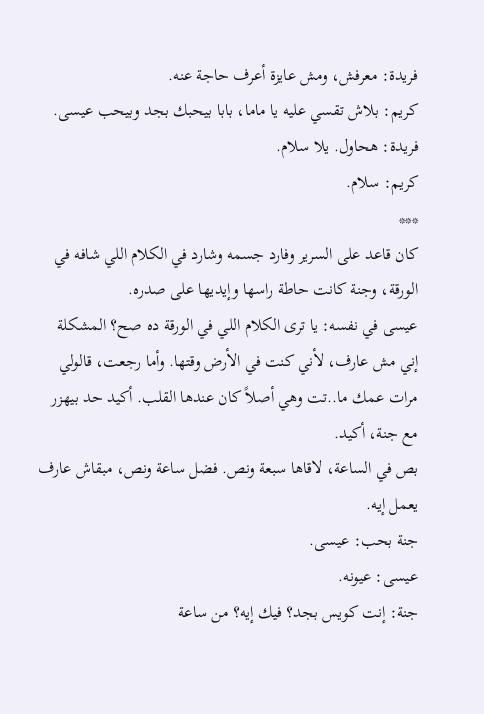فريدة: معرفش، ومش عايزة أعرف حاجة عنه.
كريم: بلاش تقسي عليه يا ماما، بابا بيحبك بجد وبيحب عيسى.
فريدة: هحاول. يلا سلام.
كريم: سلام.
***
كان قاعد على السرير وفارد جسمه وشارد في الكلام اللي شافه في الورقة، وجنة كانت حاطة راسها وإيديها على صدره.
عيسى في نفسه: يا ترى الكلام اللي في الورقة ده صح؟ المشكلة إني مش عارف، لأني كنت في الأرض وقتها. وأما رجعت، قالولي مرات عمك ما..تت وهي أصلاً كان عندها القلب. أكيد حد بيهزر مع جنة، أكيد.
بص في الساعة، لاقاها سبعة ونص. فضل ساعة ونص، مبقاش عارف يعمل إيه.
جنة بحب: عيسى.
عيسى: عيونه.
جنة: إنت كويس بجد؟ فيك إيه؟ من ساعة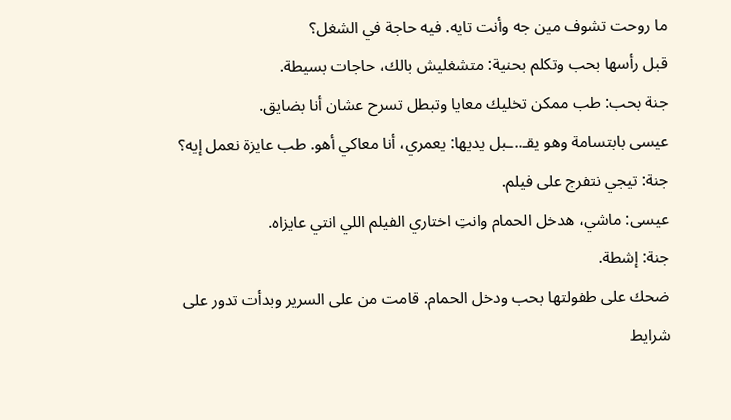ما روحت تشوف مين جه وأنت تايه. فيه حاجة في الشغل؟
قبل رأسها بحب وتكلم بحنية: متشغليش بالك، حاجات بسيطة.
جنة بحب: طب ممكن تخليك معايا وتبطل تسرح عشان أنا بضايق.
عيسى بابتسامة وهو يقـ..ـبل يديها: يعمري، أنا معاكي أهو. طب عايزة نعمل إيه؟
جنة: تيجي نتفرج على فيلم.
عيسى: ماشي، هدخل الحمام وانتِ اختاري الفيلم اللي انتي عايزاه.
جنة: إشطة.
ضحك على طفولتها بحب ودخل الحمام. قامت من على السرير وبدأت تدور على شرايط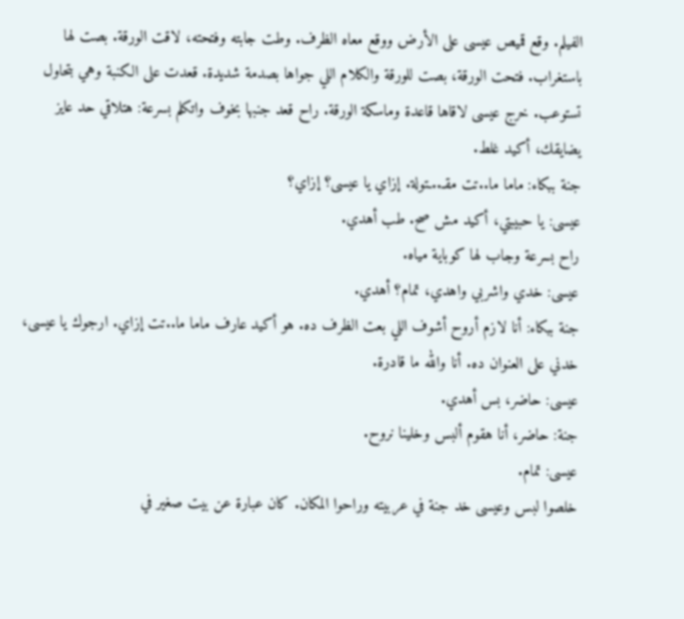الفيلم. وقع قميص عيسى على الأرض ووقع معاه الظرف. وطت جابته وفتحته، لاقت الورقة. بصت لها باستغراب. فتحت الورقة، بصت للورقة والكلام اللي جواها بصدمة شديدة. قعدت على الكنبة وهي بتحاول تستوعب. خرج عيسى لاقاها قاعدة وماسكة الورقة. راح قعد جنبها بخوف واتكلم بسرعة: هتلاقي حد عايز يضايقك، أكيد غلط.
جنة ببكاء: ماما ما..تت مقـ..ـتولة. إزاي يا عيسى؟ إزاي؟
عيسى: يا حبيبتي، أكيد مش صح. طب أهدي.
راح بسرعة وجاب لها كوباية مياه.
عيسى: خدي واشربي واهدي، تمام؟ أهدي.
جنة ببكاء: أنا لازم أروح أشوف اللي بعت الظرف ده. هو أكيد عارف ماما ما..تت إزاي. ارجوك يا عيسى، خدني على العنوان ده. أنا والله ما قادرة.
عيسى: حاضر، بس أهدي.
جنة: حاضر، أنا هقوم ألبس وخلينا نروح.
عيسى: تمام.
خلصوا لبس وعيسى خد جنة في عربيته وراحوا المكان. كان عبارة عن بيت صغير في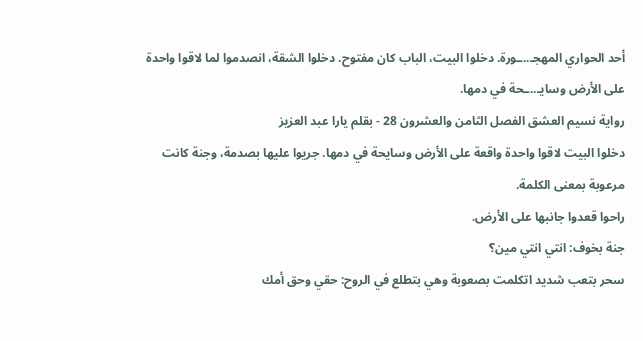أحد الحواري المهجـ..ـورة. دخلوا البيت، الباب كان مفتوح. دخلوا الشقة، انصدموا لما لاقوا واحدة على الأرض وسايـ..ـحة في دمها.
رواية نسيم العشق الفصل الثامن والعشرون 28 - بقلم يارا عبد العزيز
دخلوا البيت لاقوا واحدة واقعة على الأرض وسايحة في دمها. جريوا عليها بصدمة، وجنة كانت مرعوبة بمعنى الكلمة.
راحوا قعدوا جانبها على الأرض.
جنة بخوف: انتي انتي مين؟
سحر بتعب شديد اتكلمت بصعوبة وهي بتطلع في الروح: حقي وحق أمك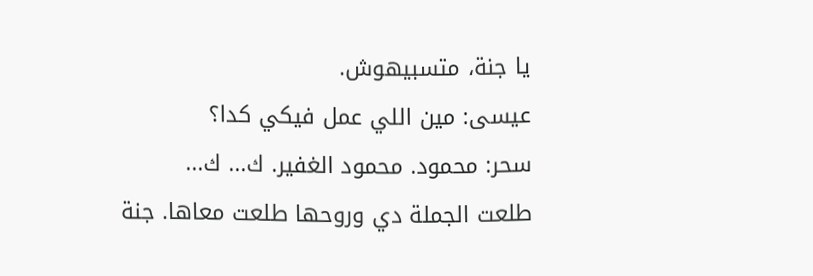يا جنة، متسبيهوش.
عيسى: مين اللي عمل فيكي كدا؟
سحر: محمود. محمود الغفير. ك... ك...
طلعت الجملة دي وروحها طلعت معاها. جنة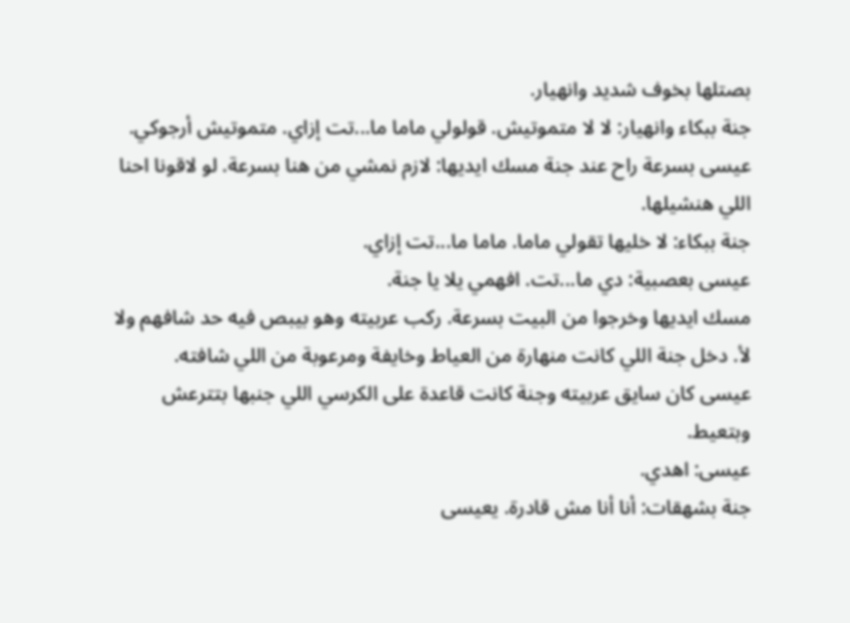بصتلها بخوف شديد وانهيار.
جنة ببكاء وانهيار: لا لا متموتيش. قولولي ماما ما...تت إزاي. متموتيش أرجوكي.
عيسى بسرعة راح عند جنة مسك ايديها: لازم نمشي من هنا بسرعة. لو لاقونا احنا اللي هنشيلها.
جنة ببكاء: لا خليها تقولي ماما. ماما ما...تت إزاي.
عيسى بعصبية: دي ما...تت. افهمي يلا يا جنة.
مسك ايديها وخرجوا من البيت بسرعة. ركب عربيته وهو بيبص فيه حد شافهم ولا لأ. دخل جنة اللي كانت منهارة من العياط وخايفة ومرعوبة من اللي شافته.
عيسى كان سايق عربيته وجنة كانت قاعدة على الكرسي اللي جنبها بتترعش وبتعيط.
عيسى: اهدي.
جنة بشهقات: أنا أنا مش قادرة. يعيسى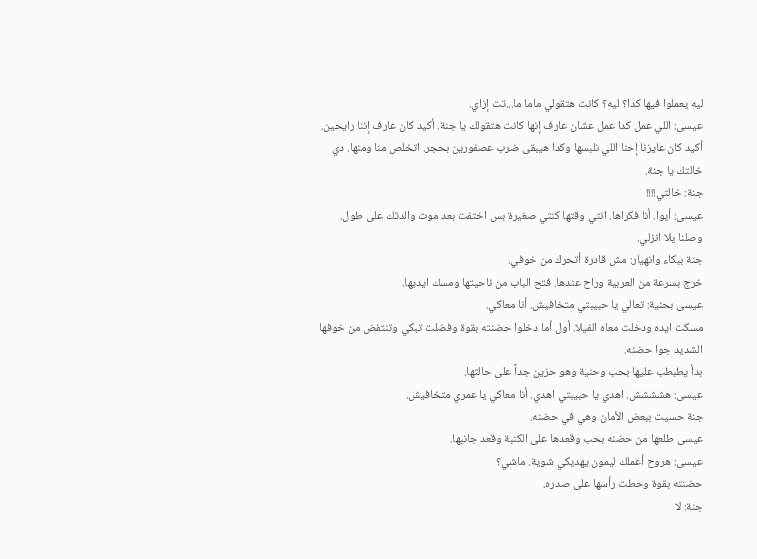ليه يعملوا فيها كدا؟ ليه؟ كانت هتقولي ماما ما...تت إزاي.
عيسى: اللي عمل كدا عمل عشان عارف إنها كانت هتقولك يا جنة. أكيد كان عارف إننا رايحين. أكيد كان عايزنا إحنا اللي نلبسها وكدا هيبقى ضرب عصفورين بحجر. اتخلص منا ومنها. دي خالتك يا جنة.
جنة: خالتي!!!!
عيسى: أيوا. أنا فكراها. انتي وقتها كنتي صغيرة بس اختفت بعد موت والدتك على طول. وصلنا يلا انزلي.
جنة ببكاء وانهيار: مش قادرة أتحرك من خوفي.
خرج بسرعة من العربية وراح عندها. فتح الباب من ناحيتها ومسك ايديها.
عيسى بحنية: تعالي يا حبيبتي متخافيش. أنا معاكي.
مسكت ايده ودخلت معاه الفيلا. أول أما دخلوا حضنته بقوة وفضلت تبكي وتنتفض من خوفها الشديد جوا حضنه.
بدأ يطبطب عليها بحب وحنية وهو حزين جداً على حالتها.
عيسى: هشششش. اهدي يا حبيبتي اهدي. أنا معاكي يا عمري متخافيش.
جنة حسيت ببعض الأمان وهي في حضنه.
عيسى طلعها من حضنه بحب وقعدها على الكنبة وقعد جانبها.
عيسى: هروح أعملك ليمون يهديكي شوية. ماشي؟
حضنته بقوة وحطت رأسها على صدره.
جنة: لا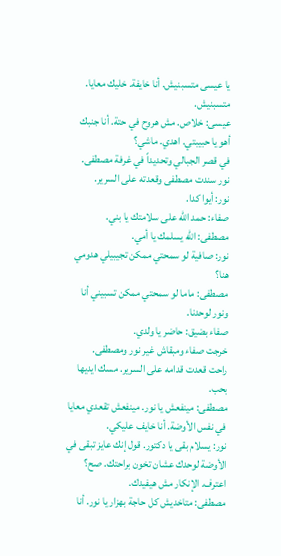يا عيسى متسبنيش. أنا خايفة. خليك معايا. متسبنيش.
عيسى: خلاص. مش هروح في حتة. أنا جنبك أهو يا حبيبتي. اهدي. ماشي؟
في قصر الجبالي وتحديداً في غرفة مصطفى.
نور سندت مصطفى وقعدته على السرير.
نور: أيوا كدا.
صفاء: حمد الله على سلامتك يا بني.
مصطفى: الله يسلمك يا أمي.
نور: صافية لو سمحتي ممكن تجيبيلي هدومي هنا؟
مصطفى: ماما لو سمحتي ممكن تسبيني أنا ونور لوحدنا.
صفاء بضيق: حاضر يا ولدي.
خرجت صفاء ومبقاش غير نور ومصطفى.
راحت قعدت قدامه على السرير. مسك ايديها بحب.
مصطفى: مينفعش يا نور. مينفعش تقعدي معايا في نفس الأوضة. أنا خايف عليكي.
نور: يسلام بقى يا دكتور. قول إنك عايز تبقى في الأوضة لوحدك عشان تخون براحتك. صح؟ اعترف. الإنكار مش هيفيدك.
مصطفى: متاخديش كل حاجة بهزار يا نور. أنا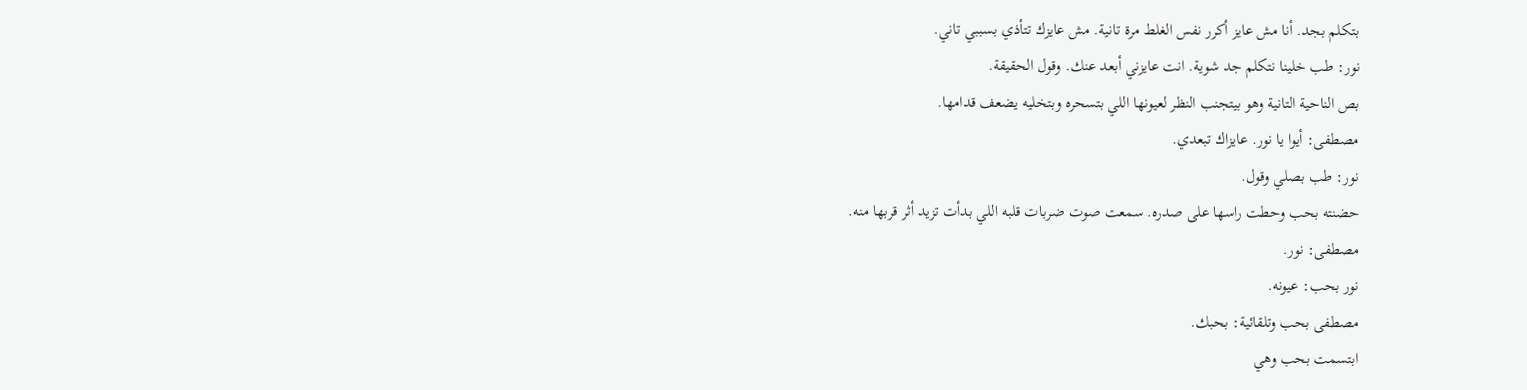بتكلم بجد. أنا مش عايز أكرر نفس الغلط مرة تانية. مش عايزك تتأذي بسببي تاني.
نور: طب خلينا نتكلم جد شوية. انت عايزني أبعد عنك. وقول الحقيقة.
بص الناحية التانية وهو بيتجنب النظر لعيونها اللي بتسحره وبتخليه يضعف قدامها.
مصطفى: أيوا يا نور. عايزاك تبعدي.
نور: طب بصلي وقول.
حضنته بحب وحطت راسها على صدره. سمعت صوت ضربات قلبه اللي بدأت تزيد أثر قربها منه.
مصطفى: نور.
نور بحب: عيونه.
مصطفى بحب وتلقائية: بحبك.
ابتسمت بحب وهي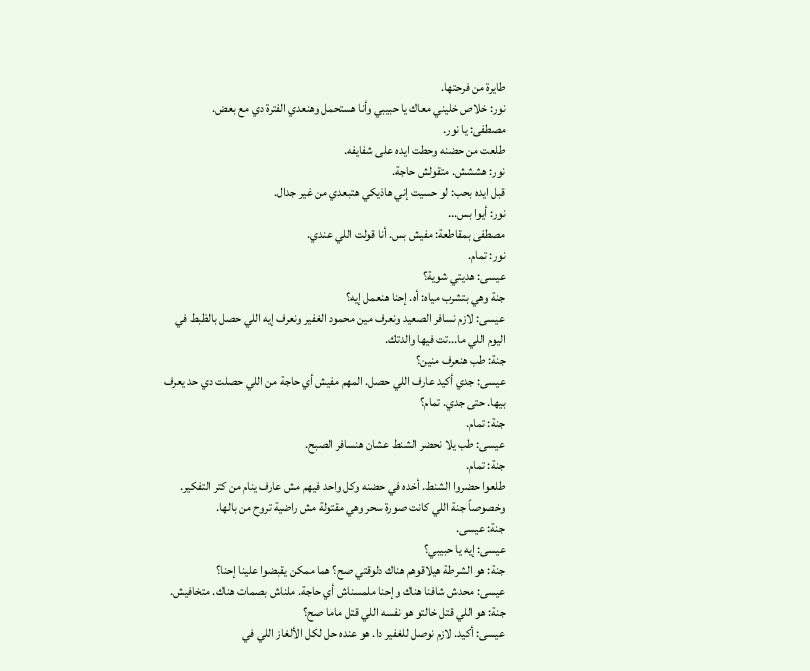طايرة من فرحتها.
نور: خلاص خليني معاك يا حبيبي وأنا هستحمل وهنعدي الفترة دي مع بعض.
مصطفى: يا نور.
طلعت من حضنه وحطت ايده على شفايفه.
نور: هششش. متقولش حاجة.
قبل ايده بحب: لو حسيت إني هاذيكي هتبعدي من غير جدال.
نور: أيوا بس...
مصطفى بمقاطعة: مفيش بس. أنا قولت اللي عندي.
نور: تمام.
عيسى: هديتي شوية؟
جنة وهي بتشرب مياه: أه. إحنا هنعمل إيه؟
عيسى: لازم نسافر الصعيد ونعرف مين محمود الغفير ونعرف إيه اللي حصل بالظبط في اليوم اللي ما...تت فيها والدتك.
جنة: طب هنعرف منين؟
عيسى: جدي أكيد عارف اللي حصل. المهم مفيش أي حاجة من اللي حصلت دي حد يعرف بيها. حتى جدي. تمام؟
جنة: تمام.
عيسى: طب يلا نحضر الشنط عشان هنسافر الصبح.
جنة: تمام.
طلعوا حضروا الشنط. أخده في حضنه وكل واحد فيهم مش عارف ينام من كتر التفكير. وخصوصاً جنة اللي كانت صورة سحر وهي مقتولة مش راضية تروح من بالها.
جنة: عيسى.
عيسى: إيه يا حبيبي؟
جنة: هو الشرطة هيلاقوهم هناك دلوقتي صح؟ هما ممكن يقبضوا علينا إحنا؟
عيسى: محدش شافنا هناك وإحنا ملمسناش أي حاجة. ملناش بصمات هناك. متخافيش.
جنة: هو اللي قتل خالتو هو نفسه اللي قتل ماما صح؟
عيسى: أكيد. لازم نوصل للغفير دا. هو عنده حل لكل الألغاز اللي في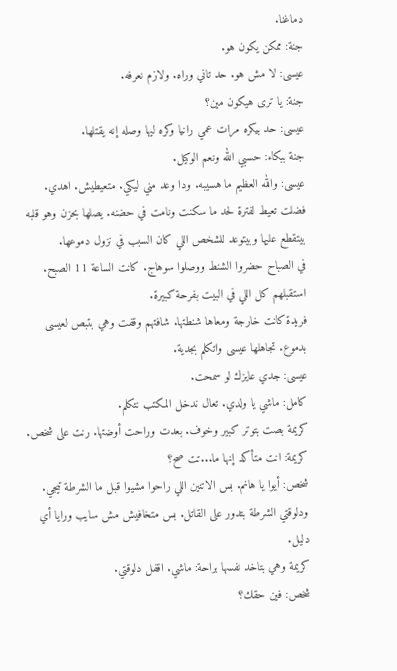دماغنا.
جنة: ممكن يكون هو.
عيسى: لا مش هو. حد تاني وراه. ولازم نعرفه.
جنة: يا ترى هيكون مين؟
عيسى: حد بيكره مرات عمي رانيا وكره ليها وصله إنه يقتلها.
جنة ببكاء: حسبي الله ونعم الوكيل.
عيسى: والله العظيم ما هسيبه. ودا وعد مني ليكي. متعيطيش. اهدي.
فضلت تعيط لفترة لحد ما سكنت ونامت في حضنه. يصلها بحزن وهو قلبه بيتقطع عليها وبيتوعد للشخص اللي كان السبب في نزول دموعها.
في الصباح حضروا الشنط ووصلوا سوهاج. كانت الساعة 11 الصبح. استقبلهم كل اللي في البيت بفرحة كبيرة.
فريدة كانت خارجة ومعاها شنطتها. شافتهم وقفت وهي بتبص لعيسى بدموع. تجاهلها عيسى واتكلم بجدية.
عيسى: جدي عايزك لو سمحت.
كامل: ماشي يا ولدي. تعال ندخل المكتب نتكلم.
كريمة بصت بتوتر كبير وخوف. بعدت وراحت أوضتها. رنت على شخص.
كريمة: انت متأكد إنها ما...تت صح؟
شخص: أيوا يا هانم. بس الاتنين اللي راحوا مشيوا قبل ما الشرطة تيجي. ودلوقتي الشرطة بتدور على القاتل. بس متخافيش مش سايب ورايا أي دليل.
كريمة وهي بتاخد نفسها براحة: ماشي. اقفل دلوقتي.
شخص: فين حقك؟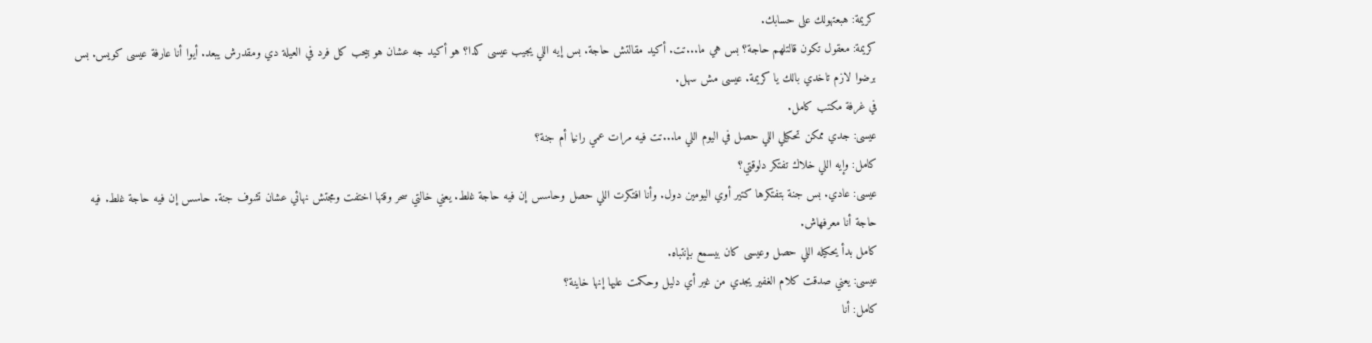كريمة: هبعتهولك على حسابك.
كريمة: معقول تكون قالتلهم حاجة؟ بس هي ما...تت. أكيد مقالتش حاجة. بس إيه اللي يجيب عيسى كدا؟ هو أكيد جه عشان هو بيحب كل فرد في العيلة دي ومقدرش يبعد. أيوا أنا عارفة عيسى كويس. بس برضوا لازم تاخدي بالك يا كريمة. عيسى مش سهل.
في غرفة مكتب كامل.
عيسى: جدي ممكن تحكيلي اللي حصل في اليوم اللي ما...تت فيه مرات عمي رانيا أم جنة؟
كامل: وإيه اللي خلاك تفتكر دلوقتي؟
عيسى: عادي. بس جنة بتفتكرها كتير أوي اليومين دول. وأنا افتكرت اللي حصل وحاسس إن فيه حاجة غلط. يعني خالتي سحر وقتها اختفت ومجتش نهائي عشان تشوف جنة. حاسس إن فيه حاجة غلط. فيه حاجة أنا معرفهاش.
كامل بدأ يحكيله اللي حصل وعيسى كان بيسمع بإنتباه.
عيسى: يعني صدقت كلام الغفير يجدي من غير أي دليل وحكمت عليها إنها خاينة؟
كامل: أنا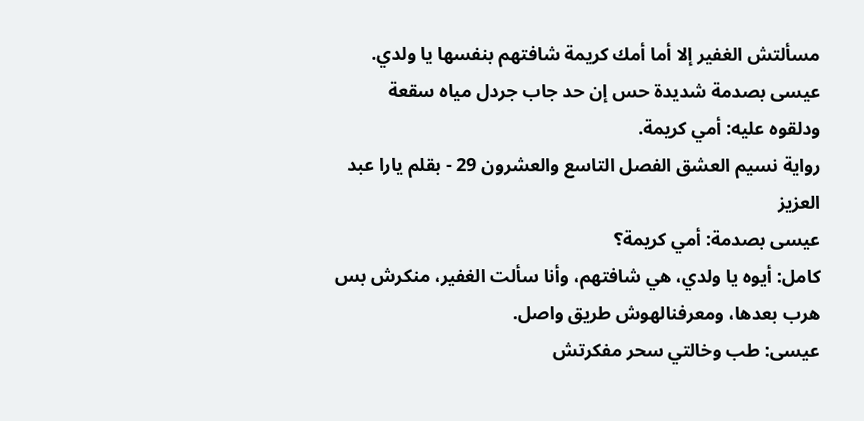مسألتش الغفير إلا أما أمك كريمة شافتهم بنفسها يا ولدي.
عيسى بصدمة شديدة حس إن حد جاب جردل مياه سقعة ودلقوه عليه: أمي كريمة.
رواية نسيم العشق الفصل التاسع والعشرون 29 - بقلم يارا عبد العزيز
عيسى بصدمة: أمي كريمة؟
كامل: أيوه يا ولدي، هي شافتهم، وأنا سألت الغفير، منكرش بس هرب بعدها، ومعرفنالهوش طريق واصل.
عيسى: طب وخالتي سحر مفكرتش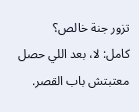تزور جنة خالص؟
كامل: لا، بعد اللي حصل معتبتش باب القصر.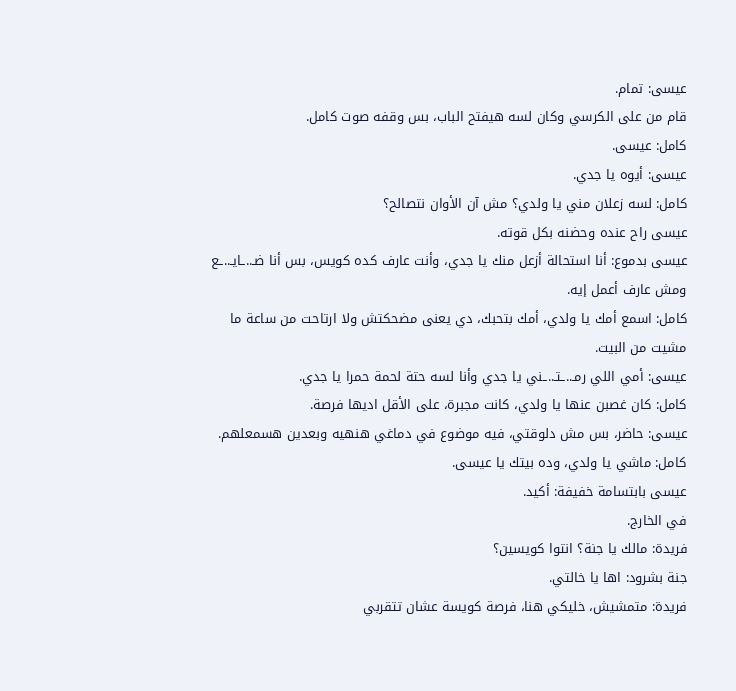عيسى: تمام.
قام من على الكرسي وكان لسه هيفتح الباب، بس وقفه صوت كامل.
كامل: عيسى.
عيسى: أيوه يا جدي.
كامل: لسه زعلان مني يا ولدي؟ مش آن الأوان نتصالح؟
عيسى راح عنده وحضنه بكل قوته.
عيسى بدموع: أنا استحالة أزعل منك يا جدي، وأنت عارف كده كويس، بس أنا ضـ..ـايـ..ـع ومش عارف أعمل إيه.
كامل: اسمع أمك يا ولدي، أمك بتحبك، دي يعنى مضحكتش ولا ارتاحت من ساعة ما مشيت من البيت.
عيسى: أمي اللي رمـ..ـتـ..ـني يا جدي وأنا لسه حتة لحمة حمرا يا جدي.
كامل: كان غصبن عنها يا ولدي، كانت مجبرة، على الأقل اديها فرصة.
عيسى: حاضر، بس مش دلوقتي، فيه موضوع في دماغي هنهيه وبعدين هسمعلهم.
كامل: ماشي يا ولدي، وده بيتك يا عيسى.
عيسى بابتسامة خفيفة: أكيد.
في الخارج.
فريدة: مالك يا جنة؟ انتوا كويسين؟
جنة بشرود: اها يا خالتي.
فريدة: متمشيش، خليكي هنا، فرصة كويسة عشان تتقربي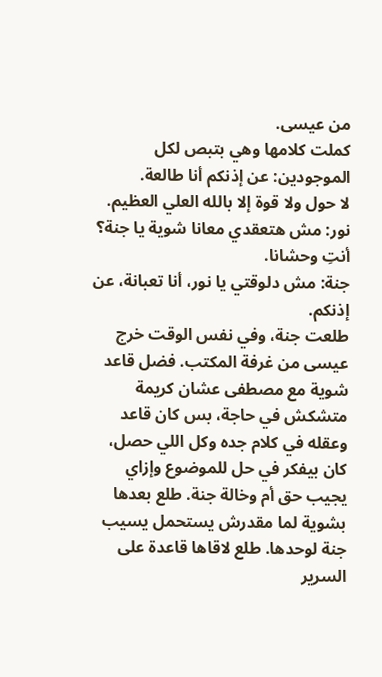من عيسى.
كملت كلامها وهي بتبص لكل الموجودين: عن إذنكم أنا طالعة.
لا حول ولا قوة إلا بالله العلي العظيم.
نور: مش هتعقدي معانا شوية يا جنة؟ أنتِ وحشانا.
جنة: مش دلوقتي يا نور، أنا تعبانة، عن إذنكم.
طلعت جنة، وفي نفس الوقت خرج عيسى من غرفة المكتب. فضل قاعد شوية مع مصطفى عشان كريمة متشكش في حاجة، بس كان قاعد وعقله في كلام جده وكل اللي حصل، كان بيفكر في حل للموضوع وإزاي يجيب حق أم وخالة جنة. طلع بعدها بشوية لما مقدرش يستحمل يسيب جنة لوحدها. طلع لاقاها قاعدة على السرير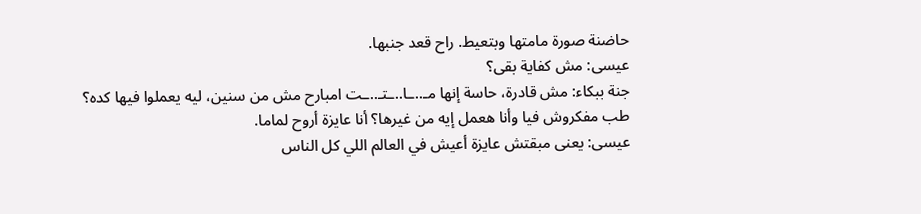حاضنة صورة مامتها وبتعيط. راح قعد جنبها.
عيسى: مش كفاية بقى؟
جنة ببكاء: مش قادرة، حاسة إنها مـ..ـا..ـتـ..ـت امبارح مش من سنين، ليه يعملوا فيها كده؟ طب مفكروش فيا وأنا هعمل إيه من غيرها؟ أنا عايزة أروح لماما.
عيسى: يعنى مبقتش عايزة أعيش في العالم اللي كل الناس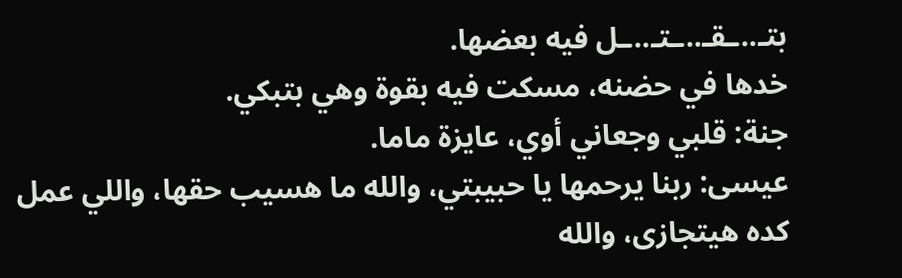بتـ..ـقـ..ـتـ..ـل فيه بعضها.
خدها في حضنه، مسكت فيه بقوة وهي بتبكي.
جنة: قلبي وجعاني أوي، عايزة ماما.
عيسى: ربنا يرحمها يا حبيبتي، والله ما هسيب حقها، واللي عمل كده هيتجازى، والله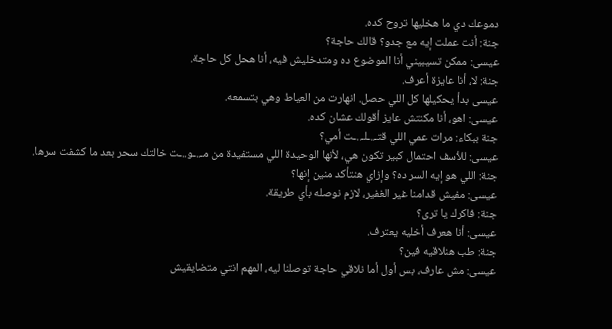دموعك دي ما هخليها تروح كده.
جنة: أنت عملت إيه مع جدو؟ قالك حاجة؟
عيسى: ممكن تسيبيني أنا الموضوع ده ومتدخليش فيه، أنا هحل كل حاجة.
جنة: لا، أنا عايزة أعرف.
عيسى بدأ يحكيلها كل اللي حصل. انهارت من العياط وهي بتسمعه.
عيسى: اهو، أنا مكنتش عايز أقولك عشان كده.
جنة ببكاء: مرات عمي اللي قتـ..ـلـ..ـت أمي؟
عيسى: للأسف احتمال كبير تكون هي، لأنها الوحيدة اللي مستفيدة من مـ..ـو..ـت خالتك سحر بعد ما كشفت سرها.
جنة: اللي هو إيه السر ده؟ وإزاي هنتأكد منين إنها؟
عيسى: مفيش قدامنا غير الغفير، لازم نوصله بأي طريقة.
جنة: فاكرك يا ترى؟
عيسى: أنا هعرف أخليه يعترف.
جنة: طب هنلاقيه فين؟
عيسى: مش عارف، بس أول أما نلاقي حاجة توصلنا ليه، المهم انتي متضايقيش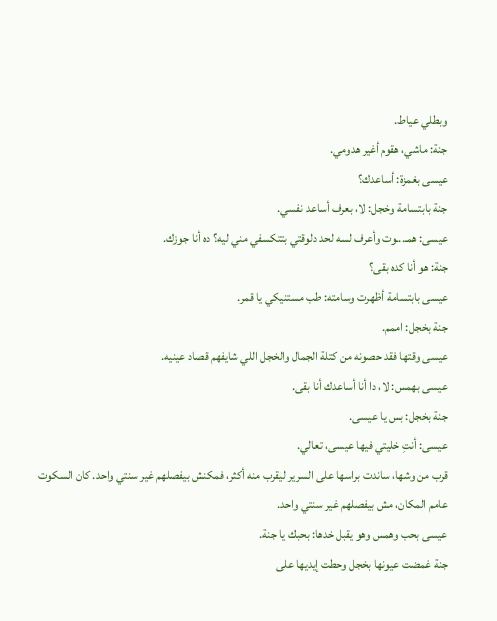وبطلي عياط.
جنة: ماشي، هقوم أغير هدومي.
عيسى بغمزة: أساعدك؟
جنة بابتسامة وخجل: لا، بعرف أساعد نفسي.
عيسى: همـ..ـوت وأعرف لسه لحد دلوقتي بتتكسفي مني ليه؟ ده أنا جوزك.
جنة: هو أنا كده بقى؟
عيسى بابتسامة أظهرت وسامته: طب مستنيكي يا قمر.
جنة بخجل: اممم.
عيسى وقتها فقد حصونه من كتلة الجمال والخجل اللي شايفهم قصاد عينيه.
عيسى بهمس: لا، دا أنا أساعدك أنا بقى.
جنة بخجل: بس يا عيسى.
عيسى: أنتِ خليتي فيها عيسى، تعالي.
قرب من وشها، ساندت براسها على السرير ليقرب منه أكثر، فمكنش بيفصلهم غير سنتي واحد. كان السكوت عامم المكان، مش بيفصلهم غير سنتي واحد.
عيسى بحب وهمس وهو يقبل خدها: بحبك يا جنة.
جنة غمضت عيونها بخجل وحطت إيديها على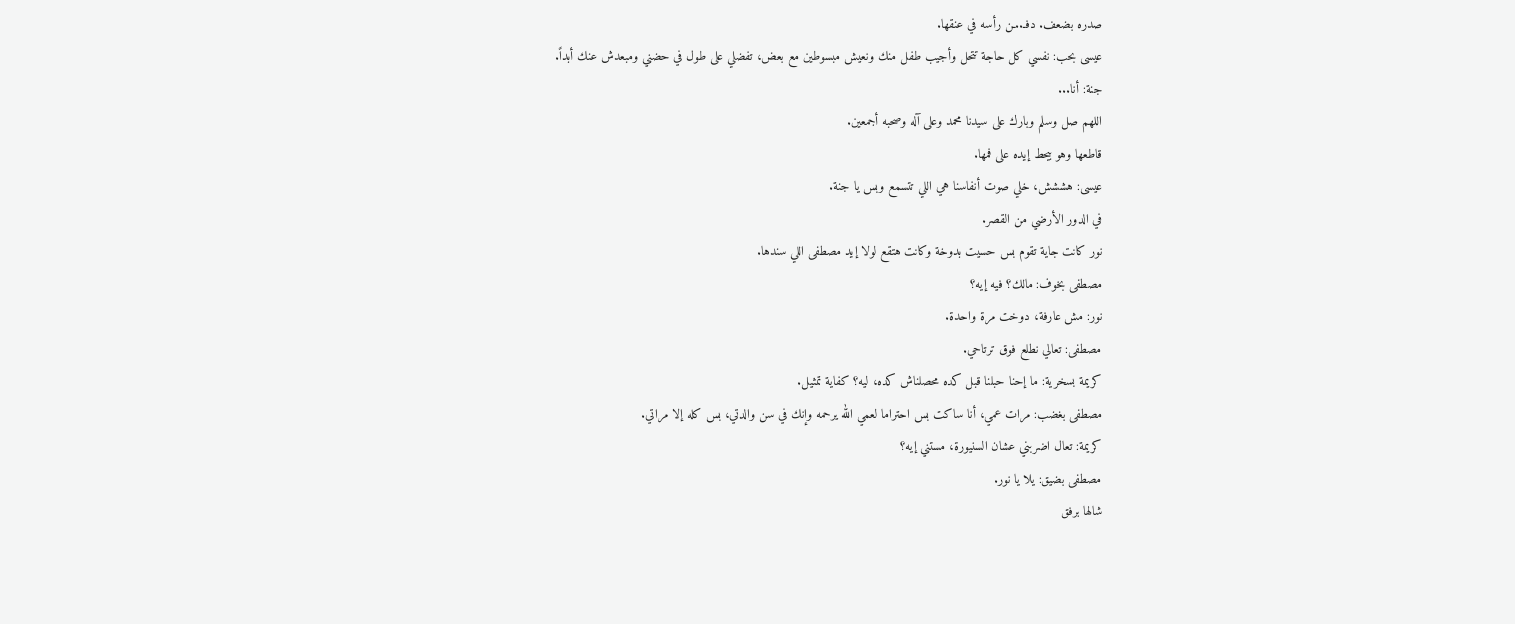صدره بضعف. دفـ..ـن رأسه في عنقها.
عيسى بحب: نفسي كل حاجة تتحل وأجيب طفل منك ونعيش مبسوطين مع بعض، تفضلي على طول في حضني ومبعدش عنك أبداً.
جنة: أنا...
اللهم صل وسلم وبارك على سيدنا محمد وعلى آله وصحبه أجمعين.
قاطعها وهو بيحط إيده على فمها.
عيسى: هششش، خلي صوت أنفاسنا هي اللي تتسمع وبس يا جنة.
في الدور الأرضي من القصر.
نور كانت جاية تقوم بس حسيت بدوخة وكانت هتقع لولا إيد مصطفى اللي سندها.
مصطفى بخوف: مالك؟ فيه إيه؟
نور: مش عارفة، دوخت مرة واحدة.
مصطفى: تعالي نطلع فوق ترتاحي.
كريمة بسخرية: ما إحنا حبلنا قبل كده محصلناش كده، ليه؟ كفاية تمثيل.
مصطفى بغضب: مرات عمي، أنا ساكت بس احتراما لعمي الله يرحمه وإنك في سن والدتي، بس كله إلا مراتي.
كريمة: تعال اضربني عشان السنيورة، مستني إيه؟
مصطفى بضيق: يلا يا نور.
شالها برفق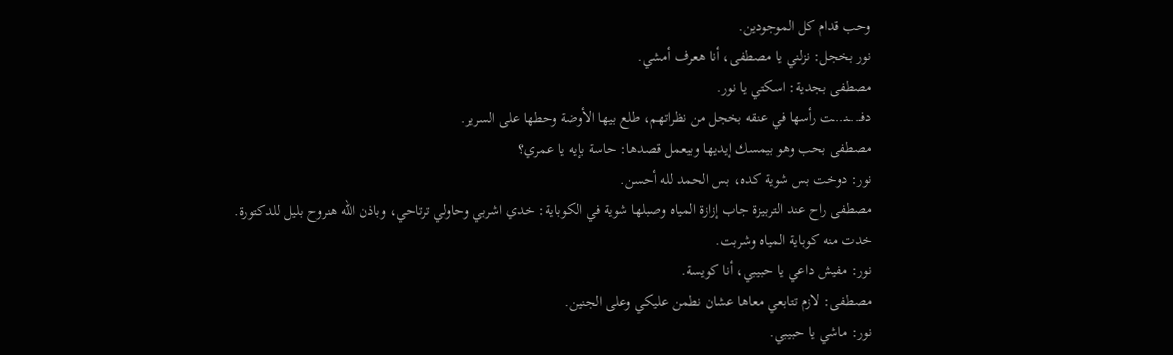وحب قدام كل الموجودين.
نور بخجل: نزلني يا مصطفى، أنا هعرف أمشي.
مصطفى بجدية: اسكتي يا نور.
دفـ..ـنـ..ـت رأسها في عنقه بخجل من نظراتهم، طلع بيها الأوضة وحطها على السرير.
مصطفى بحب وهو بيمسك إيديها وبيعمل قصدها: حاسة بإيه يا عمري؟
نور: دوخت بس شوية كده، بس الحمد لله أحسن.
مصطفى راح عند التربيزة جاب إزازة المياه وصبلها شوية في الكوباية: خدي اشربي وحاولي ترتاحي، وباذن الله هنروح بليل للدكتورة.
خدت منه كوباية المياه وشربت.
نور: مفيش داعي يا حبيبي، أنا كويسة.
مصطفى: لازم تتابعي معاها عشان نطمن عليكي وعلى الجنين.
نور: ماشي يا حبيبي.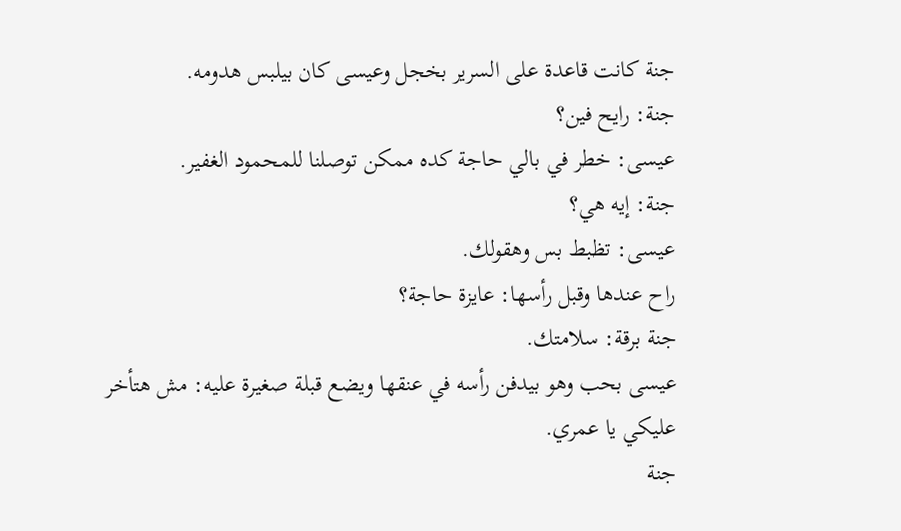جنة كانت قاعدة على السرير بخجل وعيسى كان بيلبس هدومه.
جنة: رايح فين؟
عيسى: خطر في بالي حاجة كده ممكن توصلنا للمحمود الغفير.
جنة: إيه هي؟
عيسى: تظبط بس وهقولك.
راح عندها وقبل رأسها: عايزة حاجة؟
جنة برقة: سلامتك.
عيسى بحب وهو بيدفن رأسه في عنقها ويضع قبلة صغيرة عليه: مش هتأخر عليكي يا عمري.
جنة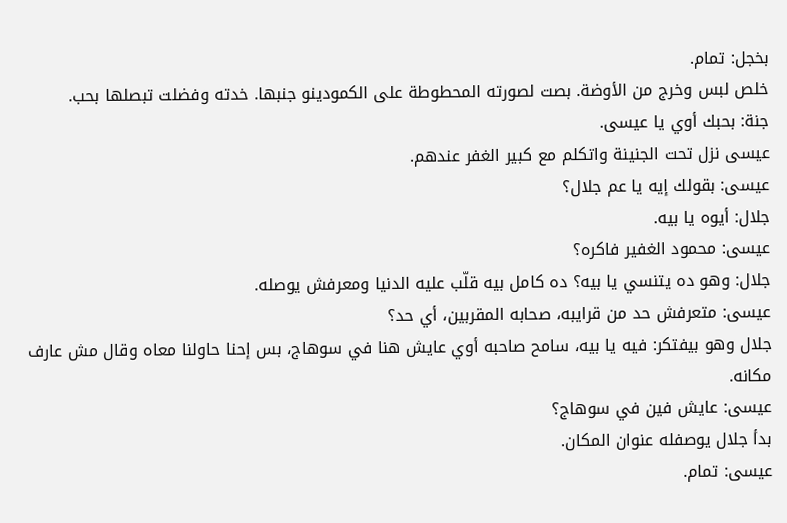بخجل: تمام.
خلص لبس وخرج من الأوضة. بصت لصورته المحطوطة على الكمودينو جنبها. خدته وفضلت تبصلها بحب.
جنة: بحبك أوي يا عيسى.
عيسى نزل تحت الجنينة واتكلم مع كبير الغفر عندهم.
عيسى: بقولك إيه يا عم جلال؟
جلال: أيوه يا بيه.
عيسى: محمود الغفير فاكره؟
جلال: وهو ده يتنسي يا بيه؟ ده كامل بيه قلّب عليه الدنيا ومعرفش يوصله.
عيسى: متعرفش حد من قرايبه، صحابه المقربين، أي حد؟
جلال وهو بيفتكر: فيه يا بيه، سامح صاحبه أوي عايش هنا في سوهاج، بس إحنا حاولنا معاه وقال مش عارف مكانه.
عيسى: عايش فين في سوهاج؟
بدأ جلال يوصفله عنوان المكان.
عيسى: تمام.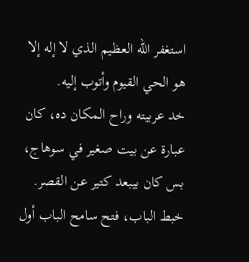استغفر الله العظيم الذي لا إله إلا هو الحي القيوم وأتوب إليه.
خد عربيته وراح المكان ده، كان عبارة عن بيت صغير في سوهاج، بس كان بيبعد كتير عن القصر. خبط الباب، فتح سامح الباب أول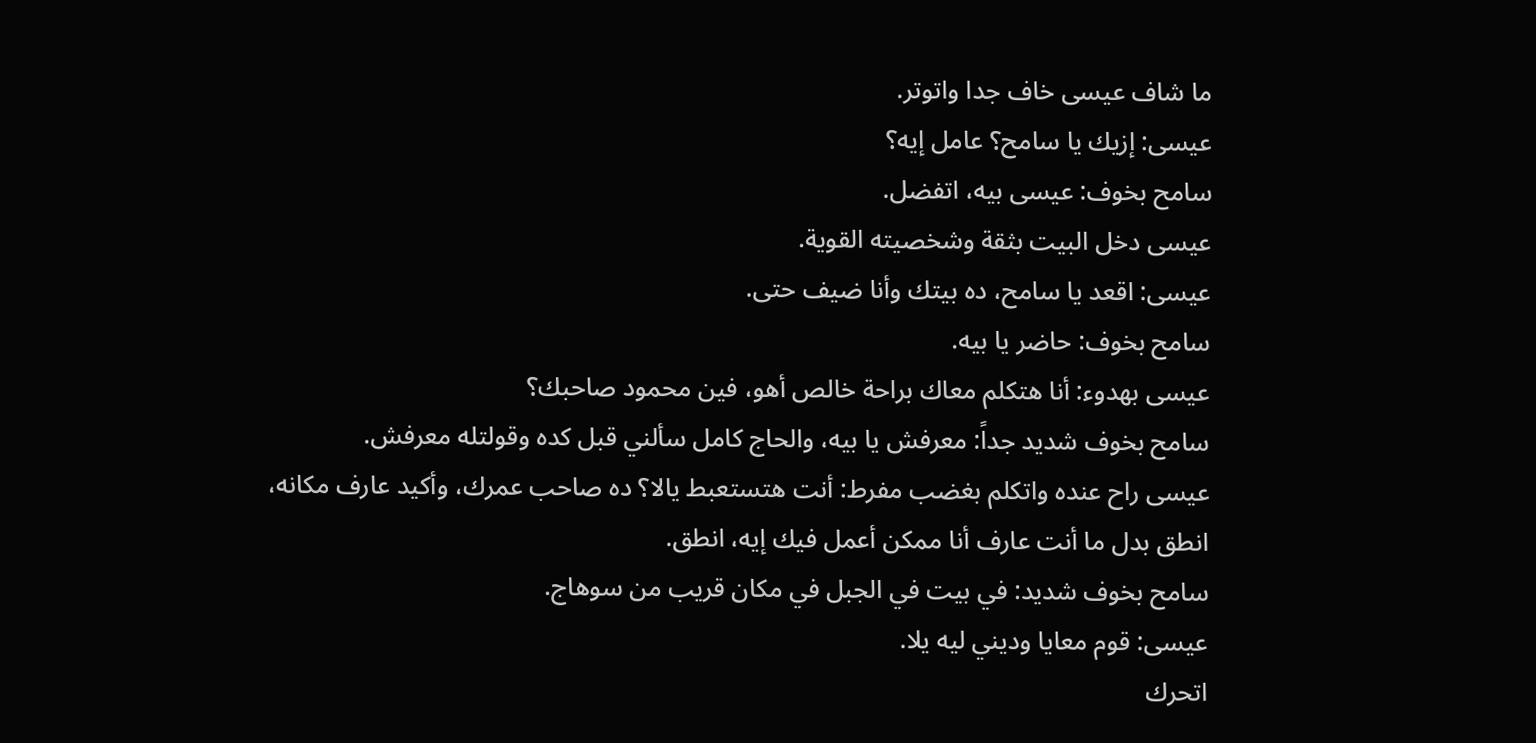ما شاف عيسى خاف جدا واتوتر.
عيسى: إزيك يا سامح؟ عامل إيه؟
سامح بخوف: عيسى بيه، اتفضل.
عيسى دخل البيت بثقة وشخصيته القوية.
عيسى: اقعد يا سامح، ده بيتك وأنا ضيف حتى.
سامح بخوف: حاضر يا بيه.
عيسى بهدوء: أنا هتكلم معاك براحة خالص أهو، فين محمود صاحبك؟
سامح بخوف شديد جداً: معرفش يا بيه، والحاج كامل سألني قبل كده وقولتله معرفش.
عيسى راح عنده واتكلم بغضب مفرط: أنت هتستعبط يالا؟ ده صاحب عمرك، وأكيد عارف مكانه، انطق بدل ما أنت عارف أنا ممكن أعمل فيك إيه، انطق.
سامح بخوف شديد: في بيت في الجبل في مكان قريب من سوهاج.
عيسى: قوم معايا وديني ليه يلا.
اتحرك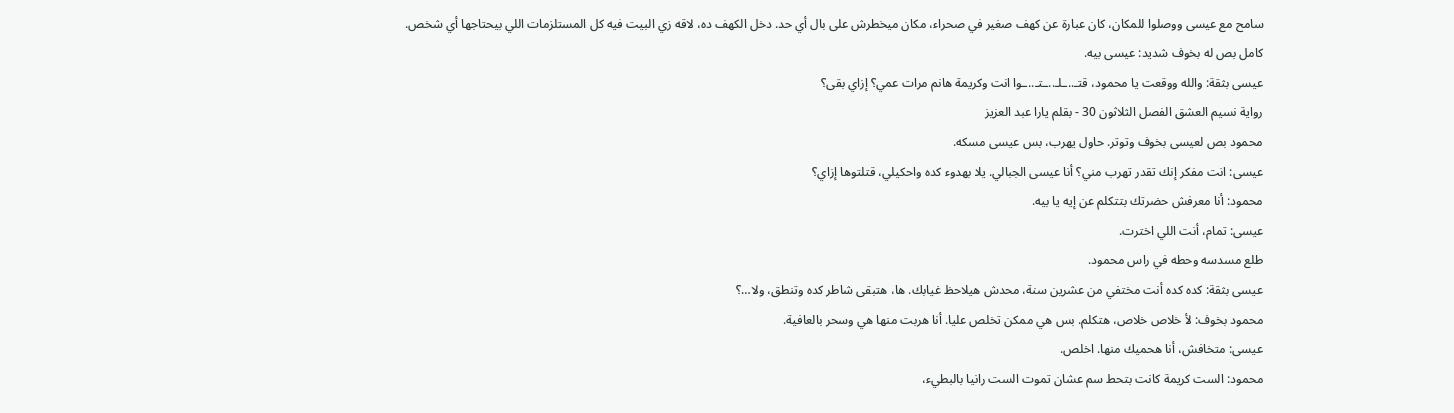سامح مع عيسى ووصلوا للمكان، كان عبارة عن كهف صغير في صحراء، مكان ميخطرش على بال أي حد. دخل الكهف ده، لاقه زي البيت فيه كل المستلزمات اللي بيحتاجها أي شخص.
كامل بص له بخوف شديد: عيسى بيه.
عيسى بثقة: والله ووقعت يا محمود، قتـ..ـلـ..ـتـ..ـوا انت وكريمة هانم مرات عمي؟ إزاي بقى؟
رواية نسيم العشق الفصل الثلاثون 30 - بقلم يارا عبد العزيز
محمود بص لعيسى بخوف وتوتر. حاول يهرب، بس عيسى مسكه.
عيسى: انت مفكر إنك تقدر تهرب مني؟ أنا عيسى الجبالي. يلا بهدوء كده واحكيلي، قتلتوها إزاي؟
محمود: أنا معرفش حضرتك بتتكلم عن إيه يا بيه.
عيسى: تمام، أنت اللي اخترت.
طلع مسدسه وحطه في راس محمود.
عيسى بثقة: كده كده أنت مختفي من عشرين سنة، محدش هيلاحظ غيابك. ها، هتبقى شاطر كده وتنطق، ولا…؟
محمود بخوف: لأ خلاص خلاص، هتكلم. بس هي ممكن تخلص عليا. أنا هربت منها هي وسحر بالعافية.
عيسى: متخافش، أنا هحميك منها. اخلص.
محمود: الست كريمة كانت بتحط سم عشان تموت الست رانيا بالبطيء،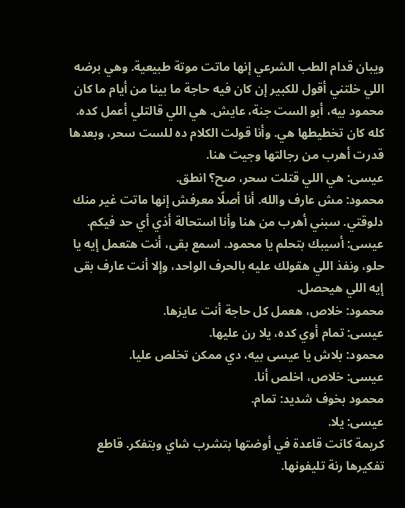ويبان قدام الطب الشرعي إنها ماتت موتة طبيعية. وهي برضه اللي خلتني أقول للكبير إن كان فيه حاجة ما بينا من أيام ما كان محمود بيه، أبو الست جنة، عايش. هي اللي قالتلي أعمل كده. كله كان تخطيطها هي. وأنا قولت الكلام ده للست سحر، وبعدها قدرت أهرب من رجالتها وجيت هنا.
عيسى: هي اللي قتلت سحر، صح؟ انطق.
محمود: مش عارف والله. أنا أصلًا معرفش إنها ماتت غير منك دلوقتي. سبني أهرب من هنا وأنا استحالة أذي أي حد فيكم.
عيسى: أسيبك بتحلم يا محمود. اسمع بقى، أنت هتعمل إيه يا حلو، ونفذ اللي هقولك عليه بالحرف الواحد، وإلا أنت عارف بقى إيه اللي هيحصل.
محمود: خلاص، هعمل كل حاجة أنت عايزها.
عيسى: تمام أوي كده، يلا رن عليها.
محمود: بلاش يا عيسى بيه، دي ممكن تخلص عليا.
عيسى: خلاص، اخلص أنا.
محمود بخوف شديد: تمام.
عيسى: يلا.
كريمة كانت قاعدة في أوضتها بتشرب شاي وبتفكر. قاطع تفكيرها رنة تليفونها.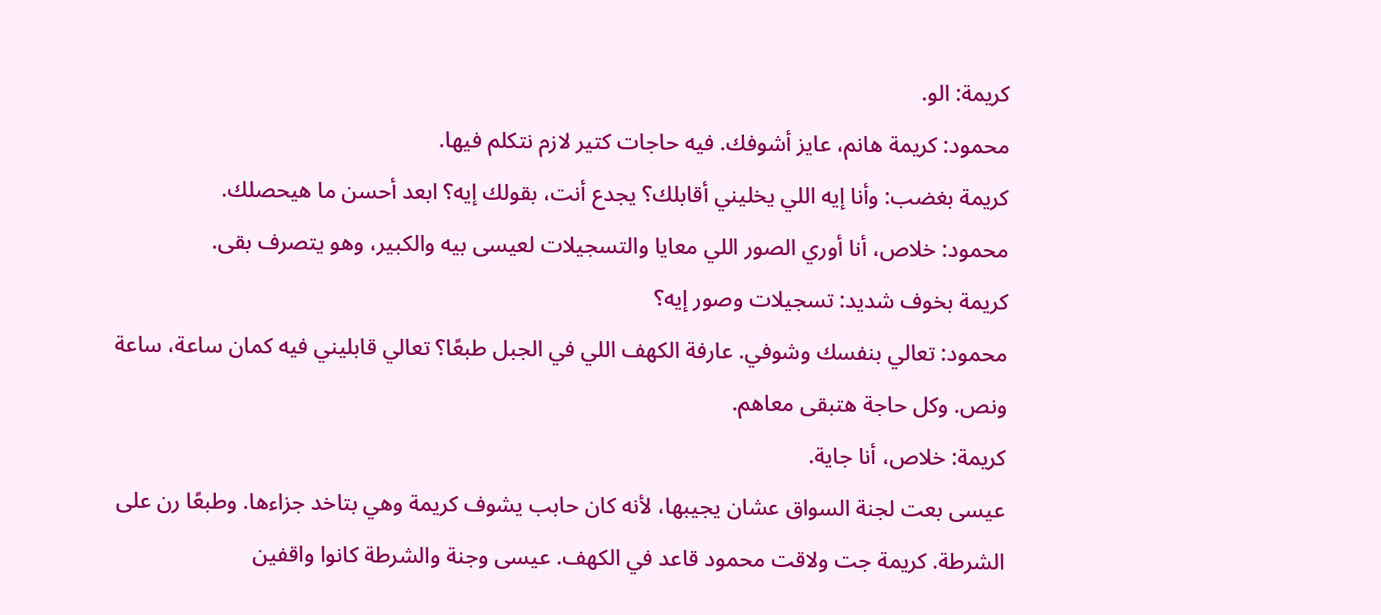كريمة: الو.
محمود: كريمة هانم، عايز أشوفك. فيه حاجات كتير لازم نتكلم فيها.
كريمة بغضب: وأنا إيه اللي يخليني أقابلك؟ يجدع أنت، بقولك إيه؟ ابعد أحسن ما هيحصلك.
محمود: خلاص، أنا أوري الصور اللي معايا والتسجيلات لعيسى بيه والكبير، وهو يتصرف بقى.
كريمة بخوف شديد: تسجيلات وصور إيه؟
محمود: تعالي بنفسك وشوفي. عارفة الكهف اللي في الجبل طبعًا؟ تعالي قابليني فيه كمان ساعة، ساعة ونص. وكل حاجة هتبقى معاهم.
كريمة: خلاص، أنا جاية.
عيسى بعت لجنة السواق عشان يجيبها، لأنه كان حابب يشوف كريمة وهي بتاخد جزاءها. وطبعًا رن على الشرطة. كريمة جت ولاقت محمود قاعد في الكهف. عيسى وجنة والشرطة كانوا واقفين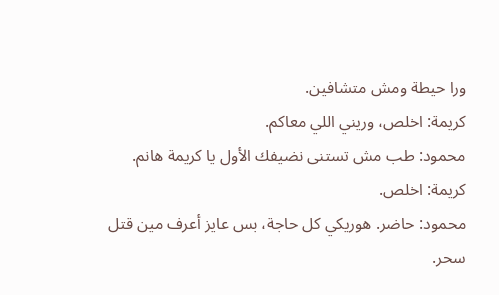ورا حيطة ومش متشافين.
كريمة: اخلص، وريني اللي معاكم.
محمود: طب مش تستنى نضيفك الأول يا كريمة هانم.
كريمة: اخلص.
محمود: حاضر. هوريكي كل حاجة، بس عايز أعرف مين قتل سحر.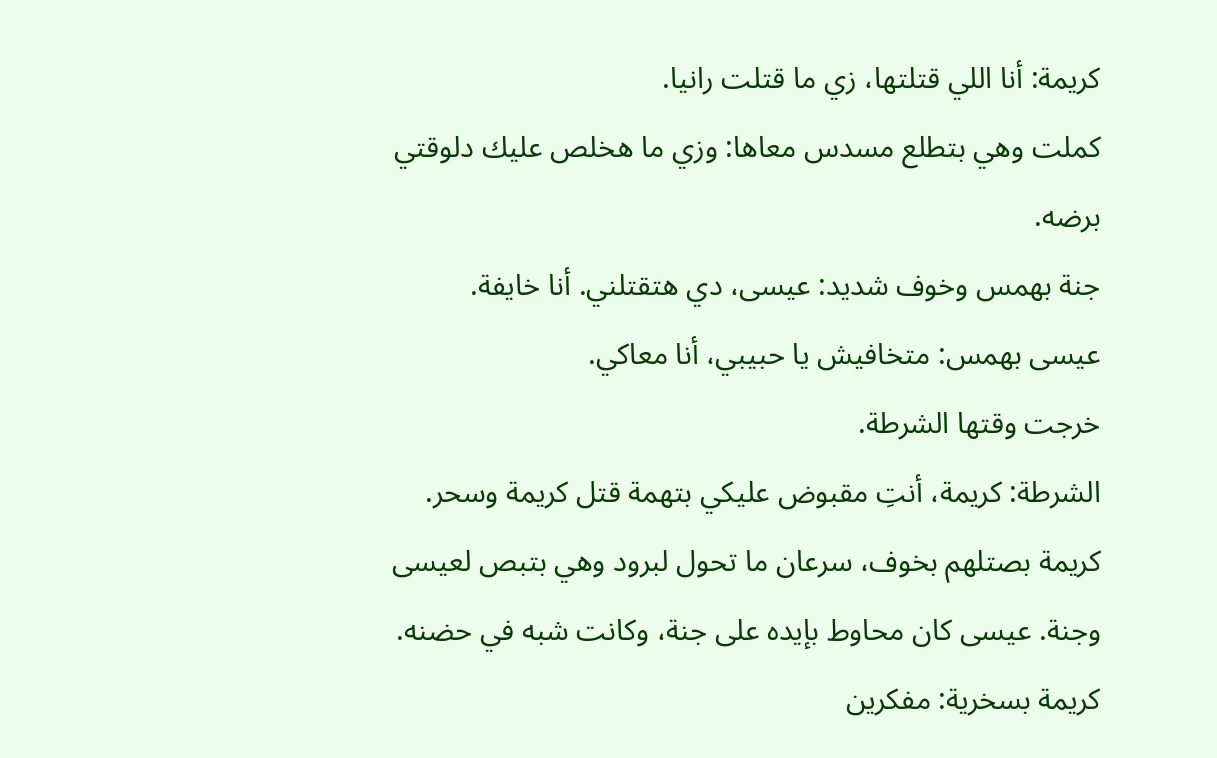كريمة: أنا اللي قتلتها، زي ما قتلت رانيا.
كملت وهي بتطلع مسدس معاها: وزي ما هخلص عليك دلوقتي برضه.
جنة بهمس وخوف شديد: عيسى، دي هتقتلني. أنا خايفة.
عيسى بهمس: متخافيش يا حبيبي، أنا معاكي.
خرجت وقتها الشرطة.
الشرطة: كريمة، أنتِ مقبوض عليكي بتهمة قتل كريمة وسحر.
كريمة بصتلهم بخوف، سرعان ما تحول لبرود وهي بتبص لعيسى وجنة. عيسى كان محاوط بإيده على جنة، وكانت شبه في حضنه.
كريمة بسخرية: مفكرين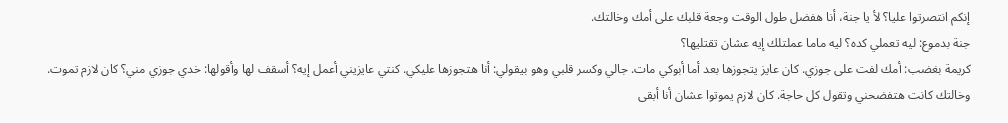إنكم انتصرتوا عليا؟ لأ يا جنة، أنا هفضل طول الوقت وجعة قلبك على أمك وخالتك.
جنة بدموع: ليه تعملي كده؟ ليه ماما عملتلك إيه عشان تقتليها؟
كريمة بغضب: أمك لفت على جوزي. كان عايز يتجوزها بعد أما أبوكي مات. جالي وكسر قلبي وهو بيقولي: أنا هتجوزها عليكي. كنتي عايزيني أعمل إيه؟ أسقف لها وأقولها: خدي جوزي مني؟ كان لازم تموت. وخالتك كانت هتفضحني وتقول كل حاجة. كان لازم يموتوا عشان أنا أبقى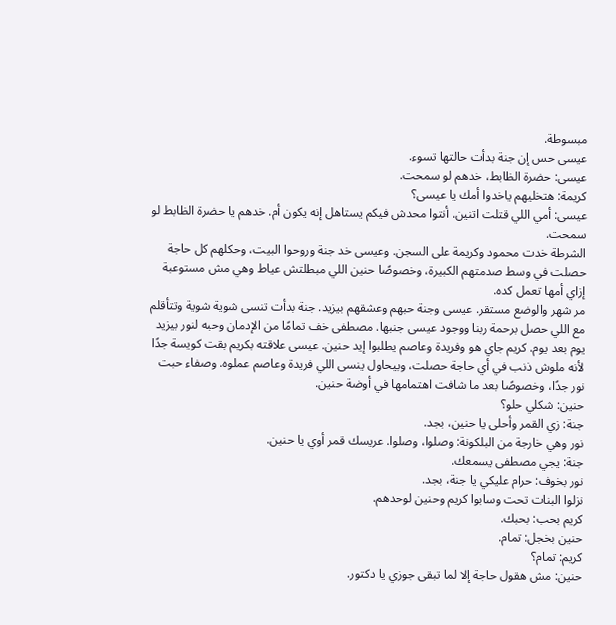مبسوطة.
عيسى حس إن جنة بدأت حالتها تسوء.
عيسى: حضرة الظابط، خدهم لو سمحت.
كريمة: هتخليهم ياخدوا أمك يا عيسى؟
عيسى: أمي اللي قتلت اتنين. أنتوا محدش فيكم يستاهل إنه يكون أم. خدهم يا حضرة الظابط لو سمحت.
الشرطة خدت محمود وكريمة على السجن. وعيسى خد جنة وروحوا البيت، وحكلهم كل حاجة حصلت في وسط صدمتهم الكبيرة، وخصوصًا حنين اللي مبطلتش عياط وهي مش مستوعبة إزاي أمها تعمل كده.
مر شهر والوضع مستقر. عيسى وجنة حبهم وعشقهم بيزيد. جنة بدأت تنسى شوية شوية وتتأقلم مع اللي حصل برحمة ربنا ووجود عيسى جنبها. مصطفى خف تمامًا من الإدمان وحبه لنور بيزيد يوم بعد يوم. كريم جاي هو وفريدة وعاصم يطلبوا إيد حنين. عيسى علاقته بكريم بقت كويسة جدًا لأنه ملوش ذنب في أي حاجة حصلت، وبيحاول ينسى اللي فريدة وعاصم عملوه. وصفاء حبت نور جدًا، وخصوصًا بعد ما شافت اهتمامها في أوضة حنين.
حنين: شكلي حلو؟
جنة: زي القمر وأحلى يا حنين، بجد.
نور وهي خارجة من البلكونة: وصلوا، وصلوا. عريسك قمر أوي يا حنين.
جنة: يجي مصطفى يسمعك.
نور بخوف: حرام عليكي يا جنة، بجد.
نزلوا البنات تحت وسابوا كريم وحنين لوحدهم.
كريم بحب: بحبك.
حنين بخجل: تمام.
كريم: تمام؟
حنين: مش هقول حاجة إلا لما تبقى جوزي يا دكتور.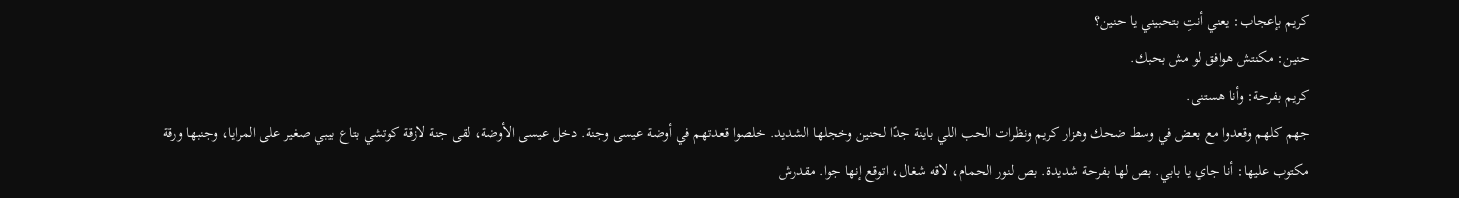كريم بإعجاب: يعني أنتِ بتحبيني يا حنين؟
حنين: مكنتش هوافق لو مش بحبك.
كريم بفرحة: وأنا هستنى.
جهم كلهم وقعدوا مع بعض في وسط ضحك وهزار كريم ونظرات الحب اللي باينة جدًا لحنين وخجلها الشديد. خلصوا قعدتهم في أوضة عيسى وجنة. دخل عيسى الأوضة، لقى جنة لازقة كوتشي بتاع بيبي صغير على المرايا، وجنبها ورقة مكتوب عليها: أنا جاي يا بابي. بص لها بفرحة شديدة. بص لنور الحمام، لاقه شغال، اتوقع إنها جوا. مقدرش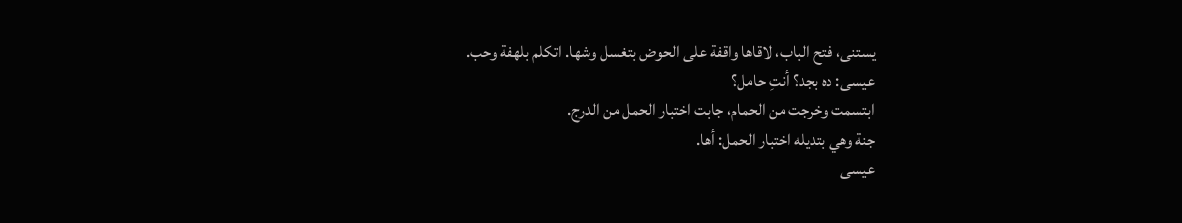يستنى، فتح الباب، لاقاها واقفة على الحوض بتغسل وشها. اتكلم بلهفة وحب.
عيسى: ده بجد؟ أنتِ حامل؟
ابتسمت وخرجت من الحمام، جابت اختبار الحمل من الدرج.
جنة وهي بتديله اختبار الحمل: أها.
عيسى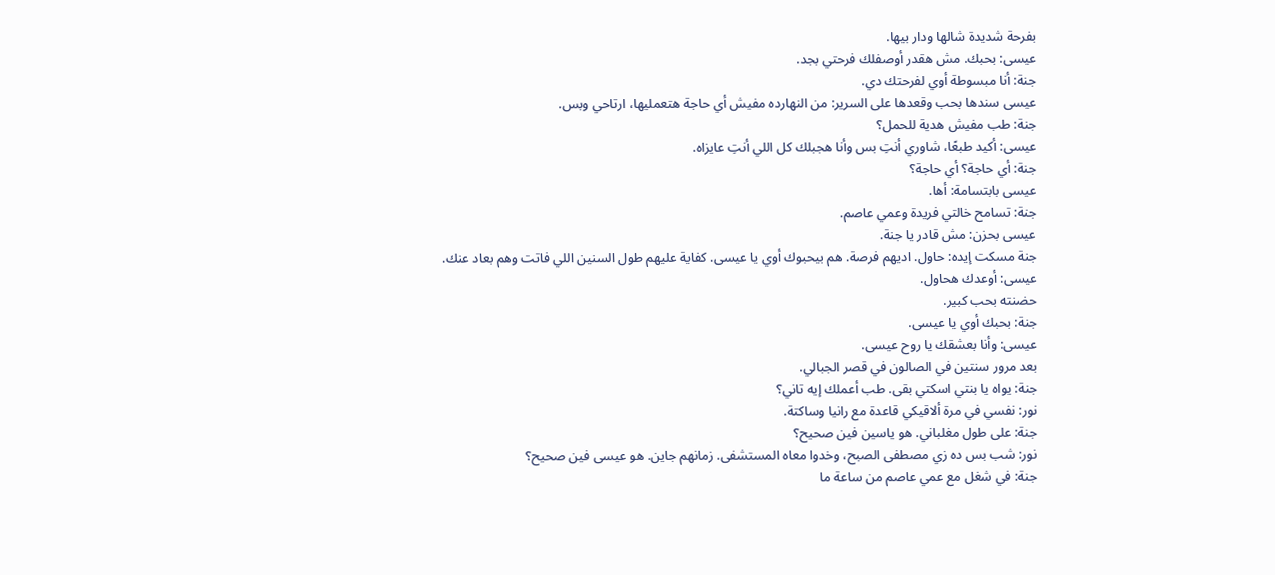بفرحة شديدة شالها ودار بيها.
عيسى: بحبك. مش هقدر أوصفلك فرحتي بجد.
جنة: أنا مبسوطة أوي لفرحتك دي.
عيسى سندها بحب وقعدها على السرير: من النهارده مفيش أي حاجة هتعمليها، ارتاحي وبس.
جنة: طب مفيش هدية للحمل؟
عيسى: أكيد طبعًا، شاوري أنتِ بس وأنا هجبلك كل اللي أنتِ عايزاه.
جنة: أي حاجة؟ أي حاجة؟
عيسى بابتسامة: أها.
جنة: تسامح خالتي فريدة وعمي عاصم.
عيسى بحزن: مش قادر يا جنة.
جنة مسكت إيده: حاول. اديهم فرصة. هم بيحبوك أوي يا عيسى. كفاية عليهم طول السنين اللي فاتت وهم بعاد عنك.
عيسى: أوعدك هحاول.
حضنته بحب كبير.
جنة: بحبك أوي يا عيسى.
عيسى: وأنا بعشقك يا روح عيسى.
بعد مرور سنتين في الصالون في قصر الجبالي.
جنة: يواه يا بنتي اسكتي بقى. طب أعملك إيه تاني؟
نور: نفسي في مرة ألاقيكي قاعدة مع رانيا وساكتة.
جنة: على طول مغلباني. هو ياسين فين صحيح؟
نور: شب بس ده زي مصطفى الصبح، وخدوا معاه المستشفى. زمانهم جاين. هو عيسى فين صحيح؟
جنة: في شغل مع عمي عاصم من ساعة ما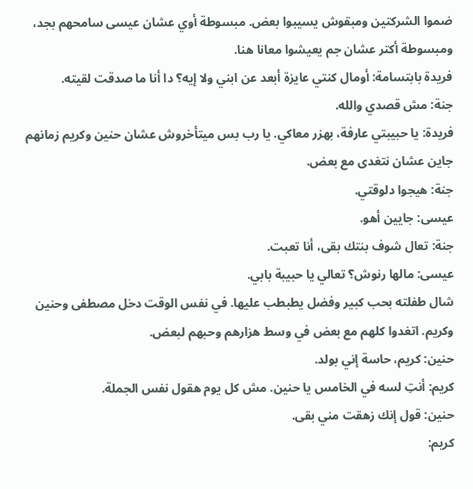ضموا الشركتين ومبقوش يسيبوا بعض. مبسوطة أوي عشان عيسى سامحهم بجد، ومبسوطة أكتر عشان جم يعيشوا معانا هنا.
فريدة بابتسامة: أومال كنتي عايزة أبعد عن ابني ولا إيه؟ دا أنا ما صدقت لقيته.
جنة: مش قصدي والله.
فريدة: يا حبيبتي عارفة، بهزر معاكي. يا رب بس ميتأخروش عشان حنين وكريم زمانهم جاين عشان نتغدى مع بعض.
جنة: هيجوا دلوقتي.
عيسى: جايين أهو.
جنة: تعال شوف بنتك بقى، أنا تعبت.
عيسى: مالها رنوش؟ تعالي يا حبيبة بابي.
شال طفلته بحب كبير وفضل يطبطب عليها. في نفس الوقت دخل مصطفى وحنين وكريم. اتغدوا كلهم مع بعض في وسط هزارهم وحبهم لبعض.
حنين: كريم، حاسة إني بولد.
كريم: أنتِ لسه في الخامس يا حنين. مش كل يوم هقول نفس الجملة.
حنين: قول إنك زهقت مني بقى.
كريم: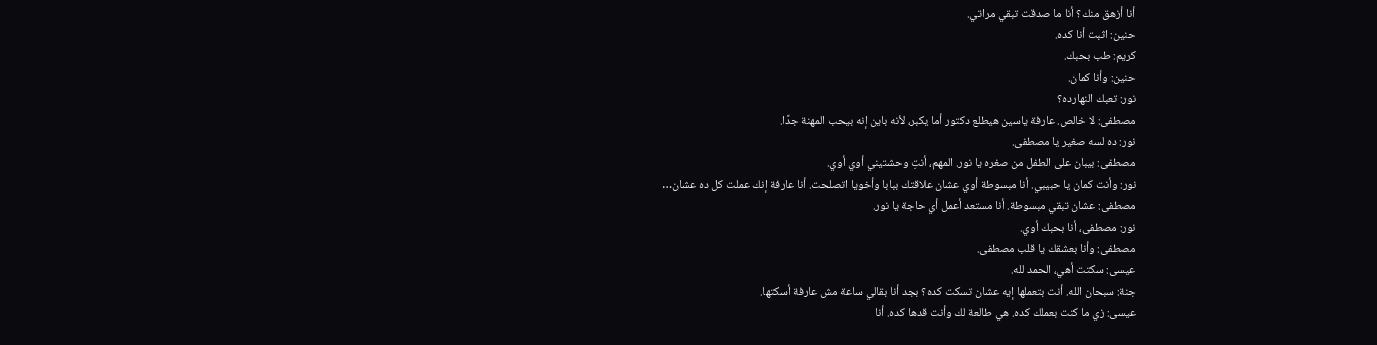أنا أزهق منك؟ أنا ما صدقت تبقي مراتي.
حنين: اثبت أنا كده.
كريم: طب بحبك.
حنين: وأنا كمان.
نور: تعبك النهارده؟
مصطفى: لا خالص. عارفة ياسين هيطلع دكتور أما يكبر، لأنه باين إنه بيحب المهنة جدًا.
نور: ده لسه صغير يا مصطفى.
مصطفى: بيبان على الطفل من صغره يا نور. المهم، أنتِ وحشتيني أوي أوي.
نور: وأنت كمان يا حبيبي. أنا مبسوطة أوي عشان علاقتك ببابا وأخويا اتصلحت. أنا عارفة إنك عملت كل ده عشان…
مصطفى: عشان تبقي مبسوطة. أنا مستعد أعمل أي حاجة يا نور.
نور: مصطفى، أنا بحبك أوي.
مصطفى: وأنا بعشقك يا قلب مصطفى.
عيسى: سكتت أهي، الحمد لله.
جنة: سبحان الله. أنت بتعملها إيه عشان تسكت كده؟ بجد أنا بقالي ساعة مش عارفة أسكتها.
عيسى: زي ما كنت بعملك كده. هي طالعة لك وأنت قدها كده. أنا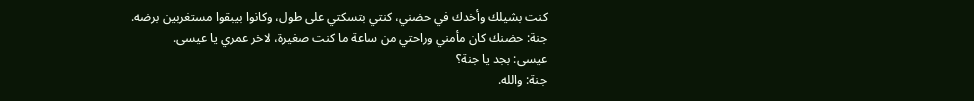كنت بشيلك وأخدك في حضني، كنتي بتسكتي على طول، وكانوا بيبقوا مستغربين برضه.
جنة: حضنك كان مأمني وراحتي من ساعة ما كنت صغيرة، لاخر عمري يا عيسى.
عيسى: بجد يا جنة؟
جنة: والله.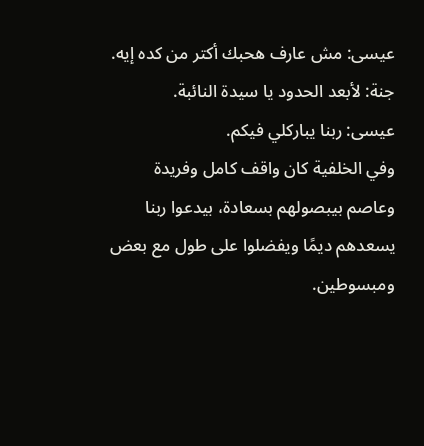عيسى: مش عارف هحبك أكتر من كده إيه.
جنة: لأبعد الحدود يا سيدة النائبة.
عيسى: ربنا يباركلي فيكم.
وفي الخلفية كان واقف كامل وفريدة وعاصم بيبصولهم بسعادة، بيدعوا ربنا يسعدهم ديمًا ويفضلوا على طول مع بعض ومبسوطين.